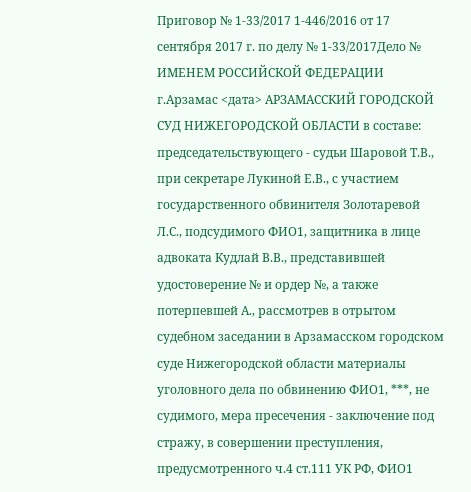Приговор № 1-33/2017 1-446/2016 от 17 сентября 2017 г. по делу № 1-33/2017Дело № ИМЕНЕМ РОССИЙСКОЙ ФЕДЕРАЦИИ г.Арзамас <дата> АРЗАМАССКИЙ ГОРОДСКОЙ СУД НИЖЕГОРОДСКОЙ ОБЛАСТИ в составе: председательствующего - судьи Шаровой Т.В., при секретаре Лукиной Е.В., с участием государственного обвинителя Золотаревой Л.С., подсудимого ФИО1, защитника в лице адвоката Кудлай В.В., представившей удостоверение № и ордер №, а также потерпевшей А., рассмотрев в отрытом судебном заседании в Арзамасском городском суде Нижегородской области материалы уголовного дела по обвинению ФИО1, ***, не судимого, мера пресечения - заключение под стражу, в совершении преступления, предусмотренного ч.4 ст.111 УК РФ, ФИО1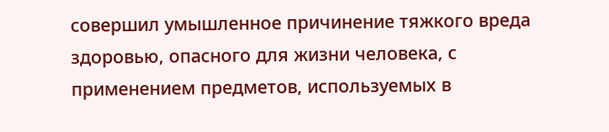совершил умышленное причинение тяжкого вреда здоровью, опасного для жизни человека, с применением предметов, используемых в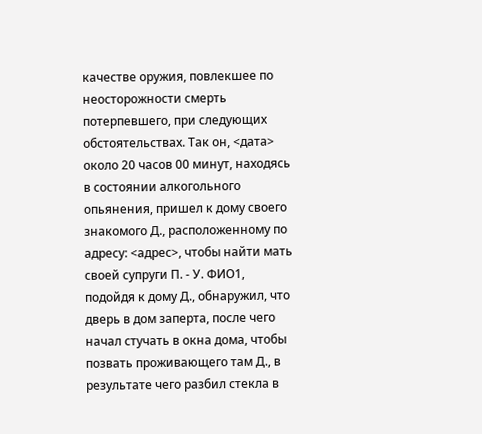качестве оружия, повлекшее по неосторожности смерть потерпевшего, при следующих обстоятельствах. Так он, <дата> около 20 часов 00 минут, находясь в состоянии алкогольного опьянения, пришел к дому своего знакомого Д., расположенному по адресу: <адрес>, чтобы найти мать своей супруги П. - У. ФИО1, подойдя к дому Д., обнаружил, что дверь в дом заперта, после чего начал стучать в окна дома, чтобы позвать проживающего там Д., в результате чего разбил стекла в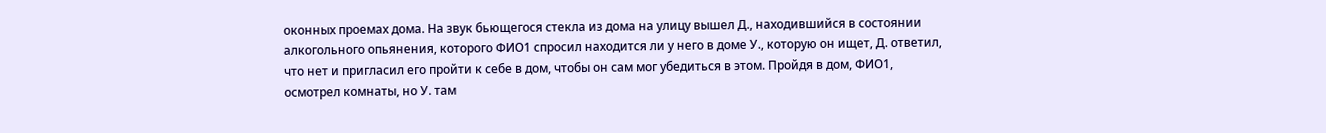оконных проемах дома. На звук бьющегося стекла из дома на улицу вышел Д., находившийся в состоянии алкогольного опьянения, которого ФИО1 спросил находится ли у него в доме У., которую он ищет, Д. ответил, что нет и пригласил его пройти к себе в дом, чтобы он сам мог убедиться в этом. Пройдя в дом, ФИО1, осмотрел комнаты, но У. там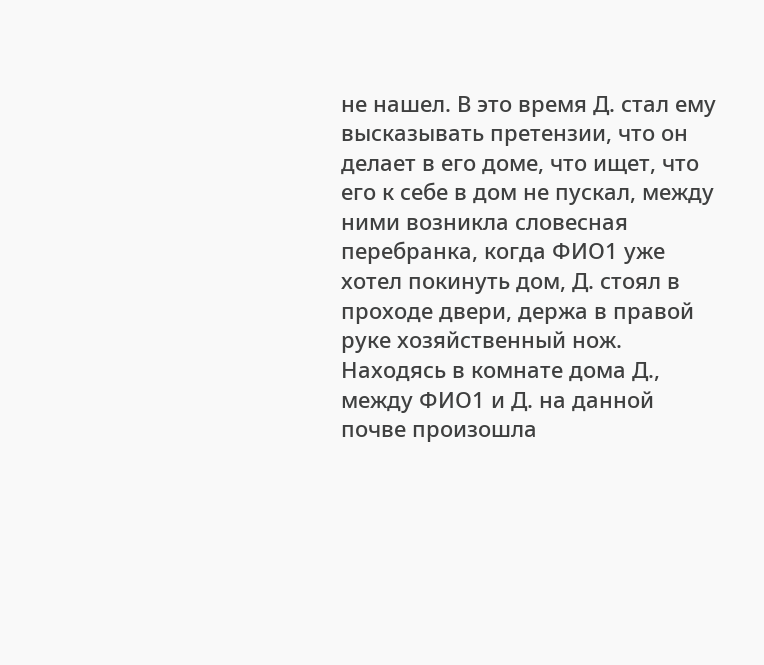не нашел. В это время Д. стал ему высказывать претензии, что он делает в его доме, что ищет, что его к себе в дом не пускал, между ними возникла словесная перебранка, когда ФИО1 уже хотел покинуть дом, Д. стоял в проходе двери, держа в правой руке хозяйственный нож. Находясь в комнате дома Д., между ФИО1 и Д. на данной почве произошла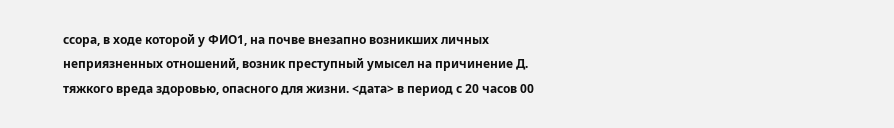ссора, в ходе которой у ФИО1, на почве внезапно возникших личных неприязненных отношений, возник преступный умысел на причинение Д. тяжкого вреда здоровью, опасного для жизни. <дата> в период с 20 часов 00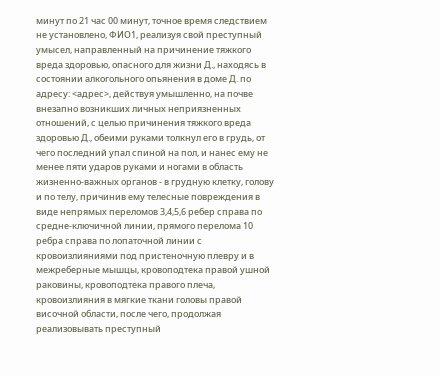минут по 21 час 00 минут, точное время следствием не установлено, ФИО1, реализуя свой преступный умысел, направленный на причинение тяжкого вреда здоровью, опасного для жизни Д., находясь в состоянии алкогольного опьянения в доме Д. по адресу: <адрес>, действуя умышленно, на почве внезапно возникших личных неприязненных отношений, с целью причинения тяжкого вреда здоровью Д., обеими руками толкнул его в грудь, от чего последний упал спиной на пол, и нанес ему не менее пяти ударов руками и ногами в область жизненно-важных органов - в грудную клетку, голову и по телу, причинив ему телесные повреждения в виде непрямых переломов 3,4,5,6 ребер справа по средне-ключичной линии, прямого перелома 10 ребра справа по лопаточной линии с кровоизлияниями под пристеночную плевру и в межреберные мышцы, кровоподтека правой ушной раковины, кровоподтека правого плеча, кровоизлияния в мягкие ткани головы правой височной области, после чего, продолжая реализовывать преступный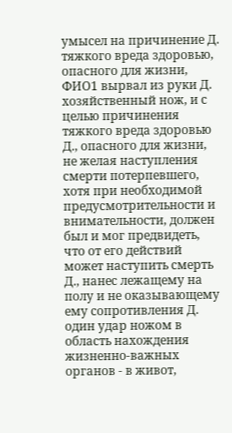умысел на причинение Д. тяжкого вреда здоровью, опасного для жизни, ФИО1 вырвал из руки Д. хозяйственный нож, и с целью причинения тяжкого вреда здоровью Д., опасного для жизни, не желая наступления смерти потерпевшего, хотя при необходимой предусмотрительности и внимательности, должен был и мог предвидеть, что от его действий может наступить смерть Д., нанес лежащему на полу и не оказывающему ему сопротивления Д. один удар ножом в область нахождения жизненно-важных органов - в живот,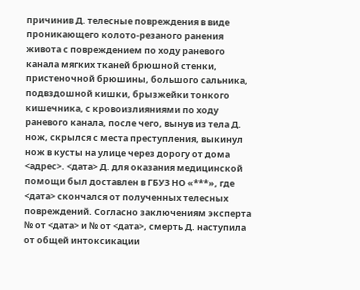причинив Д. телесные повреждения в виде проникающего колото-резаного ранения живота с повреждением по ходу раневого канала мягких тканей брюшной стенки, пристеночной брюшины, большого сальника, подвздошной кишки, брызжейки тонкого кишечника, с кровоизлияниями по ходу раневого канала, после чего, вынув из тела Д. нож, скрылся с места преступления, выкинул нож в кусты на улице через дорогу от дома <адрес>. <дата> Д. для оказания медицинской помощи был доставлен в ГБУЗ НО «***», где <дата> скончался от полученных телесных повреждений. Согласно заключениям эксперта № от <дата> и № от <дата>, смерть Д. наступила от общей интоксикации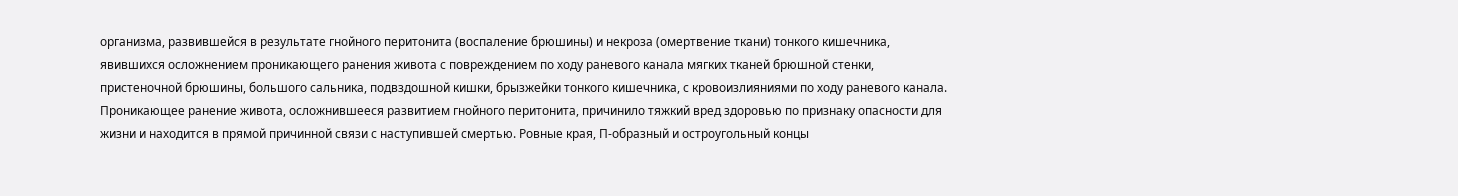организма, развившейся в результате гнойного перитонита (воспаление брюшины) и некроза (омертвение ткани) тонкого кишечника, явившихся осложнением проникающего ранения живота с повреждением по ходу раневого канала мягких тканей брюшной стенки, пристеночной брюшины, большого сальника, подвздошной кишки, брызжейки тонкого кишечника, с кровоизлияниями по ходу раневого канала. Проникающее ранение живота, осложнившееся развитием гнойного перитонита, причинило тяжкий вред здоровью по признаку опасности для жизни и находится в прямой причинной связи с наступившей смертью. Ровные края, П-образный и остроугольный концы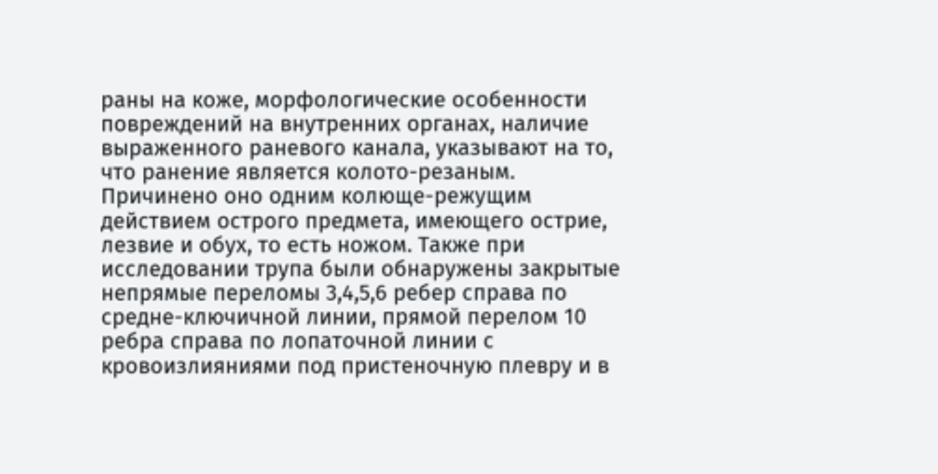раны на коже, морфологические особенности повреждений на внутренних органах, наличие выраженного раневого канала, указывают на то, что ранение является колото-резаным. Причинено оно одним колюще-режущим действием острого предмета, имеющего острие, лезвие и обух, то есть ножом. Также при исследовании трупа были обнаружены закрытые непрямые переломы 3,4,5,6 ребер справа по средне-ключичной линии, прямой перелом 10 ребра справа по лопаточной линии с кровоизлияниями под пристеночную плевру и в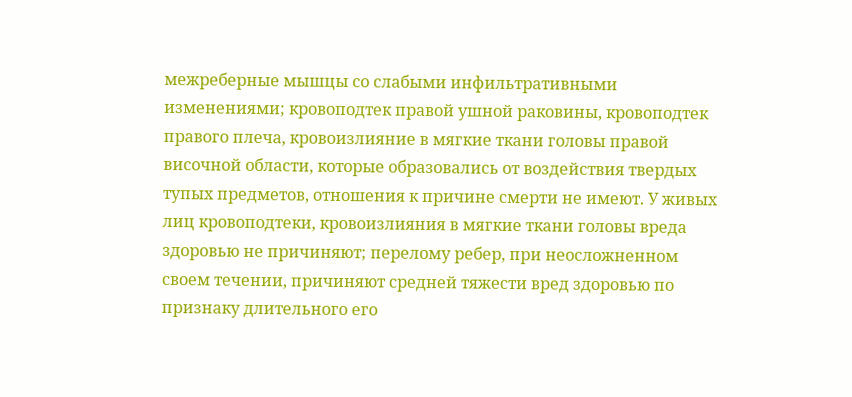межреберные мышцы со слабыми инфильтративными изменениями; кровоподтек правой ушной раковины, кровоподтек правого плеча, кровоизлияние в мягкие ткани головы правой височной области, которые образовались от воздействия твердых тупых предметов, отношения к причине смерти не имеют. У живых лиц кровоподтеки, кровоизлияния в мягкие ткани головы вреда здоровью не причиняют; перелому ребер, при неосложненном своем течении, причиняют средней тяжести вред здоровью по признаку длительного его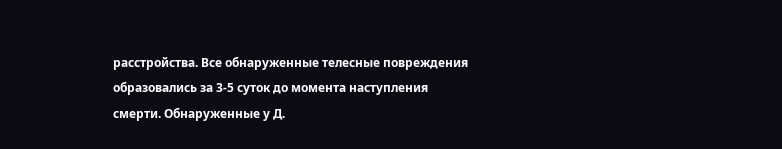расстройства. Все обнаруженные телесные повреждения образовались за 3-5 суток до момента наступления смерти. Обнаруженные у Д.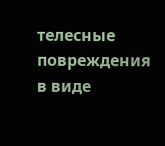телесные повреждения в виде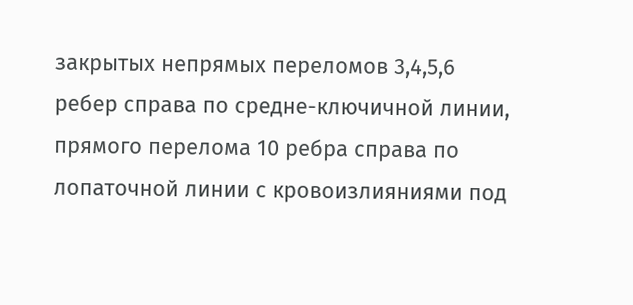закрытых непрямых переломов 3,4,5,6 ребер справа по средне-ключичной линии, прямого перелома 10 ребра справа по лопаточной линии с кровоизлияниями под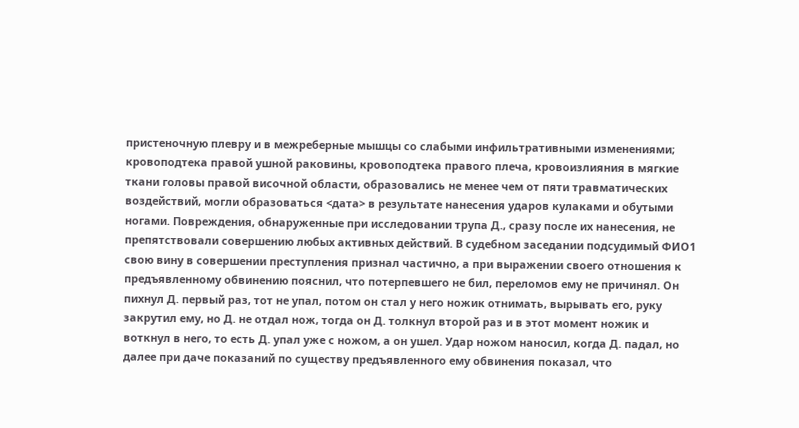пристеночную плевру и в межреберные мышцы со слабыми инфильтративными изменениями; кровоподтека правой ушной раковины, кровоподтека правого плеча, кровоизлияния в мягкие ткани головы правой височной области, образовались не менее чем от пяти травматических воздействий, могли образоваться <дата> в результате нанесения ударов кулаками и обутыми ногами. Повреждения, обнаруженные при исследовании трупа Д., сразу после их нанесения, не препятствовали совершению любых активных действий. В судебном заседании подсудимый ФИО1 свою вину в совершении преступления признал частично, а при выражении своего отношения к предъявленному обвинению пояснил, что потерпевшего не бил, переломов ему не причинял. Он пихнул Д. первый раз, тот не упал, потом он стал у него ножик отнимать, вырывать его, руку закрутил ему, но Д. не отдал нож, тогда он Д. толкнул второй раз и в этот момент ножик и воткнул в него, то есть Д. упал уже с ножом, а он ушел. Удар ножом наносил, когда Д. падал, но далее при даче показаний по существу предъявленного ему обвинения показал, что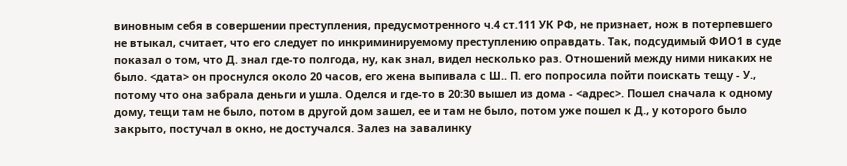виновным себя в совершении преступления, предусмотренного ч.4 ст.111 УК РФ, не признает, нож в потерпевшего не втыкал, считает, что его следует по инкриминируемому преступлению оправдать. Так, подсудимый ФИО1 в суде показал о том, что Д. знал где-то полгода, ну, как знал, видел несколько раз. Отношений между ними никаких не было. <дата> он проснулся около 20 часов, его жена выпивала с Ш.. П. его попросила пойти поискать тещу - У., потому что она забрала деньги и ушла. Оделся и где-то в 20:30 вышел из дома - <адрес>. Пошел сначала к одному дому, тещи там не было, потом в другой дом зашел, ее и там не было, потом уже пошел к Д., у которого было закрыто, постучал в окно, не достучался. Залез на завалинку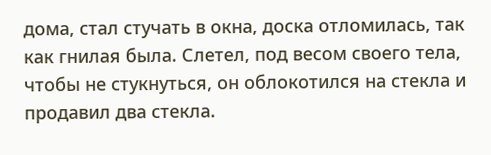дома, стал стучать в окна, доска отломилась, так как гнилая была. Слетел, под весом своего тела, чтобы не стукнуться, он облокотился на стекла и продавил два стекла.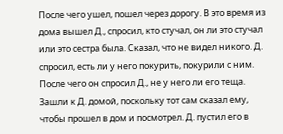После чего ушел, пошел через дорогу. В это время из дома вышел Д., спросил, кто стучал, он ли это стучал или это сестра была. Сказал, что не видел никого. Д. спросил, есть ли у него покурить, покурили с ним. После чего он спросил Д., не у него ли его теща. Зашли к Д. домой, поскольку тот сам сказал ему, чтобы прошел в дом и посмотрел. Д. пустил его в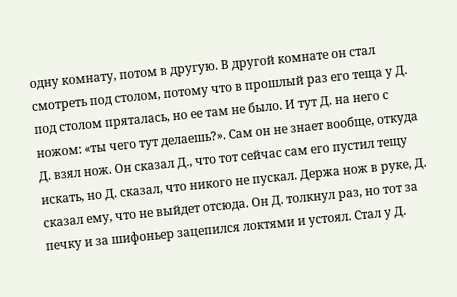одну комнату, потом в другую. В другой комнате он стал смотреть под столом, потому что в прошлый раз его теща у Д. под столом пряталась, но ее там не было. И тут Д. на него с ножом: «ты чего тут делаешь?». Сам он не знает вообще, откуда Д. взял нож. Он сказал Д., что тот сейчас сам его пустил тещу искать, но Д. сказал, что никого не пускал. Держа нож в руке, Д. сказал ему, что не выйдет отсюда. Он Д. толкнул раз, но тот за печку и за шифоньер зацепился локтями и устоял. Стал у Д.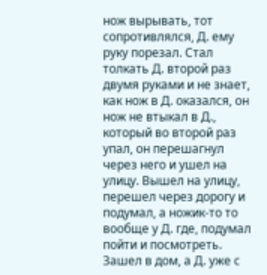нож вырывать, тот сопротивлялся, Д. ему руку порезал. Стал толкать Д. второй раз двумя руками и не знает, как нож в Д. оказался, он нож не втыкал в Д., который во второй раз упал, он перешагнул через него и ушел на улицу. Вышел на улицу, перешел через дорогу и подумал, а ножик-то то вообще у Д. где, подумал пойти и посмотреть. Зашел в дом, а Д. уже с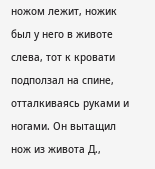ножом лежит, ножик был у него в животе слева, тот к кровати подползал на спине, отталкиваясь руками и ногами. Он вытащил нож из живота Д.,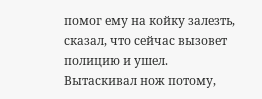помог ему на койку залезть, сказал, что сейчас вызовет полицию и ушел. Вытаскивал нож потому,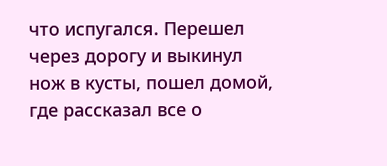что испугался. Перешел через дорогу и выкинул нож в кусты, пошел домой, где рассказал все о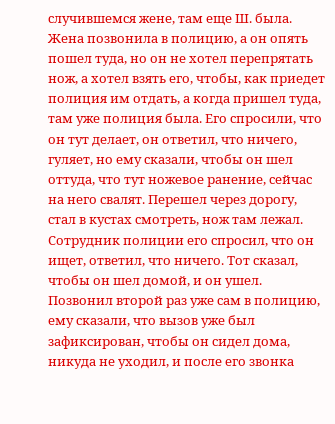случившемся жене, там еще Ш. была. Жена позвонила в полицию, а он опять пошел туда, но он не хотел перепрятать нож, а хотел взять его, чтобы, как приедет полиция им отдать, а когда пришел туда, там уже полиция была. Его спросили, что он тут делает, он ответил, что ничего, гуляет, но ему сказали, чтобы он шел оттуда, что тут ножевое ранение, сейчас на него свалят. Перешел через дорогу, стал в кустах смотреть, нож там лежал. Сотрудник полиции его спросил, что он ищет, ответил, что ничего. Тот сказал, чтобы он шел домой, и он ушел. Позвонил второй раз уже сам в полицию, ему сказали, что вызов уже был зафиксирован, чтобы он сидел дома, никуда не уходил, и после его звонка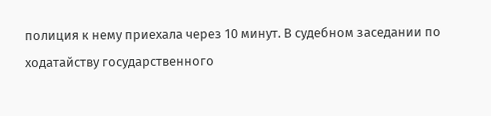полиция к нему приехала через 10 минут. В судебном заседании по ходатайству государственного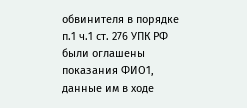обвинителя в порядке п.1 ч.1 ст. 276 УПК РФ были оглашены показания ФИО1, данные им в ходе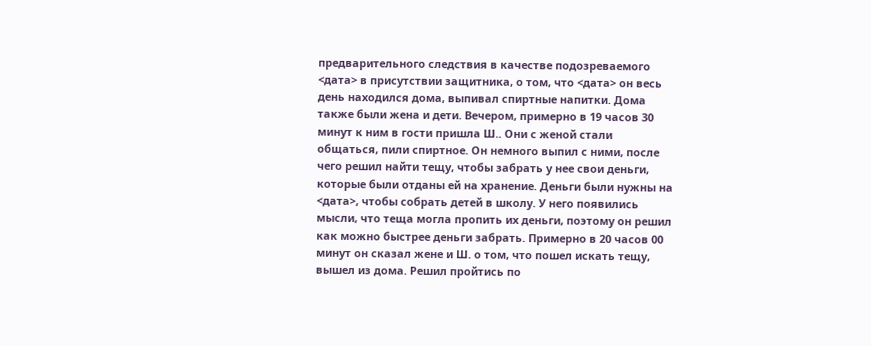предварительного следствия в качестве подозреваемого <дата> в присутствии защитника, о том, что <дата> он весь день находился дома, выпивал спиртные напитки. Дома также были жена и дети. Вечером, примерно в 19 часов 30 минут к ним в гости пришла Ш.. Они с женой стали общаться, пили спиртное. Он немного выпил с ними, после чего решил найти тещу, чтобы забрать у нее свои деньги, которые были отданы ей на хранение. Деньги были нужны на <дата>, чтобы собрать детей в школу. У него появились мысли, что теща могла пропить их деньги, поэтому он решил как можно быстрее деньги забрать. Примерно в 20 часов 00 минут он сказал жене и Ш. о том, что пошел искать тещу, вышел из дома. Решил пройтись по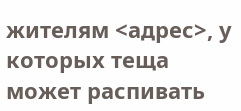жителям <адрес>, у которых теща может распивать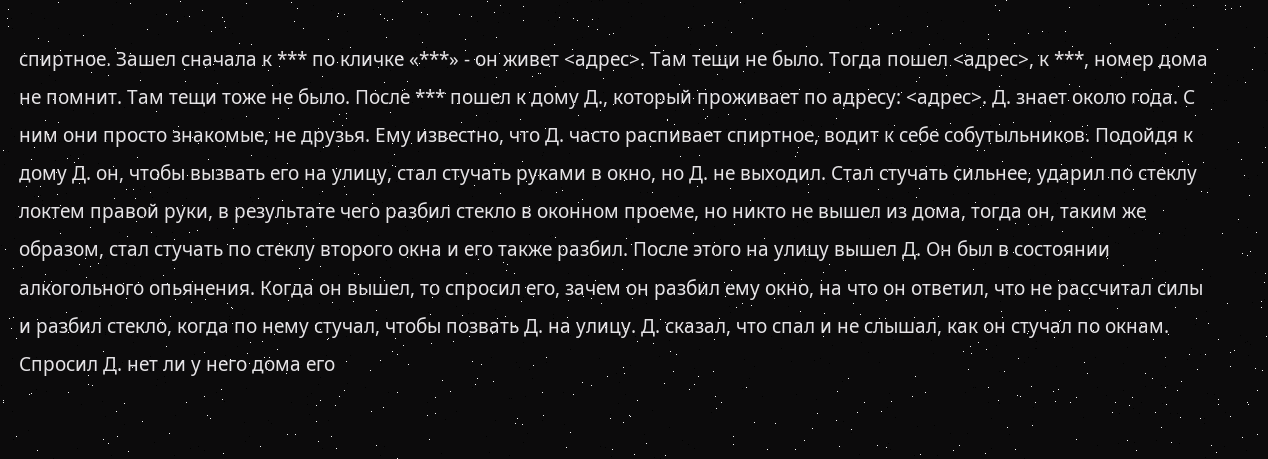спиртное. Зашел сначала к *** по кличке «***» - он живет <адрес>. Там тещи не было. Тогда пошел <адрес>, к ***, номер дома не помнит. Там тещи тоже не было. После *** пошел к дому Д., который проживает по адресу: <адрес>. Д. знает около года. С ним они просто знакомые, не друзья. Ему известно, что Д. часто распивает спиртное, водит к себе собутыльников. Подойдя к дому Д. он, чтобы вызвать его на улицу, стал стучать руками в окно, но Д. не выходил. Стал стучать сильнее, ударил по стеклу локтем правой руки, в результате чего разбил стекло в оконном проеме, но никто не вышел из дома, тогда он, таким же образом, стал стучать по стеклу второго окна и его также разбил. После этого на улицу вышел Д. Он был в состоянии алкогольного опьянения. Когда он вышел, то спросил его, зачем он разбил ему окно, на что он ответил, что не рассчитал силы и разбил стекло, когда по нему стучал, чтобы позвать Д. на улицу. Д. сказал, что спал и не слышал, как он стучал по окнам. Спросил Д. нет ли у него дома его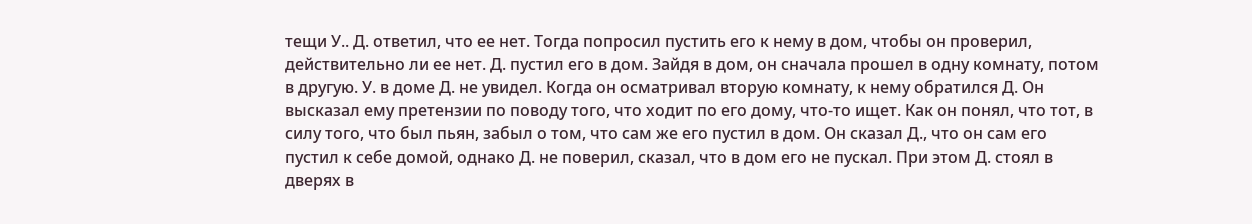тещи У.. Д. ответил, что ее нет. Тогда попросил пустить его к нему в дом, чтобы он проверил, действительно ли ее нет. Д. пустил его в дом. Зайдя в дом, он сначала прошел в одну комнату, потом в другую. У. в доме Д. не увидел. Когда он осматривал вторую комнату, к нему обратился Д. Он высказал ему претензии по поводу того, что ходит по его дому, что-то ищет. Как он понял, что тот, в силу того, что был пьян, забыл о том, что сам же его пустил в дом. Он сказал Д., что он сам его пустил к себе домой, однако Д. не поверил, сказал, что в дом его не пускал. При этом Д. стоял в дверях в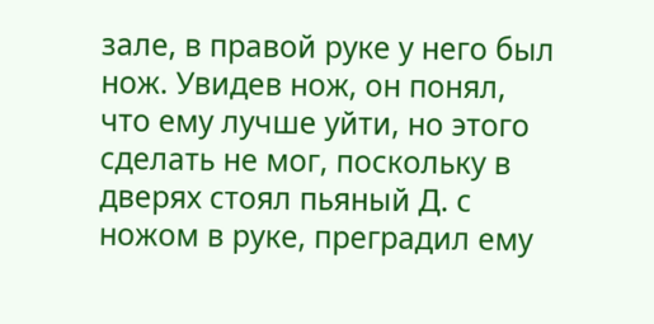зале, в правой руке у него был нож. Увидев нож, он понял, что ему лучше уйти, но этого сделать не мог, поскольку в дверях стоял пьяный Д. с ножом в руке, преградил ему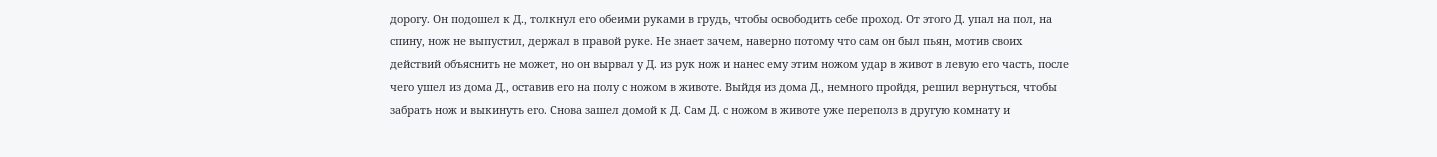дорогу. Он подошел к Д., толкнул его обеими руками в грудь, чтобы освободить себе проход. От этого Д. упал на пол, на спину, нож не выпустил, держал в правой руке. Не знает зачем, наверно потому что сам он был пьян, мотив своих действий объяснить не может, но он вырвал у Д. из рук нож и нанес ему этим ножом удар в живот в левую его часть, после чего ушел из дома Д., оставив его на полу с ножом в животе. Выйдя из дома Д., немного пройдя, решил вернуться, чтобы забрать нож и выкинуть его. Снова зашел домой к Д. Сам Д. с ножом в животе уже переполз в другую комнату и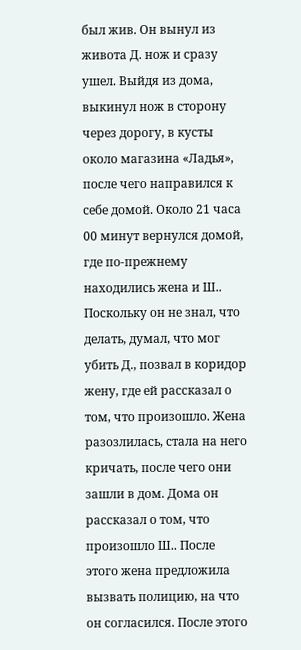был жив. Он вынул из живота Д. нож и сразу ушел. Выйдя из дома, выкинул нож в сторону через дорогу, в кусты около магазина «Ладья», после чего направился к себе домой. Около 21 часа 00 минут вернулся домой, где по-прежнему находились жена и Ш.. Поскольку он не знал, что делать, думал, что мог убить Д., позвал в коридор жену, где ей рассказал о том, что произошло. Жена разозлилась, стала на него кричать, после чего они зашли в дом. Дома он рассказал о том, что произошло Ш.. После этого жена предложила вызвать полицию, на что он согласился. После этого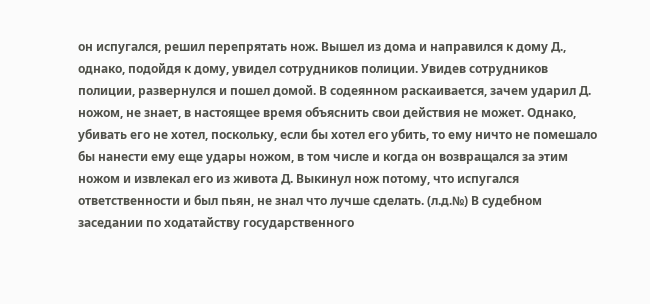он испугался, решил перепрятать нож. Вышел из дома и направился к дому Д., однако, подойдя к дому, увидел сотрудников полиции. Увидев сотрудников полиции, развернулся и пошел домой. В содеянном раскаивается, зачем ударил Д. ножом, не знает, в настоящее время объяснить свои действия не может. Однако, убивать его не хотел, поскольку, если бы хотел его убить, то ему ничто не помешало бы нанести ему еще удары ножом, в том числе и когда он возвращался за этим ножом и извлекал его из живота Д. Выкинул нож потому, что испугался ответственности и был пьян, не знал что лучше сделать. (л.д.№) В судебном заседании по ходатайству государственного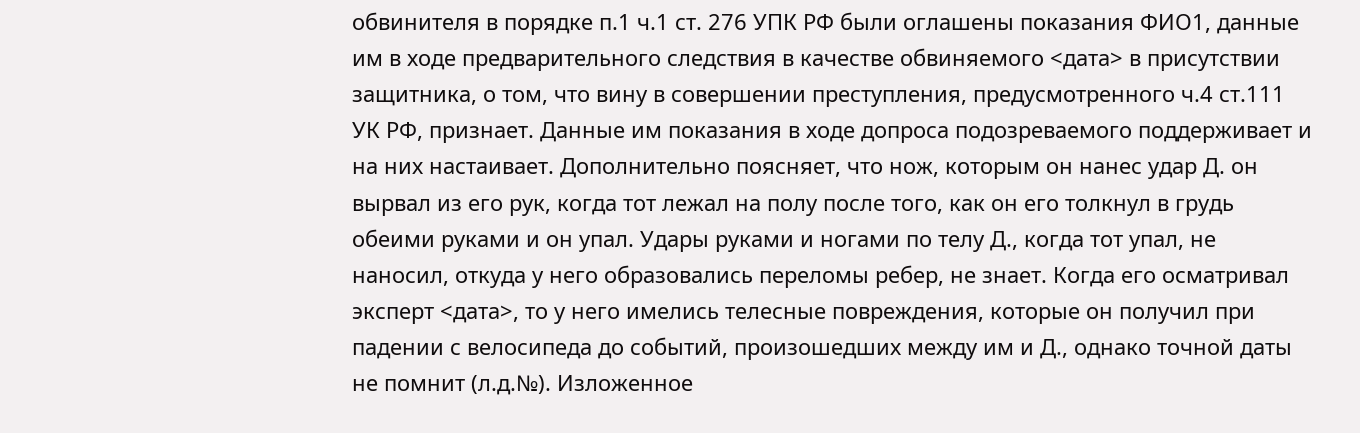обвинителя в порядке п.1 ч.1 ст. 276 УПК РФ были оглашены показания ФИО1, данные им в ходе предварительного следствия в качестве обвиняемого <дата> в присутствии защитника, о том, что вину в совершении преступления, предусмотренного ч.4 ст.111 УК РФ, признает. Данные им показания в ходе допроса подозреваемого поддерживает и на них настаивает. Дополнительно поясняет, что нож, которым он нанес удар Д. он вырвал из его рук, когда тот лежал на полу после того, как он его толкнул в грудь обеими руками и он упал. Удары руками и ногами по телу Д., когда тот упал, не наносил, откуда у него образовались переломы ребер, не знает. Когда его осматривал эксперт <дата>, то у него имелись телесные повреждения, которые он получил при падении с велосипеда до событий, произошедших между им и Д., однако точной даты не помнит (л.д.№). Изложенное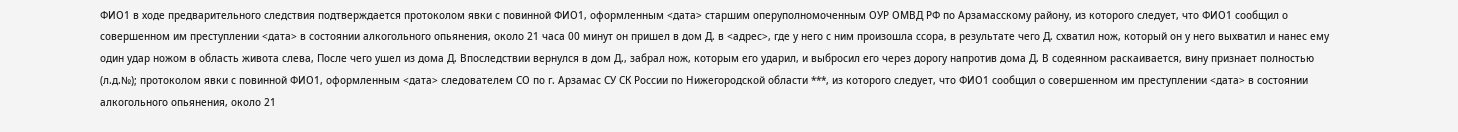ФИО1 в ходе предварительного следствия подтверждается протоколом явки с повинной ФИО1, оформленным <дата> старшим оперуполномоченным ОУР ОМВД РФ по Арзамасскому району, из которого следует, что ФИО1 сообщил о совершенном им преступлении <дата> в состоянии алкогольного опьянения, около 21 часа 00 минут он пришел в дом Д. в <адрес>, где у него с ним произошла ссора, в результате чего Д. схватил нож, который он у него выхватил и нанес ему один удар ножом в область живота слева, После чего ушел из дома Д. Впоследствии вернулся в дом Д., забрал нож, которым его ударил, и выбросил его через дорогу напротив дома Д. В содеянном раскаивается, вину признает полностью (л.д.№); протоколом явки с повинной ФИО1, оформленным <дата> следователем СО по г. Арзамас СУ СК России по Нижегородской области ***, из которого следует, что ФИО1 сообщил о совершенном им преступлении <дата> в состоянии алкогольного опьянения, около 21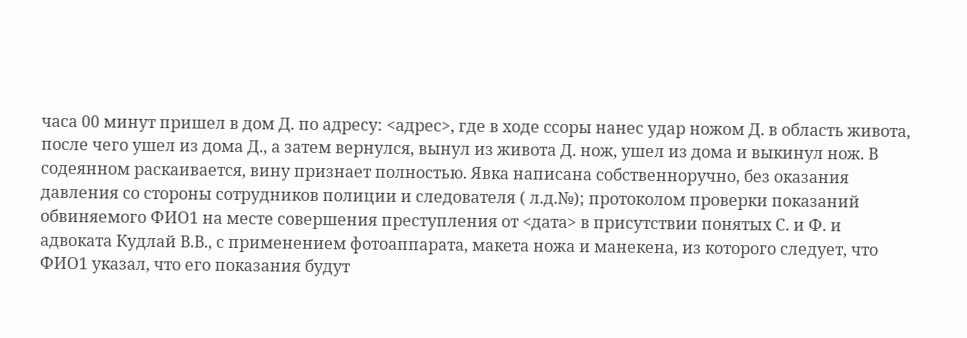часа 00 минут пришел в дом Д. по адресу: <адрес>, где в ходе ссоры нанес удар ножом Д. в область живота, после чего ушел из дома Д., а затем вернулся, вынул из живота Д. нож, ушел из дома и выкинул нож. В содеянном раскаивается, вину признает полностью. Явка написана собственноручно, без оказания давления со стороны сотрудников полиции и следователя ( л.д.№); протоколом проверки показаний обвиняемого ФИО1 на месте совершения преступления от <дата> в присутствии понятых С. и Ф. и адвоката Кудлай В.В., с применением фотоаппарата, макета ножа и манекена, из которого следует, что ФИО1 указал, что его показания будут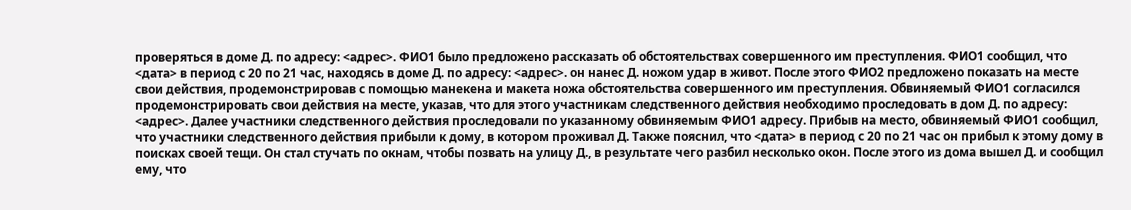проверяться в доме Д. по адресу: <адрес>. ФИО1 было предложено рассказать об обстоятельствах совершенного им преступления. ФИО1 сообщил, что <дата> в период с 20 по 21 час, находясь в доме Д. по адресу: <адрес>. он нанес Д. ножом удар в живот. После этого ФИО2 предложено показать на месте свои действия, продемонстрировав с помощью манекена и макета ножа обстоятельства совершенного им преступления. Обвиняемый ФИО1 согласился продемонстрировать свои действия на месте, указав, что для этого участникам следственного действия необходимо проследовать в дом Д. по адресу: <адрес>. Далее участники следственного действия проследовали по указанному обвиняемым ФИО1 адресу. Прибыв на место, обвиняемый ФИО1 сообщил, что участники следственного действия прибыли к дому, в котором проживал Д. Также пояснил, что <дата> в период с 20 по 21 час он прибыл к этому дому в поисках своей тещи. Он стал стучать по окнам, чтобы позвать на улицу Д., в результате чего разбил несколько окон. После этого из дома вышел Д. и сообщил ему, что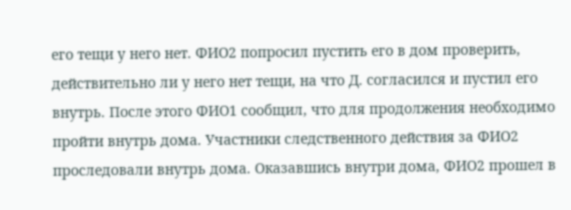его тещи у него нет. ФИО2 попросил пустить его в дом проверить, действительно ли у него нет тещи, на что Д. согласился и пустил его внутрь. После этого ФИО1 сообщил, что для продолжения необходимо пройти внутрь дома. Участники следственного действия за ФИО2 проследовали внутрь дома. Оказавшись внутри дома, ФИО2 прошел в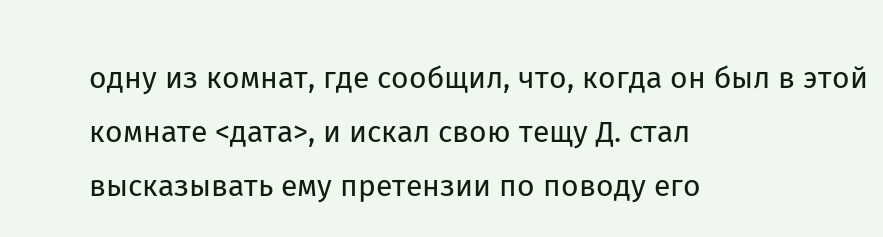одну из комнат, где сообщил, что, когда он был в этой комнате <дата>, и искал свою тещу Д. стал высказывать ему претензии по поводу его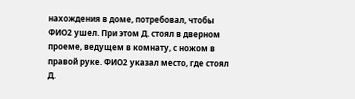нахождения в доме, потребовал, чтобы ФИО2 ушел. При этом Д. стоял в дверном проеме, ведущем в комнату, с ножом в правой руке. ФИО2 указал место, где стоял Д.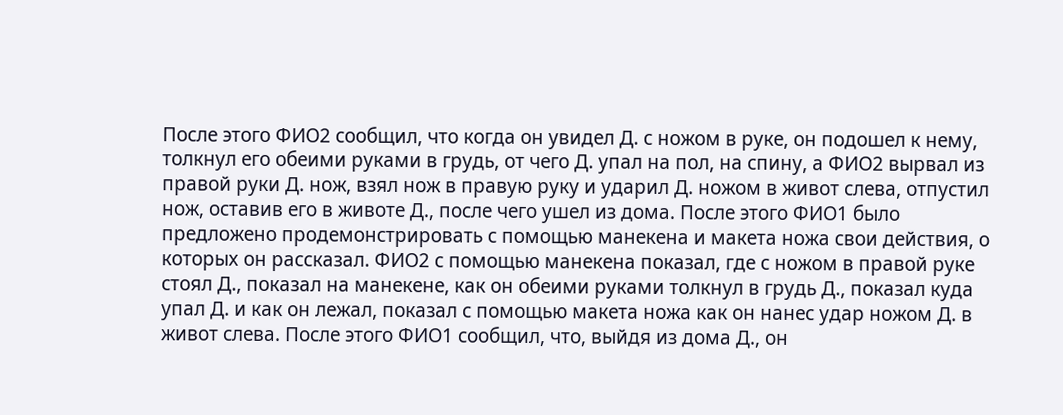После этого ФИО2 сообщил, что когда он увидел Д. с ножом в руке, он подошел к нему, толкнул его обеими руками в грудь, от чего Д. упал на пол, на спину, а ФИО2 вырвал из правой руки Д. нож, взял нож в правую руку и ударил Д. ножом в живот слева, отпустил нож, оставив его в животе Д., после чего ушел из дома. После этого ФИО1 было предложено продемонстрировать с помощью манекена и макета ножа свои действия, о которых он рассказал. ФИО2 с помощью манекена показал, где с ножом в правой руке стоял Д., показал на манекене, как он обеими руками толкнул в грудь Д., показал куда упал Д. и как он лежал, показал с помощью макета ножа как он нанес удар ножом Д. в живот слева. После этого ФИО1 сообщил, что, выйдя из дома Д., он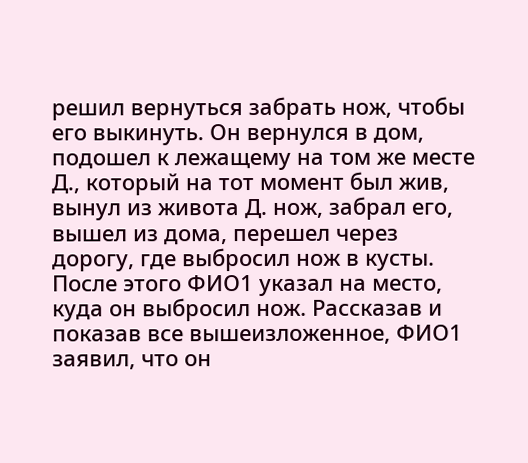решил вернуться забрать нож, чтобы его выкинуть. Он вернулся в дом, подошел к лежащему на том же месте Д., который на тот момент был жив, вынул из живота Д. нож, забрал его, вышел из дома, перешел через дорогу, где выбросил нож в кусты. После этого ФИО1 указал на место, куда он выбросил нож. Рассказав и показав все вышеизложенное, ФИО1 заявил, что он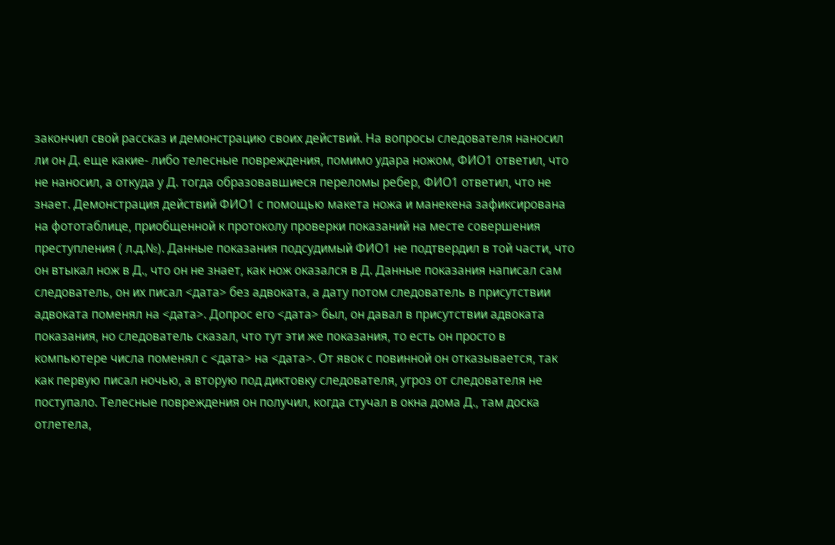закончил свой рассказ и демонстрацию своих действий. На вопросы следователя наносил ли он Д. еще какие- либо телесные повреждения, помимо удара ножом, ФИО1 ответил, что не наносил, а откуда у Д. тогда образовавшиеся переломы ребер, ФИО1 ответил, что не знает. Демонстрация действий ФИО1 с помощью макета ножа и манекена зафиксирована на фототаблице, приобщенной к протоколу проверки показаний на месте совершения преступления ( л.д.№). Данные показания подсудимый ФИО1 не подтвердил в той части, что он втыкал нож в Д., что он не знает, как нож оказался в Д. Данные показания написал сам следователь, он их писал <дата> без адвоката, а дату потом следователь в присутствии адвоката поменял на <дата>. Допрос его <дата> был, он давал в присутствии адвоката показания, но следователь сказал, что тут эти же показания, то есть он просто в компьютере числа поменял с <дата> на <дата>. От явок с повинной он отказывается, так как первую писал ночью, а вторую под диктовку следователя, угроз от следователя не поступало. Телесные повреждения он получил, когда стучал в окна дома Д., там доска отлетела,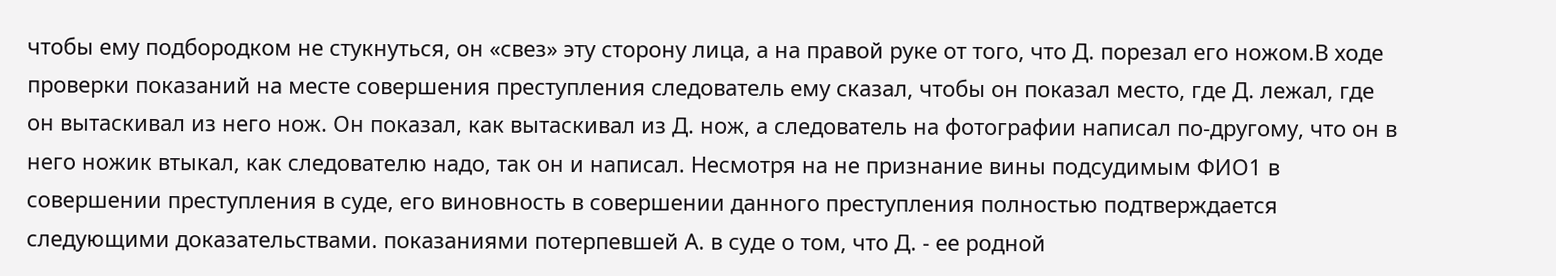чтобы ему подбородком не стукнуться, он «свез» эту сторону лица, а на правой руке от того, что Д. порезал его ножом.В ходе проверки показаний на месте совершения преступления следователь ему сказал, чтобы он показал место, где Д. лежал, где он вытаскивал из него нож. Он показал, как вытаскивал из Д. нож, а следователь на фотографии написал по-другому, что он в него ножик втыкал, как следователю надо, так он и написал. Несмотря на не признание вины подсудимым ФИО1 в совершении преступления в суде, его виновность в совершении данного преступления полностью подтверждается следующими доказательствами. показаниями потерпевшей А. в суде о том, что Д. - ее родной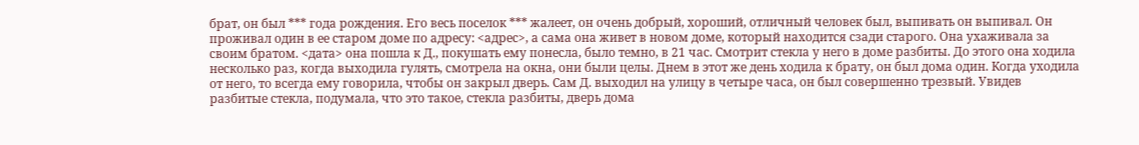брат, он был *** года рождения. Его весь поселок *** жалеет, он очень добрый, хороший, отличный человек был, выпивать он выпивал. Он проживал один в ее старом доме по адресу: <адрес>, а сама она живет в новом доме, который находится сзади старого. Она ухаживала за своим братом. <дата> она пошла к Д., покушать ему понесла, было темно, в 21 час. Смотрит стекла у него в доме разбиты. До этого она ходила несколько раз, когда выходила гулять, смотрела на окна, они были целы. Днем в этот же день ходила к брату, он был дома один. Когда уходила от него, то всегда ему говорила, чтобы он закрыл дверь. Сам Д. выходил на улицу в четыре часа, он был совершенно трезвый. Увидев разбитые стекла, подумала, что это такое, стекла разбиты, дверь дома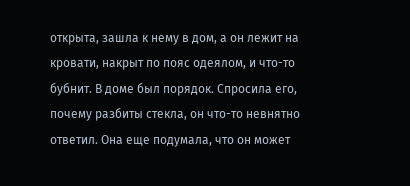открыта, зашла к нему в дом, а он лежит на кровати, накрыт по пояс одеялом, и что-то бубнит. В доме был порядок. Спросила его, почему разбиты стекла, он что-то невнятно ответил. Она еще подумала, что он может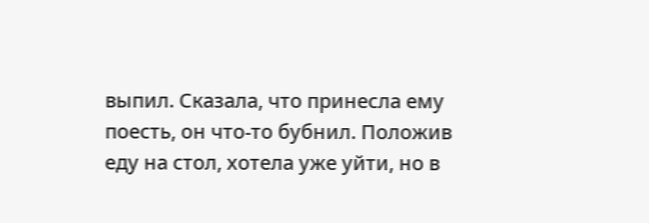выпил. Сказала, что принесла ему поесть, он что-то бубнил. Положив еду на стол, хотела уже уйти, но в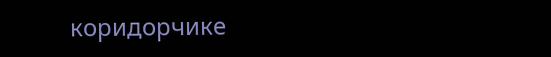коридорчике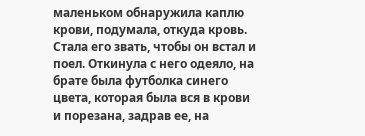маленьком обнаружила каплю крови, подумала, откуда кровь. Стала его звать, чтобы он встал и поел. Откинула с него одеяло, на брате была футболка синего цвета, которая была вся в крови и порезана, задрав ее, на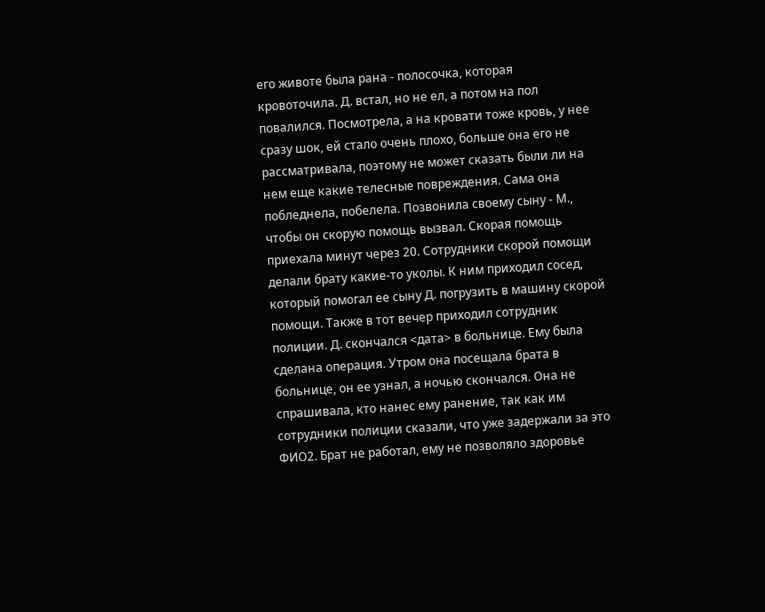его животе была рана - полосочка, которая кровоточила. Д. встал, но не ел, а потом на пол повалился. Посмотрела, а на кровати тоже кровь, у нее сразу шок, ей стало очень плохо, больше она его не рассматривала, поэтому не может сказать были ли на нем еще какие телесные повреждения. Сама она побледнела, побелела. Позвонила своему сыну - М., чтобы он скорую помощь вызвал. Скорая помощь приехала минут через 20. Сотрудники скорой помощи делали брату какие-то уколы. К ним приходил сосед, который помогал ее сыну Д. погрузить в машину скорой помощи. Также в тот вечер приходил сотрудник полиции. Д. скончался <дата> в больнице. Ему была сделана операция. Утром она посещала брата в больнице, он ее узнал, а ночью скончался. Она не спрашивала, кто нанес ему ранение, так как им сотрудники полиции сказали, что уже задержали за это ФИО2. Брат не работал, ему не позволяло здоровье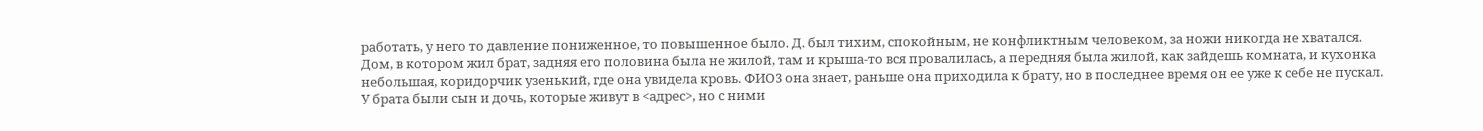работать, у него то давление пониженное, то повышенное было. Д. был тихим, спокойным, не конфликтным человеком, за ножи никогда не хватался. Дом, в котором жил брат, задняя его половина была не жилой, там и крыша-то вся провалилась, а передняя была жилой, как зайдешь комната, и кухонка небольшая, коридорчик узенький, где она увидела кровь. ФИО3 она знает, раньше она приходила к брату, но в последнее время он ее уже к себе не пускал. У брата были сын и дочь, которые живут в <адрес>, но с ними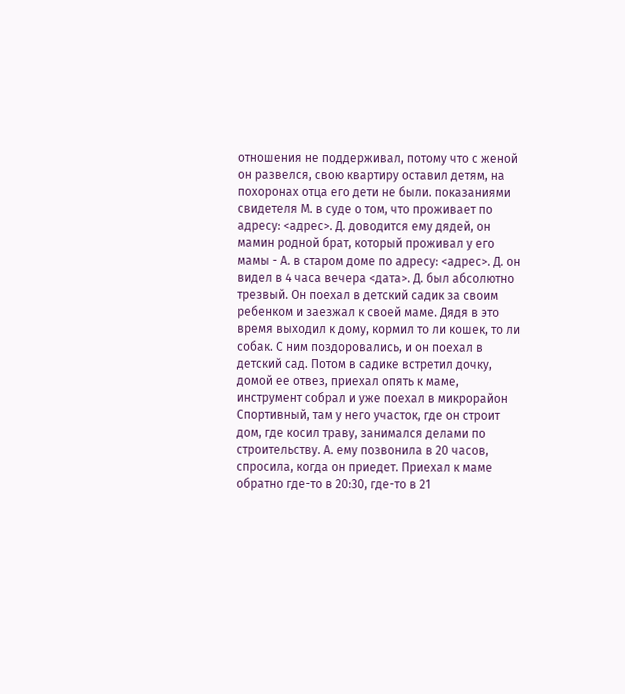отношения не поддерживал, потому что с женой он развелся, свою квартиру оставил детям, на похоронах отца его дети не были. показаниями свидетеля М. в суде о том, что проживает по адресу: <адрес>. Д. доводится ему дядей, он мамин родной брат, который проживал у его мамы - А. в старом доме по адресу: <адрес>. Д. он видел в 4 часа вечера <дата>. Д. был абсолютно трезвый. Он поехал в детский садик за своим ребенком и заезжал к своей маме. Дядя в это время выходил к дому, кормил то ли кошек, то ли собак. С ним поздоровались, и он поехал в детский сад. Потом в садике встретил дочку, домой ее отвез, приехал опять к маме, инструмент собрал и уже поехал в микрорайон Спортивный, там у него участок, где он строит дом, где косил траву, занимался делами по строительству. А. ему позвонила в 20 часов, спросила, когда он приедет. Приехал к маме обратно где-то в 20:30, где-то в 21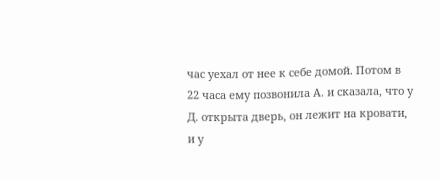час уехал от нее к себе домой. Потом в 22 часа ему позвонила А. и сказала, что у Д. открыта дверь, он лежит на кровати, и у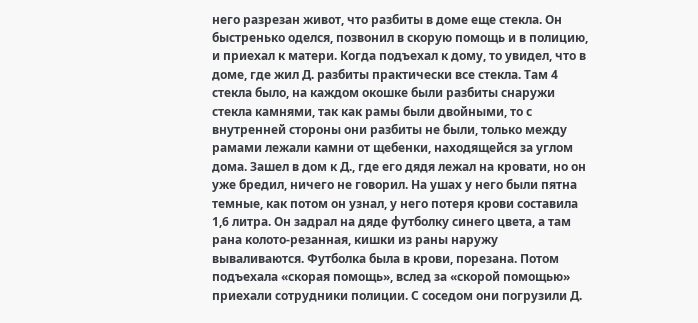него разрезан живот, что разбиты в доме еще стекла. Он быстренько оделся, позвонил в скорую помощь и в полицию, и приехал к матери. Когда подъехал к дому, то увидел, что в доме, где жил Д. разбиты практически все стекла. Там 4 стекла было, на каждом окошке были разбиты снаружи стекла камнями, так как рамы были двойными, то с внутренней стороны они разбиты не были, только между рамами лежали камни от щебенки, находящейся за углом дома. Зашел в дом к Д., где его дядя лежал на кровати, но он уже бредил, ничего не говорил. На ушах у него были пятна темные, как потом он узнал, у него потеря крови составила 1,6 литра. Он задрал на дяде футболку синего цвета, а там рана колото-резанная, кишки из раны наружу вываливаются. Футболка была в крови, порезана. Потом подъехала «скорая помощь», вслед за «скорой помощью» приехали сотрудники полиции. С соседом они погрузили Д.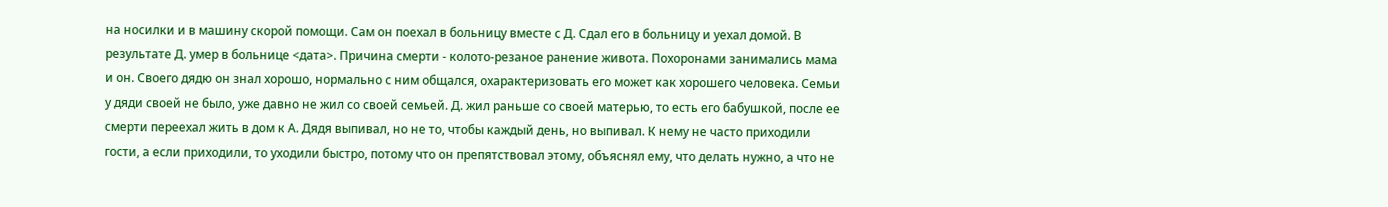на носилки и в машину скорой помощи. Сам он поехал в больницу вместе с Д. Сдал его в больницу и уехал домой. В результате Д. умер в больнице <дата>. Причина смерти - колото-резаное ранение живота. Похоронами занимались мама и он. Своего дядю он знал хорошо, нормально с ним общался, охарактеризовать его может как хорошего человека. Семьи у дяди своей не было, уже давно не жил со своей семьей. Д. жил раньше со своей матерью, то есть его бабушкой, после ее смерти переехал жить в дом к А. Дядя выпивал, но не то, чтобы каждый день, но выпивал. К нему не часто приходили гости, а если приходили, то уходили быстро, потому что он препятствовал этому, объяснял ему, что делать нужно, а что не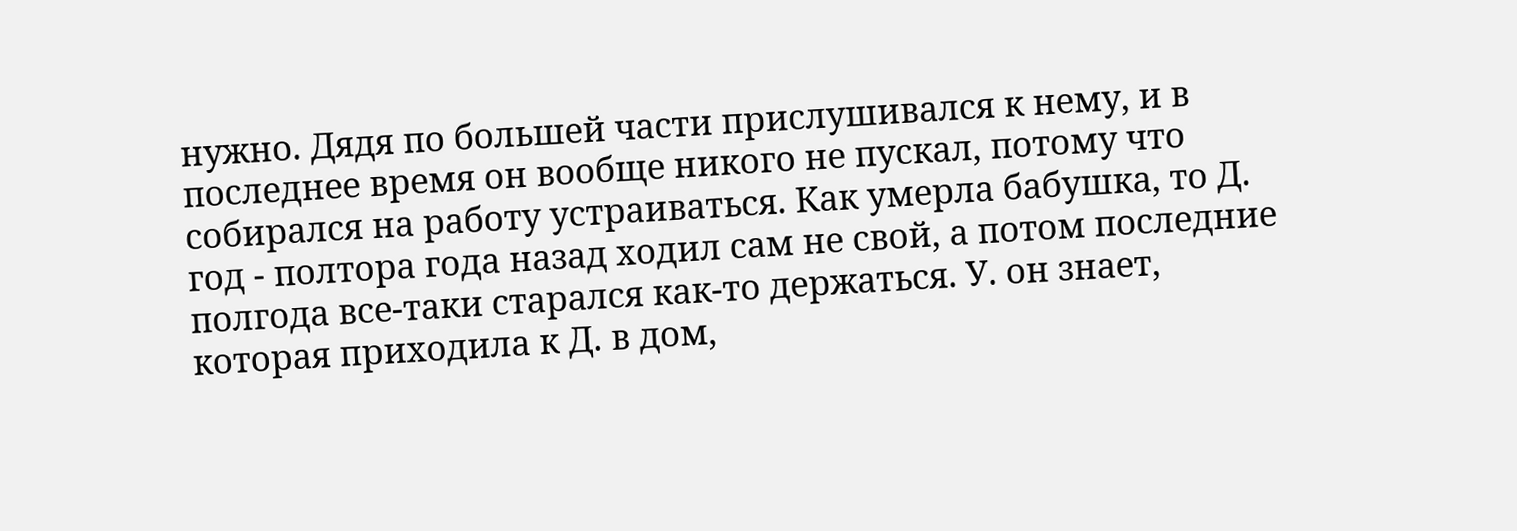нужно. Дядя по большей части прислушивался к нему, и в последнее время он вообще никого не пускал, потому что собирался на работу устраиваться. Как умерла бабушка, то Д. год - полтора года назад ходил сам не свой, а потом последние полгода все-таки старался как-то держаться. У. он знает, которая приходила к Д. в дом,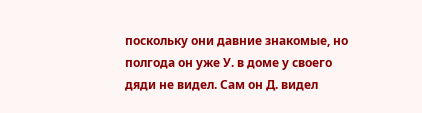поскольку они давние знакомые, но полгода он уже У. в доме у своего дяди не видел. Сам он Д. видел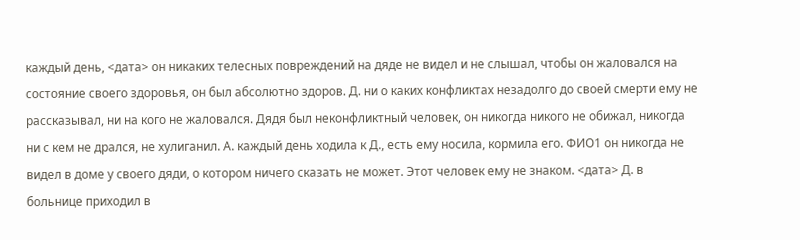каждый день, <дата> он никаких телесных повреждений на дяде не видел и не слышал, чтобы он жаловался на состояние своего здоровья, он был абсолютно здоров. Д. ни о каких конфликтах незадолго до своей смерти ему не рассказывал, ни на кого не жаловался. Дядя был неконфликтный человек, он никогда никого не обижал, никогда ни с кем не дрался, не хулиганил. А. каждый день ходила к Д., есть ему носила, кормила его. ФИО1 он никогда не видел в доме у своего дяди, о котором ничего сказать не может. Этот человек ему не знаком. <дата> Д. в больнице приходил в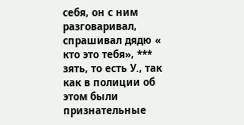себя, он с ним разговаривал, спрашивал дядю « кто это тебя», *** зять, то есть У., так как в полиции об этом были признательные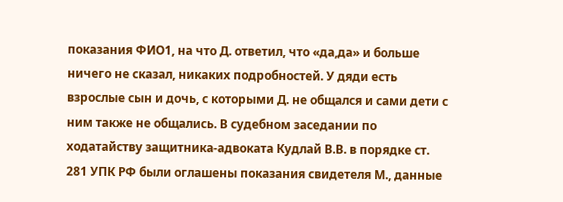показания ФИО1, на что Д. ответил, что «да,да» и больше ничего не сказал, никаких подробностей. У дяди есть взрослые сын и дочь, с которыми Д. не общался и сами дети с ним также не общались. В судебном заседании по ходатайству защитника-адвоката Кудлай В.В. в порядке ст. 281 УПК РФ были оглашены показания свидетеля М., данные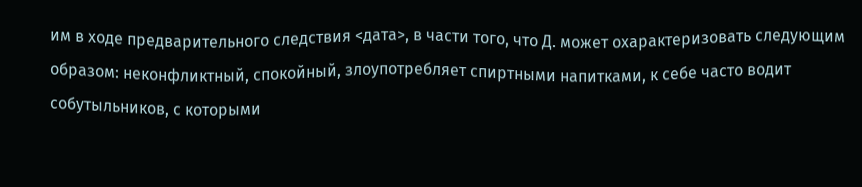им в ходе предварительного следствия <дата>, в части того, что Д. может охарактеризовать следующим образом: неконфликтный, спокойный, злоупотребляет спиртными напитками, к себе часто водит собутыльников, с которыми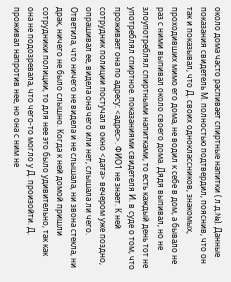около дома часто распивает спиртные напитки ( л.д.№). Данные показания свидетель М. полностью подтвердил, пояснив, что он так и показывал, что Д. своих одноклассников, знакомых, проходивших мимо его дома, не водил к себе в дом, а бывало не раз с ними выпивал около своего дома. Дядя выпивал, но не злоупотреблял спиртными напитками, то есть каждый день тот не употреблял спиртное. показаниями свидетеля И. в суде о том, что проживает она по адресу: <адрес>. ФИО1 не знает. К ней сотрудник полиции постучал в окно <дата> вечером уже поздно, опрашивал ее, видела она чего или нет, слышала ли чего. Ответила, что ничего не видела и не слышала, ни звона стекла, ни драк, ничего не было слышно. Когда к ней домой пришли сотрудники полиции, то для нее это было удивительно, так как она не подозревала, что чего-то могло у Д. произойти. Д. проживал напротив нее, но она с ним не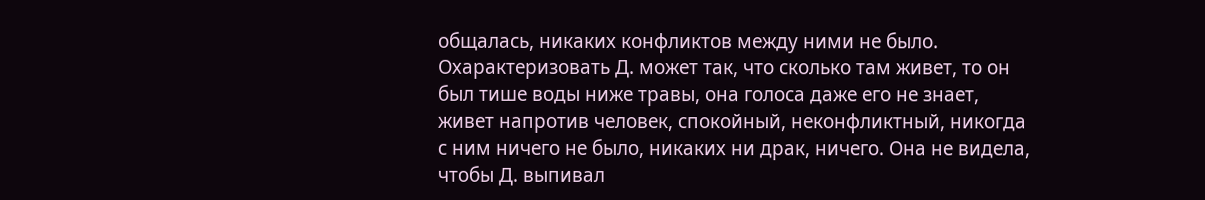общалась, никаких конфликтов между ними не было. Охарактеризовать Д. может так, что сколько там живет, то он был тише воды ниже травы, она голоса даже его не знает, живет напротив человек, спокойный, неконфликтный, никогда с ним ничего не было, никаких ни драк, ничего. Она не видела, чтобы Д. выпивал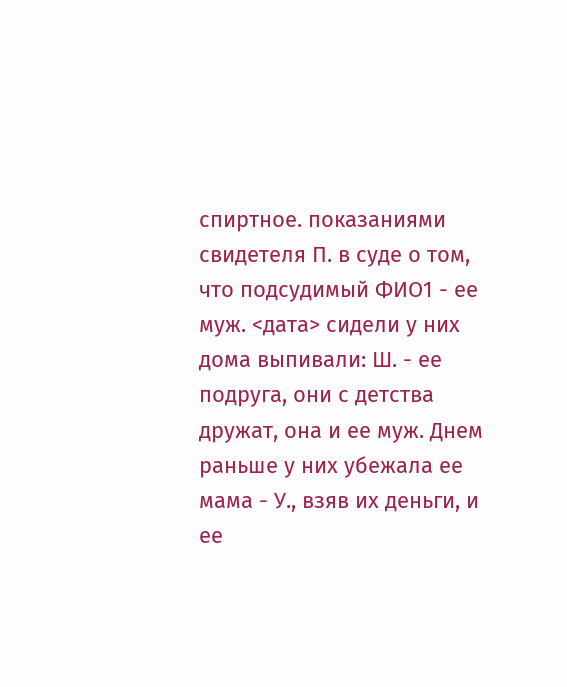спиртное. показаниями свидетеля П. в суде о том, что подсудимый ФИО1 - ее муж. <дата> сидели у них дома выпивали: Ш. - ее подруга, они с детства дружат, она и ее муж. Днем раньше у них убежала ее мама - У., взяв их деньги, и ее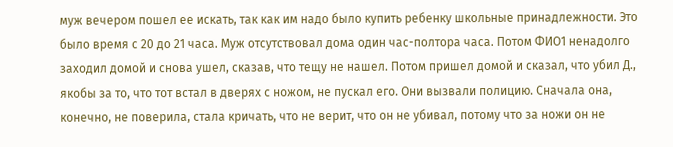муж вечером пошел ее искать, так как им надо было купить ребенку школьные принадлежности. Это было время с 20 до 21 часа. Муж отсутствовал дома один час-полтора часа. Потом ФИО1 ненадолго заходил домой и снова ушел, сказав, что тещу не нашел. Потом пришел домой и сказал, что убил Д., якобы за то, что тот встал в дверях с ножом, не пускал его. Они вызвали полицию. Сначала она, конечно, не поверила, стала кричать, что не верит, что он не убивал, потому что за ножи он не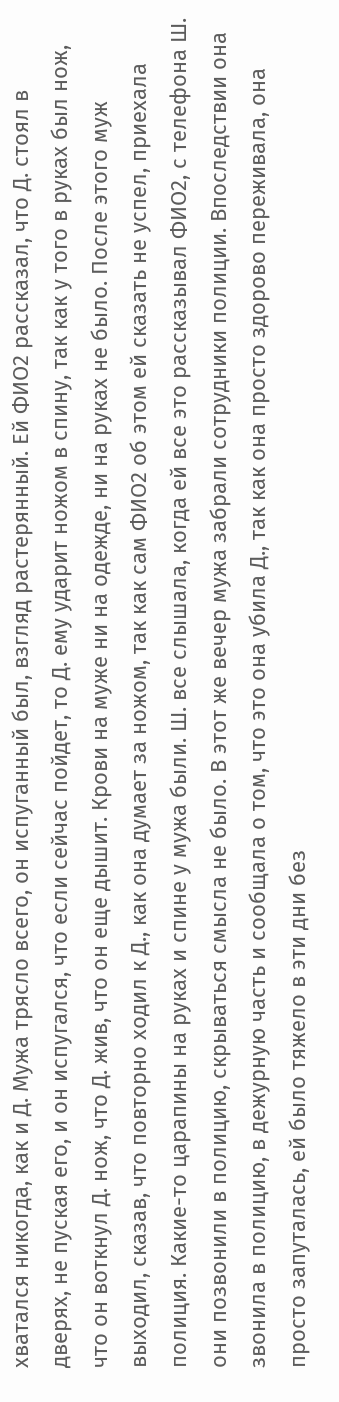хватался никогда, как и Д. Мужа трясло всего, он испуганный был, взгляд растерянный. Ей ФИО2 рассказал, что Д. стоял в дверях, не пуская его, и он испугался, что если сейчас пойдет, то Д. ему ударит ножом в спину, так как у того в руках был нож, что он воткнул Д. нож, что Д. жив, что он еще дышит. Крови на муже ни на одежде, ни на руках не было. После этого муж выходил, сказав, что повторно ходил к Д., как она думает за ножом, так как сам ФИО2 об этом ей сказать не успел, приехала полиция. Какие-то царапины на руках и спине у мужа были. Ш. все слышала, когда ей все это рассказывал ФИО2, с телефона Ш. они позвонили в полицию, скрываться смысла не было. В этот же вечер мужа забрали сотрудники полиции. Впоследствии она звонила в полицию, в дежурную часть и сообщала о том, что это она убила Д., так как она просто здорово переживала, она просто запуталась, ей было тяжело в эти дни без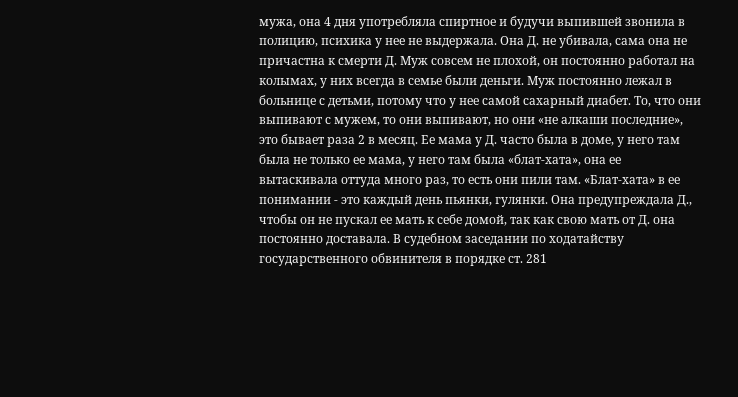мужа, она 4 дня употребляла спиртное и будучи выпившей звонила в полицию, психика у нее не выдержала. Она Д. не убивала, сама она не причастна к смерти Д. Муж совсем не плохой, он постоянно работал на колымах, у них всегда в семье были деньги. Муж постоянно лежал в больнице с детьми, потому что у нее самой сахарный диабет. То, что они выпивают с мужем, то они выпивают, но они «не алкаши последние», это бывает раза 2 в месяц. Ее мама у Д. часто была в доме, у него там была не только ее мама, у него там была «блат-хата», она ее вытаскивала оттуда много раз, то есть они пили там. «Блат-хата» в ее понимании - это каждый день пьянки, гулянки. Она предупреждала Д., чтобы он не пускал ее мать к себе домой, так как свою мать от Д. она постоянно доставала. В судебном заседании по ходатайству государственного обвинителя в порядке ст. 281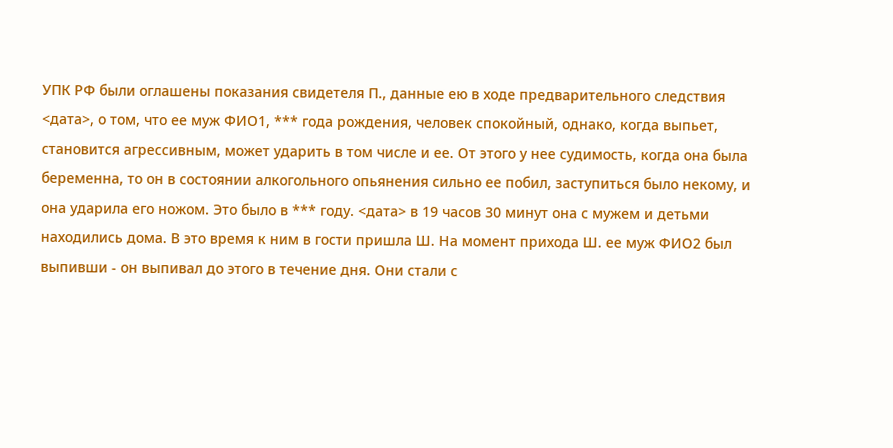УПК РФ были оглашены показания свидетеля П., данные ею в ходе предварительного следствия <дата>, о том, что ее муж ФИО1, *** года рождения, человек спокойный, однако, когда выпьет, становится агрессивным, может ударить в том числе и ее. От этого у нее судимость, когда она была беременна, то он в состоянии алкогольного опьянения сильно ее побил, заступиться было некому, и она ударила его ножом. Это было в *** году. <дата> в 19 часов 30 минут она с мужем и детьми находились дома. В это время к ним в гости пришла Ш. На момент прихода Ш. ее муж ФИО2 был выпивши - он выпивал до этого в течение дня. Они стали с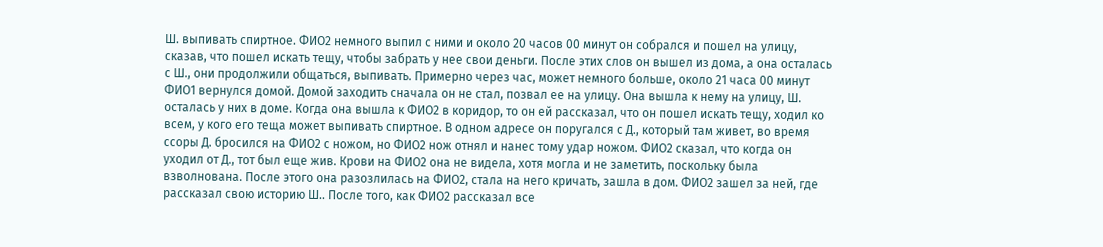Ш. выпивать спиртное. ФИО2 немного выпил с ними и около 20 часов 00 минут он собрался и пошел на улицу, сказав, что пошел искать тещу, чтобы забрать у нее свои деньги. После этих слов он вышел из дома, а она осталась с Ш., они продолжили общаться, выпивать. Примерно через час, может немного больше, около 21 часа 00 минут ФИО1 вернулся домой. Домой заходить сначала он не стал, позвал ее на улицу. Она вышла к нему на улицу, Ш. осталась у них в доме. Когда она вышла к ФИО2 в коридор, то он ей рассказал, что он пошел искать тещу, ходил ко всем, у кого его теща может выпивать спиртное. В одном адресе он поругался с Д., который там живет, во время ссоры Д. бросился на ФИО2 с ножом, но ФИО2 нож отнял и нанес тому удар ножом. ФИО2 сказал, что когда он уходил от Д., тот был еще жив. Крови на ФИО2 она не видела, хотя могла и не заметить, поскольку была взволнована. После этого она разозлилась на ФИО2, стала на него кричать, зашла в дом. ФИО2 зашел за ней, где рассказал свою историю Ш.. После того, как ФИО2 рассказал все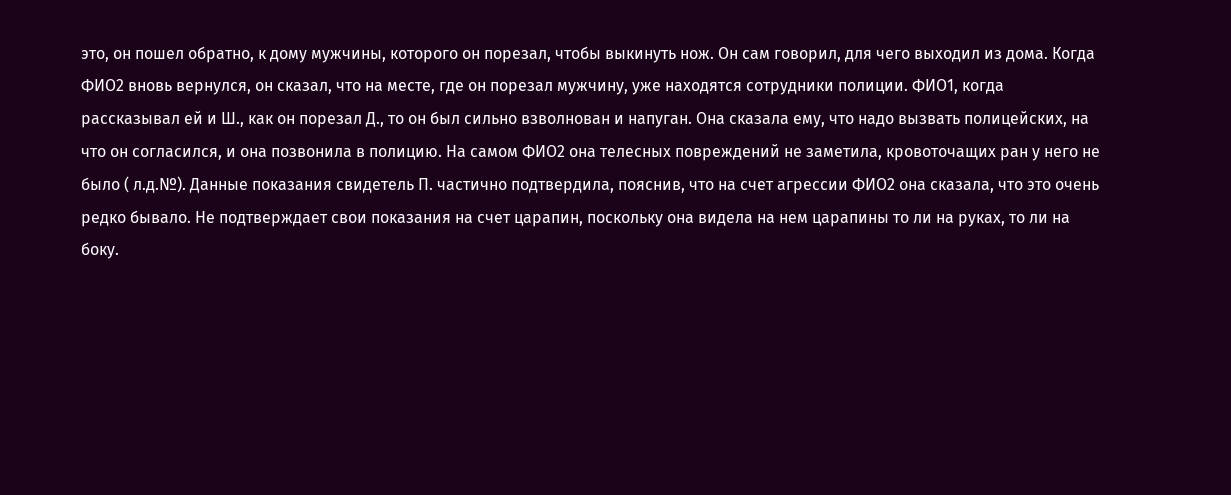это, он пошел обратно, к дому мужчины, которого он порезал, чтобы выкинуть нож. Он сам говорил, для чего выходил из дома. Когда ФИО2 вновь вернулся, он сказал, что на месте, где он порезал мужчину, уже находятся сотрудники полиции. ФИО1, когда рассказывал ей и Ш., как он порезал Д., то он был сильно взволнован и напуган. Она сказала ему, что надо вызвать полицейских, на что он согласился, и она позвонила в полицию. На самом ФИО2 она телесных повреждений не заметила, кровоточащих ран у него не было ( л.д.№). Данные показания свидетель П. частично подтвердила, пояснив, что на счет агрессии ФИО2 она сказала, что это очень редко бывало. Не подтверждает свои показания на счет царапин, поскольку она видела на нем царапины то ли на руках, то ли на боку.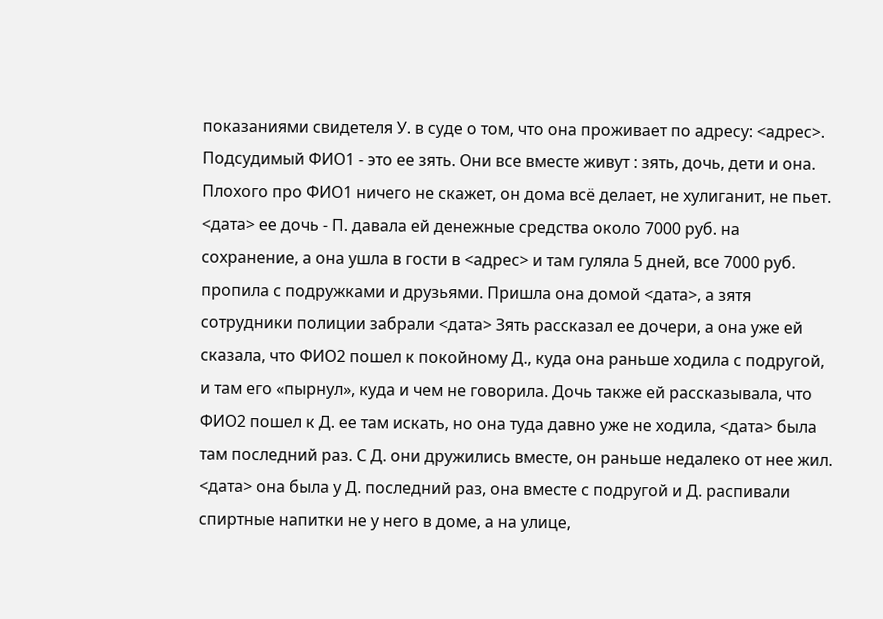показаниями свидетеля У. в суде о том, что она проживает по адресу: <адрес>. Подсудимый ФИО1 - это ее зять. Они все вместе живут : зять, дочь, дети и она. Плохого про ФИО1 ничего не скажет, он дома всё делает, не хулиганит, не пьет. <дата> ее дочь - П. давала ей денежные средства около 7000 руб. на сохранение, а она ушла в гости в <адрес> и там гуляла 5 дней, все 7000 руб. пропила с подружками и друзьями. Пришла она домой <дата>, а зятя сотрудники полиции забрали <дата> Зять рассказал ее дочери, а она уже ей сказала, что ФИО2 пошел к покойному Д., куда она раньше ходила с подругой, и там его «пырнул», куда и чем не говорила. Дочь также ей рассказывала, что ФИО2 пошел к Д. ее там искать, но она туда давно уже не ходила, <дата> была там последний раз. С Д. они дружились вместе, он раньше недалеко от нее жил. <дата> она была у Д. последний раз, она вместе с подругой и Д. распивали спиртные напитки не у него в доме, а на улице,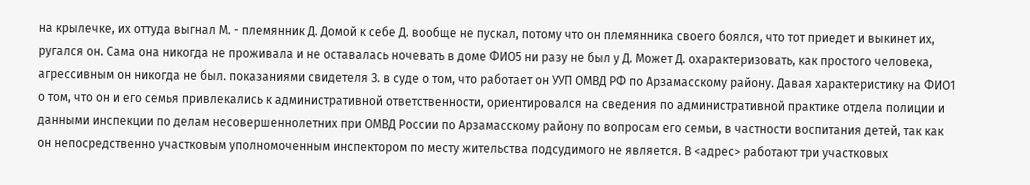на крылечке, их оттуда выгнал М. - племянник Д. Домой к себе Д. вообще не пускал, потому что он племянника своего боялся, что тот приедет и выкинет их, ругался он. Сама она никогда не проживала и не оставалась ночевать в доме ФИО5 ни разу не был у Д. Может Д. охарактеризовать, как простого человека, агрессивным он никогда не был. показаниями свидетеля З. в суде о том, что работает он УУП ОМВД РФ по Арзамасскому району. Давая характеристику на ФИО1 о том, что он и его семья привлекались к административной ответственности, ориентировался на сведения по административной практике отдела полиции и данными инспекции по делам несовершеннолетних при ОМВД России по Арзамасскому району по вопросам его семьи, в частности воспитания детей, так как он непосредственно участковым уполномоченным инспектором по месту жительства подсудимого не является. В <адрес> работают три участковых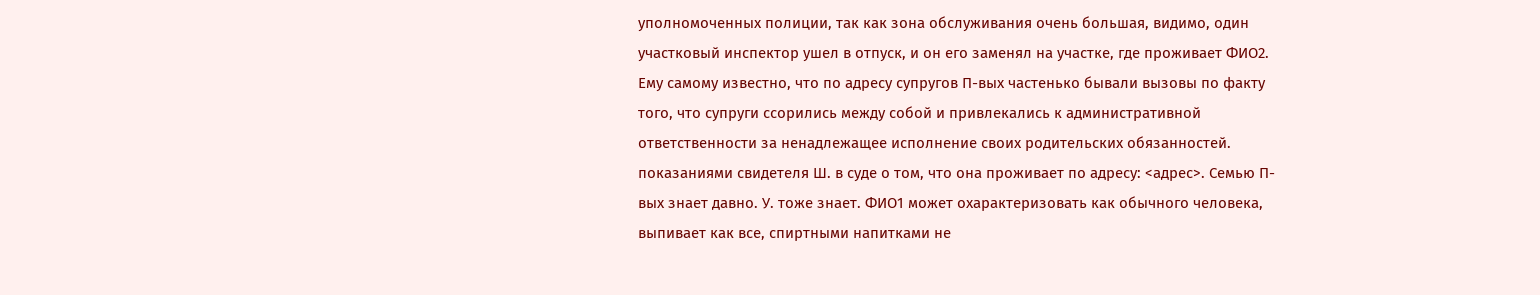уполномоченных полиции, так как зона обслуживания очень большая, видимо, один участковый инспектор ушел в отпуск, и он его заменял на участке, где проживает ФИО2. Ему самому известно, что по адресу супругов П-вых частенько бывали вызовы по факту того, что супруги ссорились между собой и привлекались к административной ответственности за ненадлежащее исполнение своих родительских обязанностей. показаниями свидетеля Ш. в суде о том, что она проживает по адресу: <адрес>. Семью П-вых знает давно. У. тоже знает. ФИО1 может охарактеризовать как обычного человека, выпивает как все, спиртными напитками не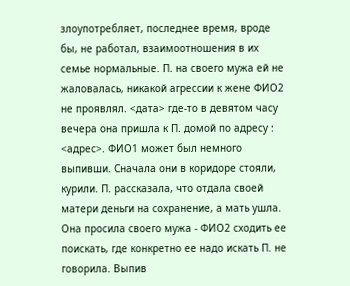злоупотребляет, последнее время, вроде бы, не работал, взаимоотношения в их семье нормальные. П. на своего мужа ей не жаловалась, никакой агрессии к жене ФИО2 не проявлял. <дата> где-то в девятом часу вечера она пришла к П. домой по адресу : <адрес>. ФИО1 может был немного выпивши. Сначала они в коридоре стояли, курили. П. рассказала, что отдала своей матери деньги на сохранение, а мать ушла. Она просила своего мужа - ФИО2 сходить ее поискать, где конкретно ее надо искать П. не говорила. Выпив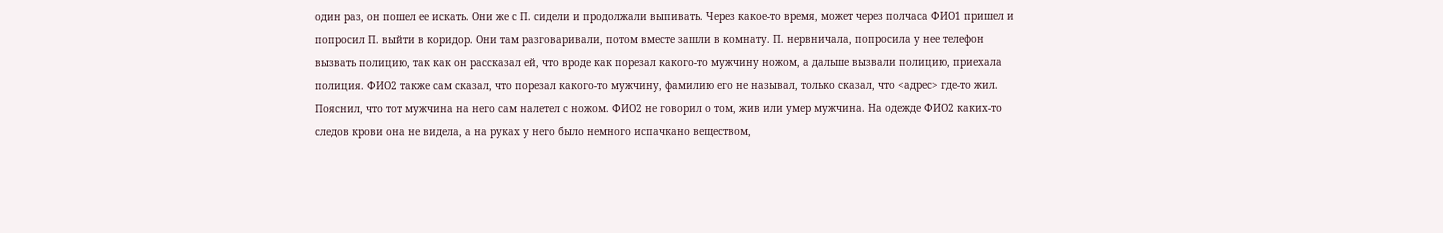один раз, он пошел ее искать. Они же с П. сидели и продолжали выпивать. Через какое-то время, может через полчаса ФИО1 пришел и попросил П. выйти в коридор. Они там разговаривали, потом вместе зашли в комнату. П. нервничала, попросила у нее телефон вызвать полицию, так как он рассказал ей, что вроде как порезал какого-то мужчину ножом, а дальше вызвали полицию, приехала полиция. ФИО2 также сам сказал, что порезал какого-то мужчину, фамилию его не называл, только сказал, что <адрес> где-то жил. Пояснил, что тот мужчина на него сам налетел с ножом. ФИО2 не говорил о том, жив или умер мужчина. На одежде ФИО2 каких-то следов крови она не видела, а на руках у него было немного испачкано веществом,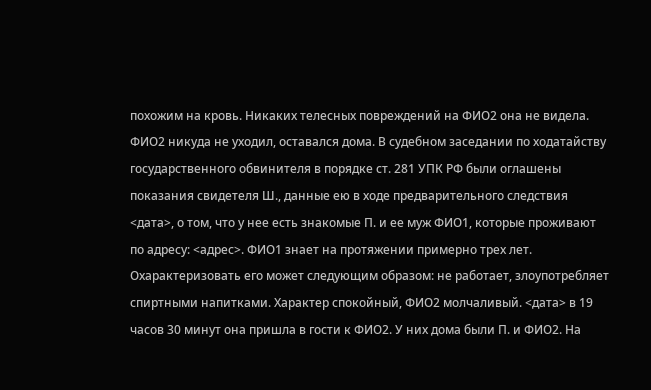похожим на кровь. Никаких телесных повреждений на ФИО2 она не видела. ФИО2 никуда не уходил, оставался дома. В судебном заседании по ходатайству государственного обвинителя в порядке ст. 281 УПК РФ были оглашены показания свидетеля Ш., данные ею в ходе предварительного следствия <дата>, о том, что у нее есть знакомые П. и ее муж ФИО1, которые проживают по адресу: <адрес>. ФИО1 знает на протяжении примерно трех лет. Охарактеризовать его может следующим образом: не работает, злоупотребляет спиртными напитками. Характер спокойный, ФИО2 молчаливый. <дата> в 19 часов 30 минут она пришла в гости к ФИО2. У них дома были П. и ФИО2. На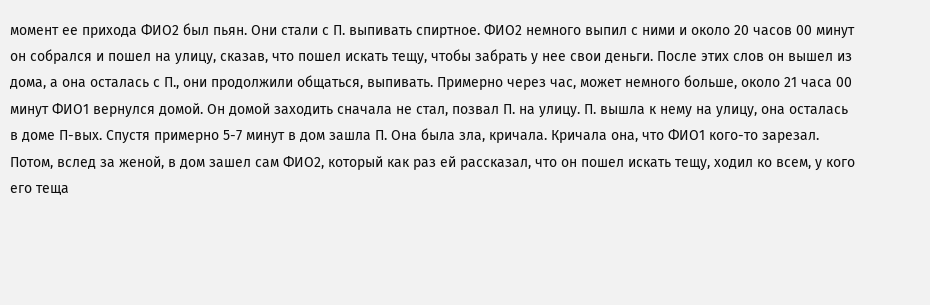момент ее прихода ФИО2 был пьян. Они стали с П. выпивать спиртное. ФИО2 немного выпил с ними и около 20 часов 00 минут он собрался и пошел на улицу, сказав, что пошел искать тещу, чтобы забрать у нее свои деньги. После этих слов он вышел из дома, а она осталась с П., они продолжили общаться, выпивать. Примерно через час, может немного больше, около 21 часа 00 минут ФИО1 вернулся домой. Он домой заходить сначала не стал, позвал П. на улицу. П. вышла к нему на улицу, она осталась в доме П-вых. Спустя примерно 5-7 минут в дом зашла П. Она была зла, кричала. Кричала она, что ФИО1 кого-то зарезал. Потом, вслед за женой, в дом зашел сам ФИО2, который как раз ей рассказал, что он пошел искать тещу, ходил ко всем, у кого его теща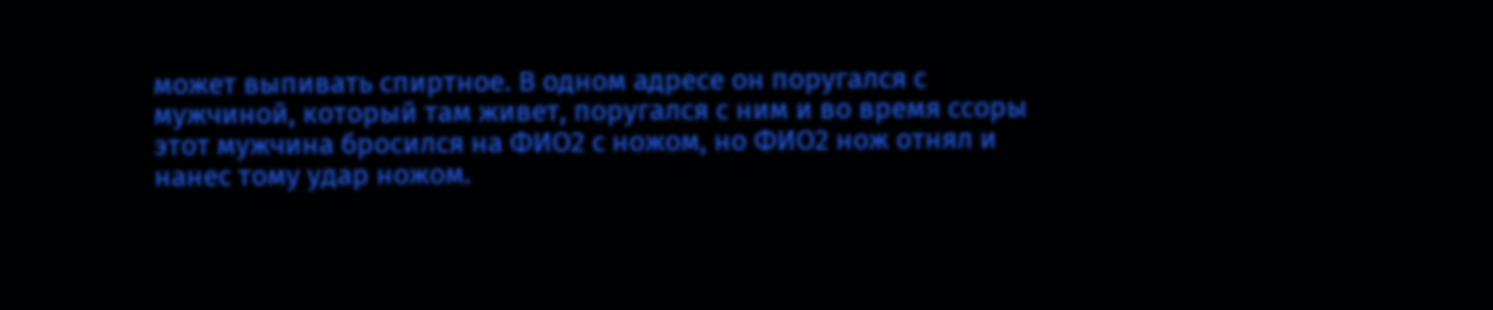может выпивать спиртное. В одном адресе он поругался с мужчиной, который там живет, поругался с ним и во время ссоры этот мужчина бросился на ФИО2 с ножом, но ФИО2 нож отнял и нанес тому удар ножом.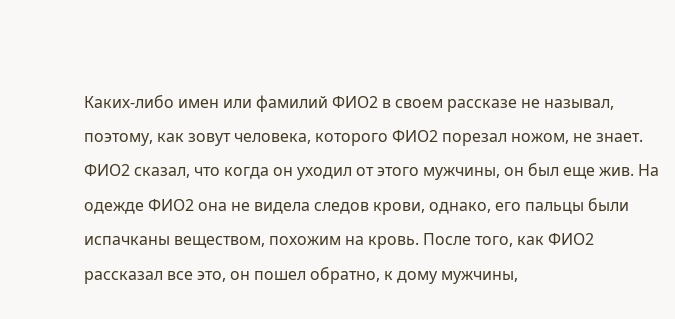Каких-либо имен или фамилий ФИО2 в своем рассказе не называл, поэтому, как зовут человека, которого ФИО2 порезал ножом, не знает. ФИО2 сказал, что когда он уходил от этого мужчины, он был еще жив. На одежде ФИО2 она не видела следов крови, однако, его пальцы были испачканы веществом, похожим на кровь. После того, как ФИО2 рассказал все это, он пошел обратно, к дому мужчины,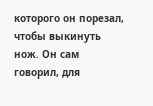которого он порезал, чтобы выкинуть нож. Он сам говорил, для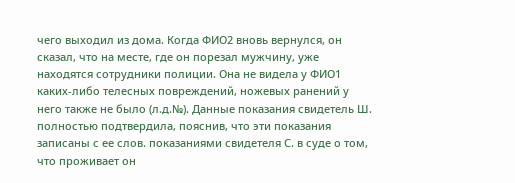чего выходил из дома. Когда ФИО2 вновь вернулся, он сказал, что на месте, где он порезал мужчину, уже находятся сотрудники полиции. Она не видела у ФИО1 каких-либо телесных повреждений, ножевых ранений у него также не было (л.д.№). Данные показания свидетель Ш. полностью подтвердила, пояснив, что эти показания записаны с ее слов. показаниями свидетеля С. в суде о том, что проживает он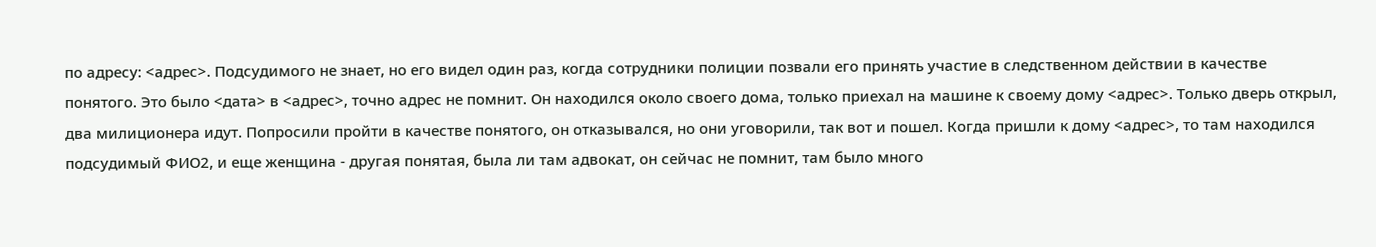по адресу: <адрес>. Подсудимого не знает, но его видел один раз, когда сотрудники полиции позвали его принять участие в следственном действии в качестве понятого. Это было <дата> в <адрес>, точно адрес не помнит. Он находился около своего дома, только приехал на машине к своему дому <адрес>. Только дверь открыл, два милиционера идут. Попросили пройти в качестве понятого, он отказывался, но они уговорили, так вот и пошел. Когда пришли к дому <адрес>, то там находился подсудимый ФИО2, и еще женщина - другая понятая, была ли там адвокат, он сейчас не помнит, там было много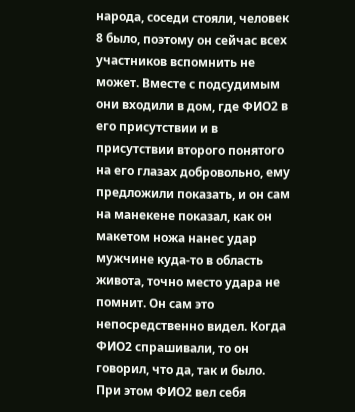народа, соседи стояли, человек 8 было, поэтому он сейчас всех участников вспомнить не может. Вместе с подсудимым они входили в дом, где ФИО2 в его присутствии и в присутствии второго понятого на его глазах добровольно, ему предложили показать, и он сам на манекене показал, как он макетом ножа нанес удар мужчине куда-то в область живота, точно место удара не помнит. Он сам это непосредственно видел. Когда ФИО2 спрашивали, то он говорил, что да, так и было. При этом ФИО2 вел себя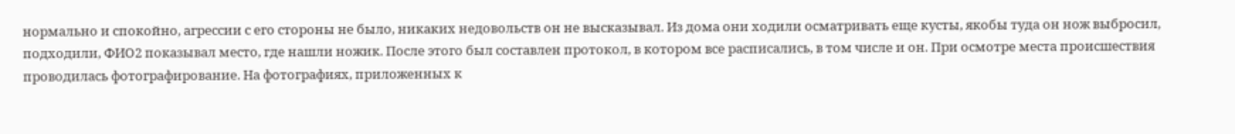нормально и спокойно, агрессии с его стороны не было, никаких недовольств он не высказывал. Из дома они ходили осматривать еще кусты, якобы туда он нож выбросил, подходили, ФИО2 показывал место, где нашли ножик. После этого был составлен протокол, в котором все расписались, в том числе и он. При осмотре места происшествия проводилась фотографирование. На фотографиях, приложенных к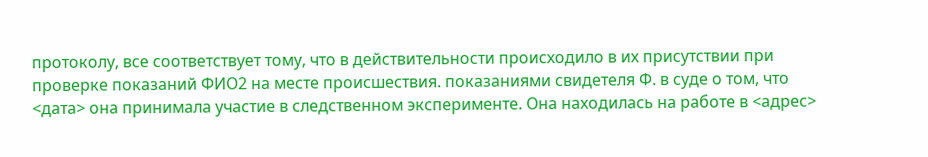протоколу, все соответствует тому, что в действительности происходило в их присутствии при проверке показаний ФИО2 на месте происшествия. показаниями свидетеля Ф. в суде о том, что <дата> она принимала участие в следственном эксперименте. Она находилась на работе в <адрес>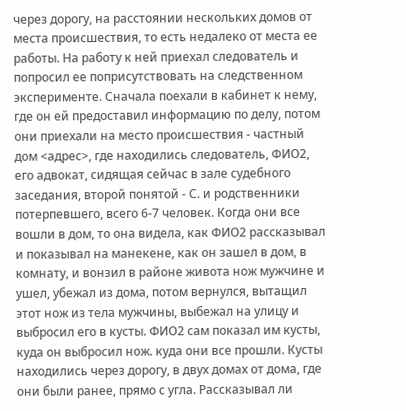через дорогу, на расстоянии нескольких домов от места происшествия, то есть недалеко от места ее работы. На работу к ней приехал следователь и попросил ее поприсутствовать на следственном эксперименте. Сначала поехали в кабинет к нему, где он ей предоставил информацию по делу, потом они приехали на место происшествия - частный дом <адрес>, где находились следователь, ФИО2, его адвокат, сидящая сейчас в зале судебного заседания, второй понятой - С. и родственники потерпевшего, всего 6-7 человек. Когда они все вошли в дом, то она видела, как ФИО2 рассказывал и показывал на манекене, как он зашел в дом, в комнату, и вонзил в районе живота нож мужчине и ушел, убежал из дома, потом вернулся, вытащил этот нож из тела мужчины, выбежал на улицу и выбросил его в кусты. ФИО2 сам показал им кусты, куда он выбросил нож. куда они все прошли. Кусты находились через дорогу, в двух домах от дома, где они были ранее, прямо с угла. Рассказывал ли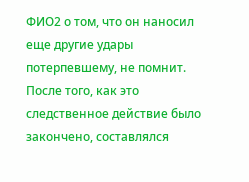ФИО2 о том, что он наносил еще другие удары потерпевшему, не помнит. После того, как это следственное действие было закончено, составлялся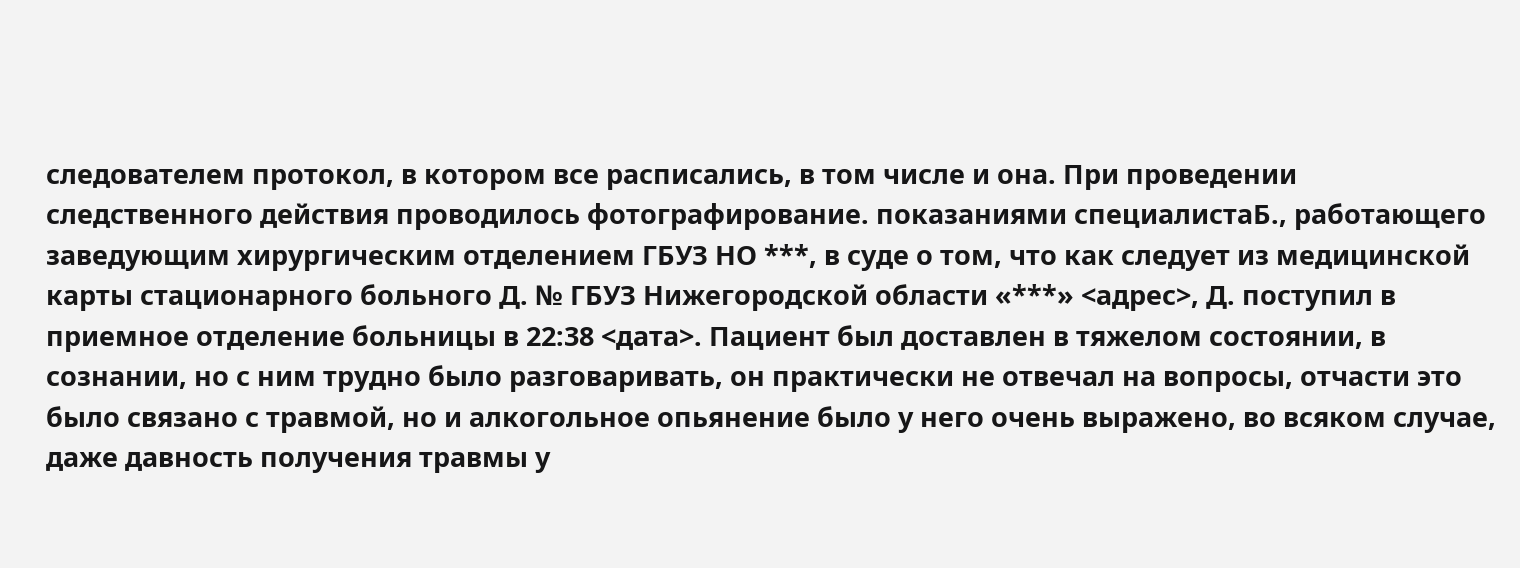следователем протокол, в котором все расписались, в том числе и она. При проведении следственного действия проводилось фотографирование. показаниями специалистаБ., работающего заведующим хирургическим отделением ГБУЗ НО ***, в суде о том, что как следует из медицинской карты стационарного больного Д. № ГБУЗ Нижегородской области «***» <адрес>, Д. поступил в приемное отделение больницы в 22:38 <дата>. Пациент был доставлен в тяжелом состоянии, в сознании, но с ним трудно было разговаривать, он практически не отвечал на вопросы, отчасти это было связано с травмой, но и алкогольное опьянение было у него очень выражено, во всяком случае, даже давность получения травмы у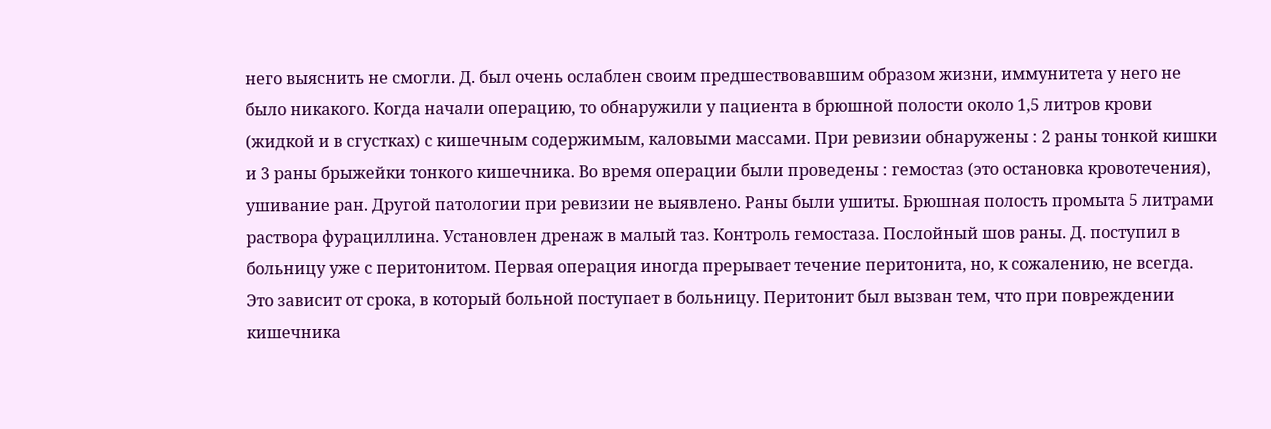него выяснить не смогли. Д. был очень ослаблен своим предшествовавшим образом жизни, иммунитета у него не было никакого. Когда начали операцию, то обнаружили у пациента в брюшной полости около 1,5 литров крови (жидкой и в сгустках) с кишечным содержимым, каловыми массами. При ревизии обнаружены : 2 раны тонкой кишки и 3 раны брыжейки тонкого кишечника. Во время операции были проведены : гемостаз (это остановка кровотечения), ушивание ран. Другой патологии при ревизии не выявлено. Раны были ушиты. Брюшная полость промыта 5 литрами раствора фурациллина. Установлен дренаж в малый таз. Контроль гемостаза. Послойный шов раны. Д. поступил в больницу уже с перитонитом. Первая операция иногда прерывает течение перитонита, но, к сожалению, не всегда. Это зависит от срока, в который больной поступает в больницу. Перитонит был вызван тем, что при повреждении кишечника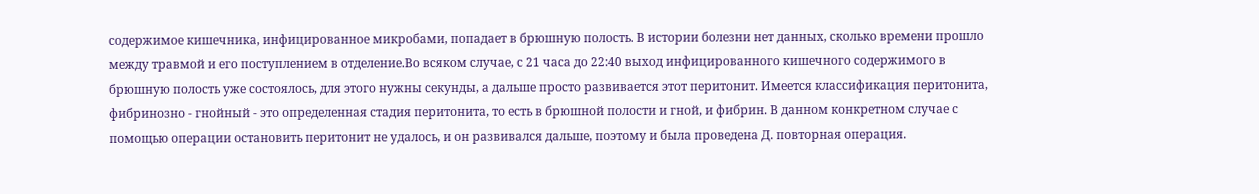содержимое кишечника, инфицированное микробами, попадает в брюшную полость. В истории болезни нет данных, сколько времени прошло между травмой и его поступлением в отделение.Во всяком случае, с 21 часа до 22:40 выход инфицированного кишечного содержимого в брюшную полость уже состоялось, для этого нужны секунды, а дальше просто развивается этот перитонит. Имеется классификация перитонита, фибринозно - гнойный - это определенная стадия перитонита, то есть в брюшной полости и гной, и фибрин. В данном конкретном случае с помощью операции остановить перитонит не удалось, и он развивался дальше, поэтому и была проведена Д. повторная операция.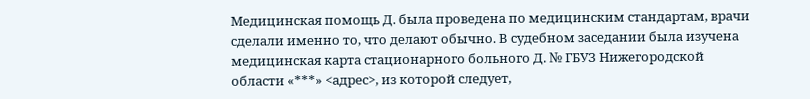Медицинская помощь Д. была проведена по медицинским стандартам, врачи сделали именно то, что делают обычно. В судебном заседании была изучена медицинская карта стационарного больного Д. № ГБУЗ Нижегородской области «***» <адрес>, из которой следует,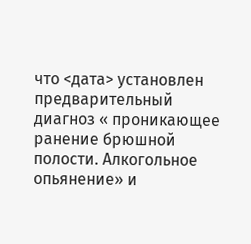что <дата> установлен предварительный диагноз « проникающее ранение брюшной полости. Алкогольное опьянение» и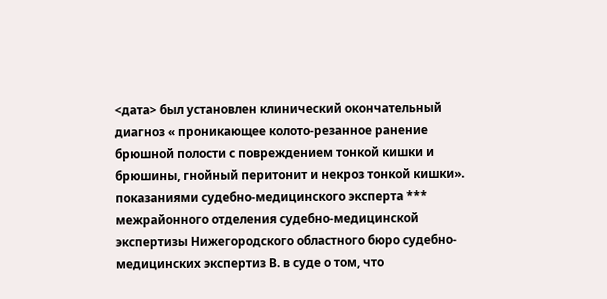<дата> был установлен клинический окончательный диагноз « проникающее колото-резанное ранение брюшной полости с повреждением тонкой кишки и брюшины, гнойный перитонит и некроз тонкой кишки». показаниями судебно-медицинского эксперта *** межрайонного отделения судебно-медицинской экспертизы Нижегородского областного бюро судебно-медицинских экспертиз В. в суде о том, что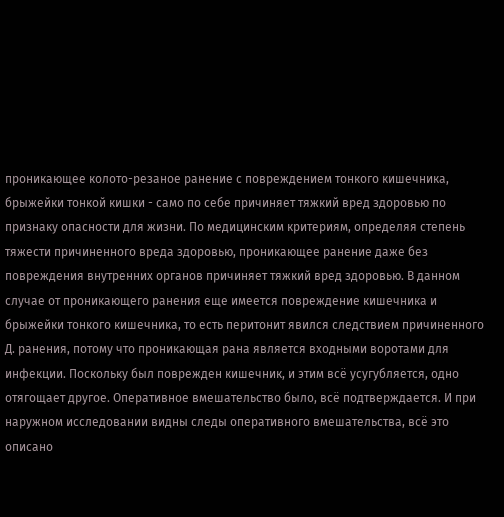проникающее колото-резаное ранение с повреждением тонкого кишечника, брыжейки тонкой кишки - само по себе причиняет тяжкий вред здоровью по признаку опасности для жизни. По медицинским критериям, определяя степень тяжести причиненного вреда здоровью, проникающее ранение даже без повреждения внутренних органов причиняет тяжкий вред здоровью. В данном случае от проникающего ранения еще имеется повреждение кишечника и брыжейки тонкого кишечника, то есть перитонит явился следствием причиненного Д. ранения, потому что проникающая рана является входными воротами для инфекции. Поскольку был поврежден кишечник, и этим всё усугубляется, одно отягощает другое. Оперативное вмешательство было, всё подтверждается. И при наружном исследовании видны следы оперативного вмешательства, всё это описано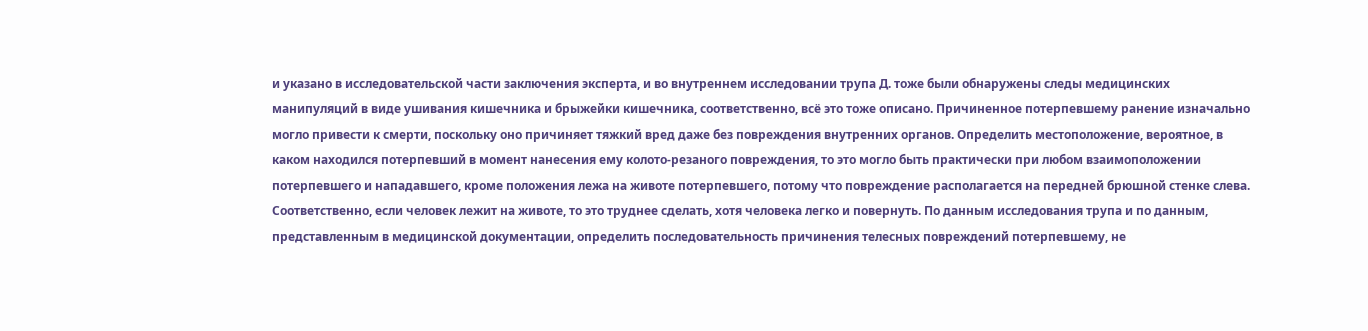и указано в исследовательской части заключения эксперта, и во внутреннем исследовании трупа Д. тоже были обнаружены следы медицинских манипуляций в виде ушивания кишечника и брыжейки кишечника, соответственно, всё это тоже описано. Причиненное потерпевшему ранение изначально могло привести к смерти, поскольку оно причиняет тяжкий вред даже без повреждения внутренних органов. Определить местоположение, вероятное, в каком находился потерпевший в момент нанесения ему колото-резаного повреждения, то это могло быть практически при любом взаимоположении потерпевшего и нападавшего, кроме положения лежа на животе потерпевшего, потому что повреждение располагается на передней брюшной стенке слева. Соответственно, если человек лежит на животе, то это труднее сделать, хотя человека легко и повернуть. По данным исследования трупа и по данным, представленным в медицинской документации, определить последовательность причинения телесных повреждений потерпевшему, не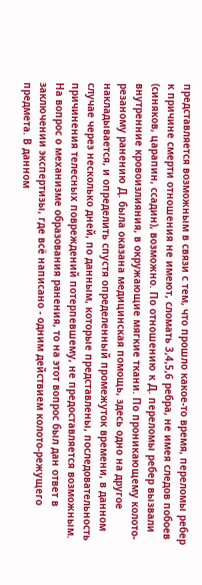представляется возможным в связи с тем, что прошло какое-то время, переломы ребер к причине смерти отношения не имеют, сломать 3,4,5,6 ребра, не имея следов побоев (синяков, царапин, ссадин), возможно. По отношению к Д. переломы ребер вызвали внутренние кровоизлияния, в окружающие мягкие ткани. По проникающему колото-резаному ранению Д. была оказана медицинская помощь, здесь одно на другое накладывается, и определить спустя определенный промежуток времени, в данном случае через несколько дней, по данным, которые представлены, последовательность причинения телесных повреждений потерпевшему, не предоставляется возможным. На вопрос о механизме образования ранения, то на этот вопрос был дан ответ в заключении экспертизы, где всё написано - одним действием колото-режущего предмета. В данном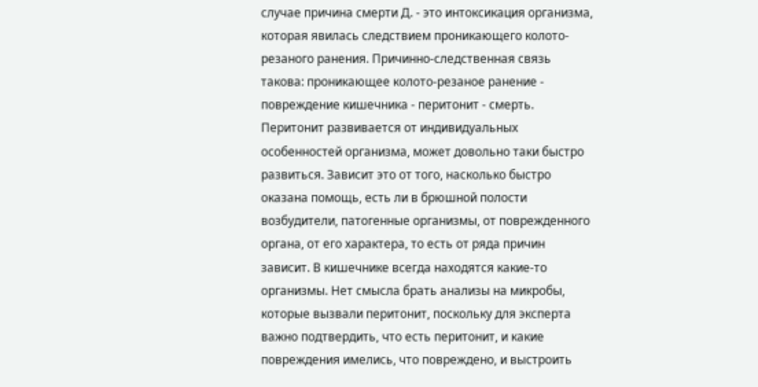случае причина смерти Д. - это интоксикация организма, которая явилась следствием проникающего колото-резаного ранения. Причинно-следственная связь такова: проникающее колото-резаное ранение - повреждение кишечника - перитонит - смерть. Перитонит развивается от индивидуальных особенностей организма, может довольно таки быстро развиться. Зависит это от того, насколько быстро оказана помощь, есть ли в брюшной полости возбудители, патогенные организмы, от поврежденного органа, от его характера, то есть от ряда причин зависит. В кишечнике всегда находятся какие-то организмы. Нет смысла брать анализы на микробы, которые вызвали перитонит, поскольку для эксперта важно подтвердить, что есть перитонит, и какие повреждения имелись, что повреждено, и выстроить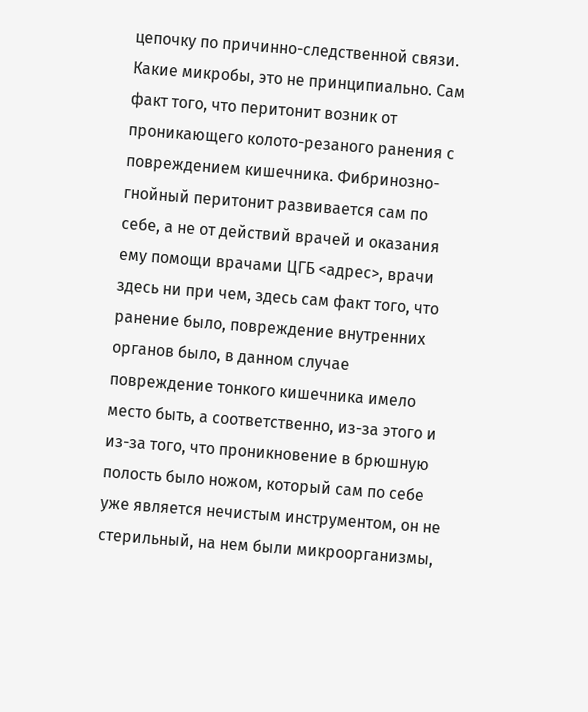цепочку по причинно-следственной связи. Какие микробы, это не принципиально. Сам факт того, что перитонит возник от проникающего колото-резаного ранения с повреждением кишечника. Фибринозно-гнойный перитонит развивается сам по себе, а не от действий врачей и оказания ему помощи врачами ЦГБ <адрес>, врачи здесь ни при чем, здесь сам факт того, что ранение было, повреждение внутренних органов было, в данном случае повреждение тонкого кишечника имело место быть, а соответственно, из-за этого и из-за того, что проникновение в брюшную полость было ножом, который сам по себе уже является нечистым инструментом, он не стерильный, на нем были микроорганизмы,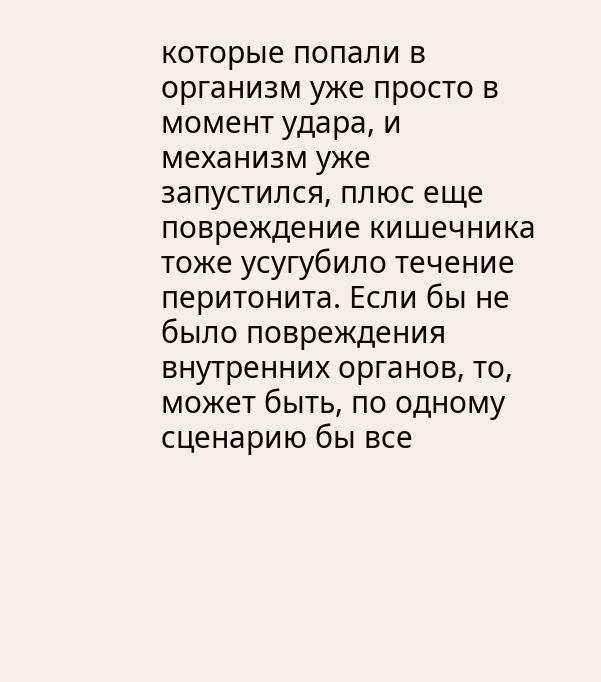которые попали в организм уже просто в момент удара, и механизм уже запустился, плюс еще повреждение кишечника тоже усугубило течение перитонита. Если бы не было повреждения внутренних органов, то, может быть, по одному сценарию бы все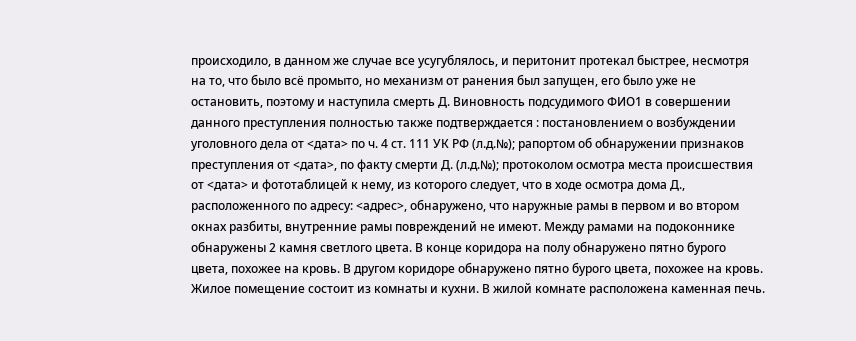происходило, в данном же случае все усугублялось, и перитонит протекал быстрее, несмотря на то, что было всё промыто, но механизм от ранения был запущен, его было уже не остановить, поэтому и наступила смерть Д. Виновность подсудимого ФИО1 в совершении данного преступления полностью также подтверждается : постановлением о возбуждении уголовного дела от <дата> по ч. 4 ст. 111 УК РФ (л.д.№); рапортом об обнаружении признаков преступления от <дата>, по факту смерти Д. (л.д.№); протоколом осмотра места происшествия от <дата> и фототаблицей к нему, из которого следует, что в ходе осмотра дома Д., расположенного по адресу: <адрес>, обнаружено, что наружные рамы в первом и во втором окнах разбиты, внутренние рамы повреждений не имеют. Между рамами на подоконнике обнаружены 2 камня светлого цвета. В конце коридора на полу обнаружено пятно бурого цвета, похожее на кровь. В другом коридоре обнаружено пятно бурого цвета, похожее на кровь. Жилое помещение состоит из комнаты и кухни. В жилой комнате расположена каменная печь.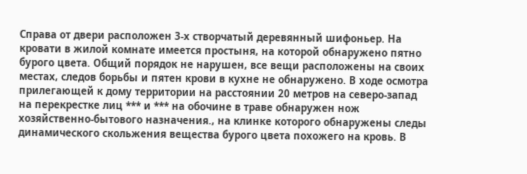Справа от двери расположен 3-х створчатый деревянный шифоньер. На кровати в жилой комнате имеется простыня, на которой обнаружено пятно бурого цвета. Общий порядок не нарушен, все вещи расположены на своих местах, следов борьбы и пятен крови в кухне не обнаружено. В ходе осмотра прилегающей к дому территории на расстоянии 20 метров на северо-запад на перекрестке лиц *** и *** на обочине в траве обнаружен нож хозяйственно-бытового назначения., на клинке которого обнаружены следы динамического скольжения вещества бурого цвета похожего на кровь. В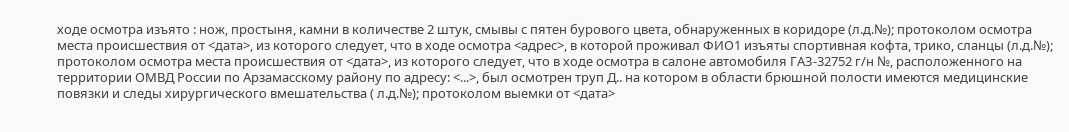ходе осмотра изъято : нож, простыня, камни в количестве 2 штук, смывы с пятен бурового цвета, обнаруженных в коридоре (л.д.№); протоколом осмотра места происшествия от <дата>, из которого следует, что в ходе осмотра <адрес>, в которой проживал ФИО1 изъяты спортивная кофта, трико, сланцы (л.д.№); протоколом осмотра места происшествия от <дата>, из которого следует, что в ходе осмотра в салоне автомобиля ГАЗ-32752 г/н №, расположенного на территории ОМВД России по Арзамасскому району по адресу: <...>, был осмотрен труп Д.. на котором в области брюшной полости имеются медицинские повязки и следы хирургического вмешательства ( л.д.№); протоколом выемки от <дата>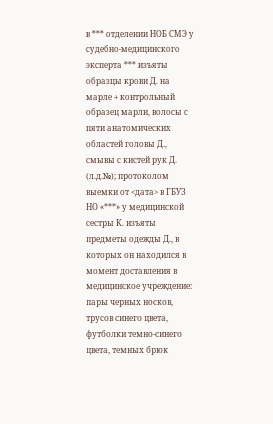в *** отделении НОБ СМЭ у судебно-медицинского эксперта *** изъяты образцы крови Д. на марле + контрольный образец марли, волосы с пяти анатомических областей головы Д., смывы с кистей рук Д. (л.д.№); протоколом выемки от <дата> в ГБУЗ НО «***» у медицинской сестры К. изъяты предметы одежды Д., в которых он находился в момент доставления в медицинское учреждение: пары черных носков, трусов синего цвета, футболки темно-синего цвета, темных брюк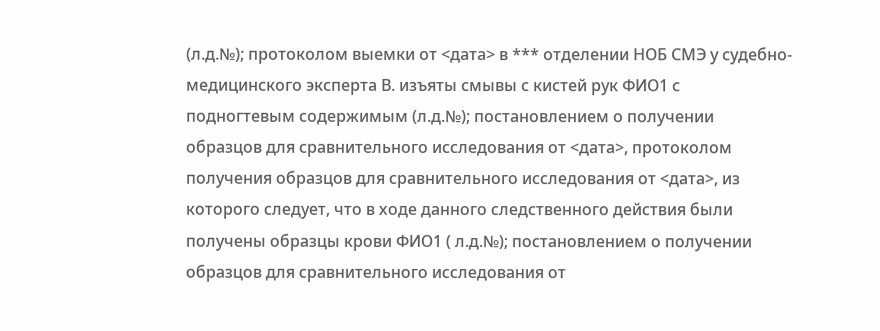(л.д.№); протоколом выемки от <дата> в *** отделении НОБ СМЭ у судебно-медицинского эксперта В. изъяты смывы с кистей рук ФИО1 с подногтевым содержимым (л.д.№); постановлением о получении образцов для сравнительного исследования от <дата>, протоколом получения образцов для сравнительного исследования от <дата>, из которого следует, что в ходе данного следственного действия были получены образцы крови ФИО1 ( л.д.№); постановлением о получении образцов для сравнительного исследования от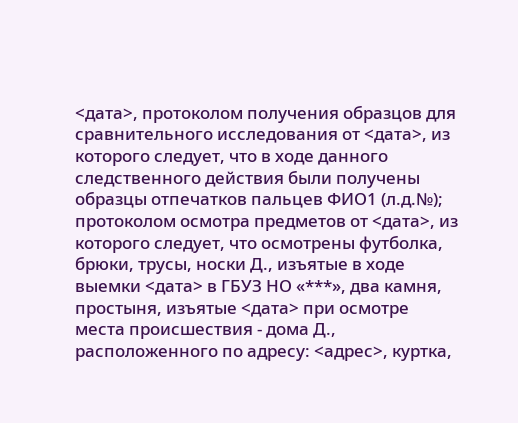<дата>, протоколом получения образцов для сравнительного исследования от <дата>, из которого следует, что в ходе данного следственного действия были получены образцы отпечатков пальцев ФИО1 (л.д.№); протоколом осмотра предметов от <дата>, из которого следует, что осмотрены футболка, брюки, трусы, носки Д., изъятые в ходе выемки <дата> в ГБУЗ НО «***», два камня, простыня, изъятые <дата> при осмотре места происшествия - дома Д., расположенного по адресу: <адрес>, куртка,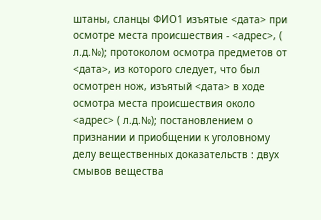штаны, сланцы ФИО1 изъятые <дата> при осмотре места происшествия - <адрес>, ( л.д.№); протоколом осмотра предметов от <дата>, из которого следует, что был осмотрен нож, изъятый <дата> в ходе осмотра места происшествия около <адрес> ( л.д.№); постановлением о признании и приобщении к уголовному делу вещественных доказательств : двух смывов вещества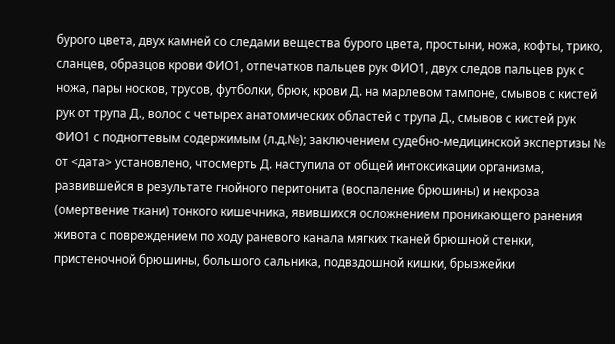бурого цвета, двух камней со следами вещества бурого цвета, простыни, ножа, кофты, трико, сланцев, образцов крови ФИО1, отпечатков пальцев рук ФИО1, двух следов пальцев рук с ножа, пары носков, трусов, футболки, брюк, крови Д. на марлевом тампоне, смывов с кистей рук от трупа Д., волос с четырех анатомических областей с трупа Д., смывов с кистей рук ФИО1 с подногтевым содержимым (л.д.№); заключением судебно-медицинской экспертизы № от <дата> установлено, чтосмерть Д. наступила от общей интоксикации организма, развившейся в результате гнойного перитонита (воспаление брюшины) и некроза (омертвение ткани) тонкого кишечника, явившихся осложнением проникающего ранения живота с повреждением по ходу раневого канала мягких тканей брюшной стенки, пристеночной брюшины, большого сальника, подвздошной кишки, брызжейки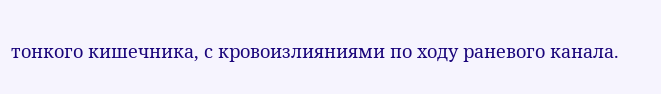тонкого кишечника, с кровоизлияниями по ходу раневого канала.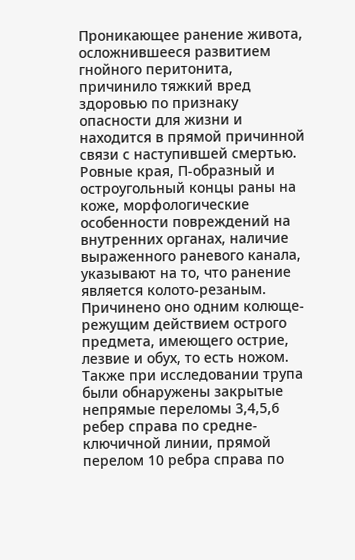Проникающее ранение живота, осложнившееся развитием гнойного перитонита, причинило тяжкий вред здоровью по признаку опасности для жизни и находится в прямой причинной связи с наступившей смертью. Ровные края, П-образный и остроугольный концы раны на коже, морфологические особенности повреждений на внутренних органах, наличие выраженного раневого канала, указывают на то, что ранение является колото-резаным. Причинено оно одним колюще-режущим действием острого предмета, имеющего острие, лезвие и обух, то есть ножом. Также при исследовании трупа были обнаружены закрытые непрямые переломы 3,4,5,6 ребер справа по средне-ключичной линии, прямой перелом 10 ребра справа по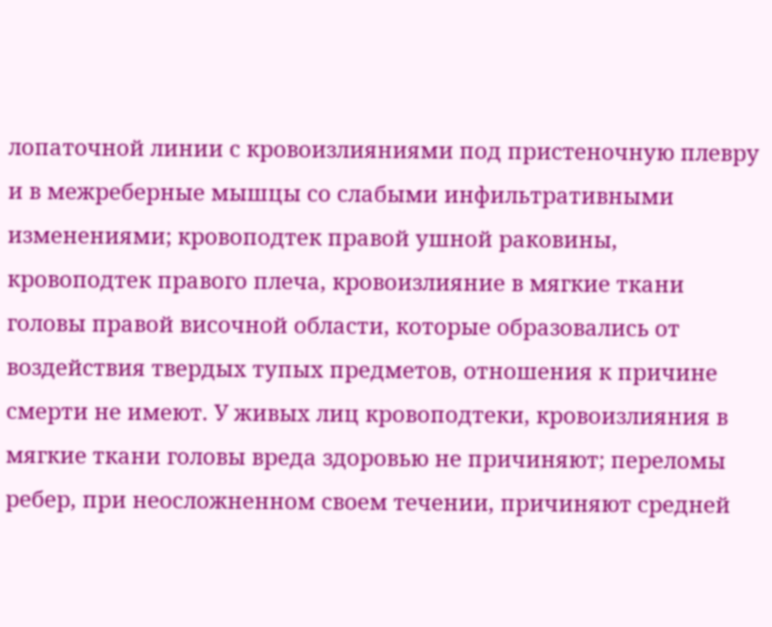лопаточной линии с кровоизлияниями под пристеночную плевру и в межреберные мышцы со слабыми инфильтративными изменениями; кровоподтек правой ушной раковины, кровоподтек правого плеча, кровоизлияние в мягкие ткани головы правой височной области, которые образовались от воздействия твердых тупых предметов, отношения к причине смерти не имеют. У живых лиц кровоподтеки, кровоизлияния в мягкие ткани головы вреда здоровью не причиняют; переломы ребер, при неосложненном своем течении, причиняют средней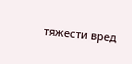тяжести вред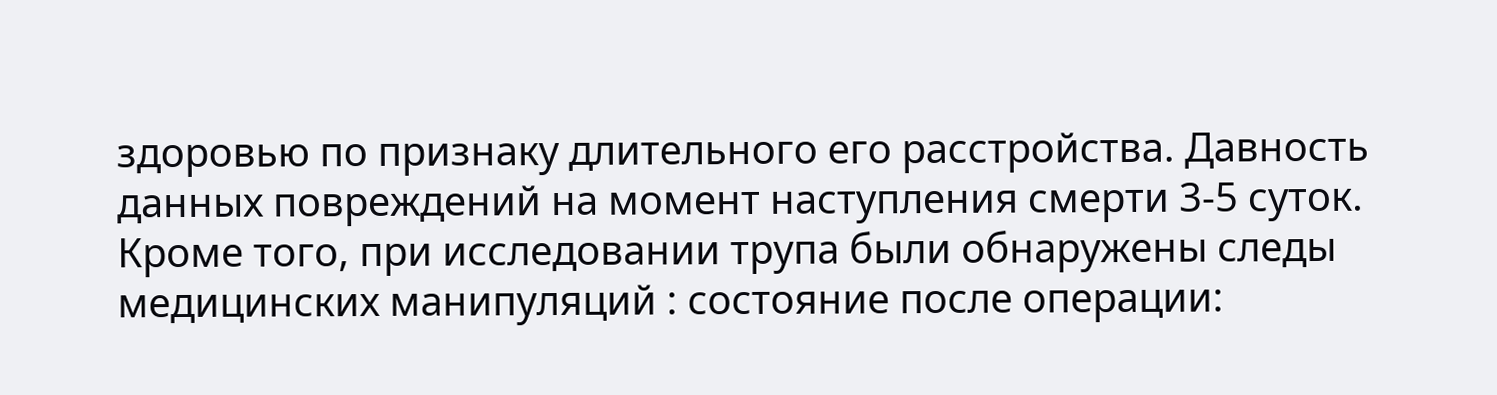здоровью по признаку длительного его расстройства. Давность данных повреждений на момент наступления смерти 3-5 суток. Кроме того, при исследовании трупа были обнаружены следы медицинских манипуляций : состояние после операции: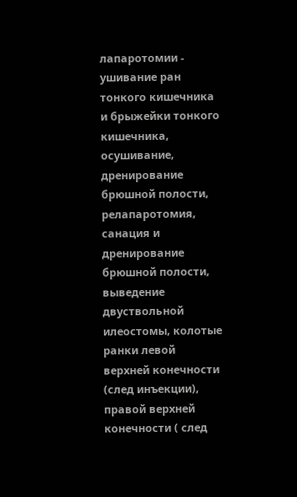лапаротомии - ушивание ран тонкого кишечника и брыжейки тонкого кишечника, осушивание, дренирование брюшной полости, релапаротомия, санация и дренирование брюшной полости, выведение двуствольной илеостомы, колотые ранки левой верхней конечности (след инъекции), правой верхней конечности ( след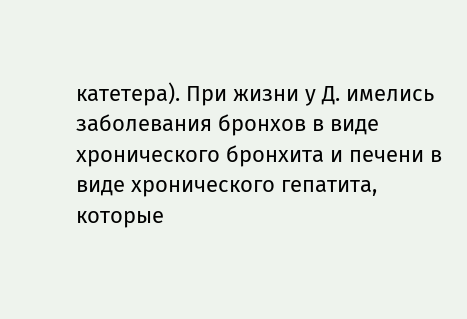катетера). При жизни у Д. имелись заболевания бронхов в виде хронического бронхита и печени в виде хронического гепатита, которые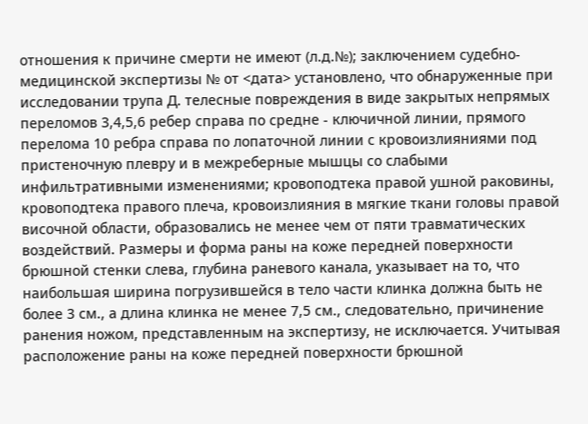отношения к причине смерти не имеют (л.д.№); заключением судебно-медицинской экспертизы № от <дата> установлено, что обнаруженные при исследовании трупа Д. телесные повреждения в виде закрытых непрямых переломов 3,4,5,6 ребер справа по средне - ключичной линии, прямого перелома 10 ребра справа по лопаточной линии с кровоизлияниями под пристеночную плевру и в межреберные мышцы со слабыми инфильтративными изменениями; кровоподтека правой ушной раковины, кровоподтека правого плеча, кровоизлияния в мягкие ткани головы правой височной области, образовались не менее чем от пяти травматических воздействий. Размеры и форма раны на коже передней поверхности брюшной стенки слева, глубина раневого канала, указывает на то, что наибольшая ширина погрузившейся в тело части клинка должна быть не более 3 см., а длина клинка не менее 7,5 см., следовательно, причинение ранения ножом, представленным на экспертизу, не исключается. Учитывая расположение раны на коже передней поверхности брюшной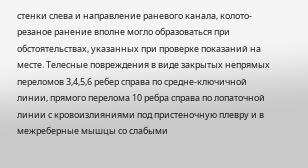стенки слева и направление раневого канала, колото-резаное ранение вполне могло образоваться при обстоятельствах, указанных при проверке показаний на месте. Телесные повреждения в виде закрытых непрямых переломов 3,4,5,6 ребер справа по средне-ключичной линии, прямого перелома 10 ребра справа по лопаточной линии с кровоизлияниями под пристеночную плевру и в межреберные мышцы со слабыми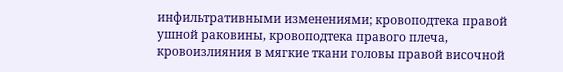инфильтративными изменениями; кровоподтека правой ушной раковины, кровоподтека правого плеча, кровоизлияния в мягкие ткани головы правой височной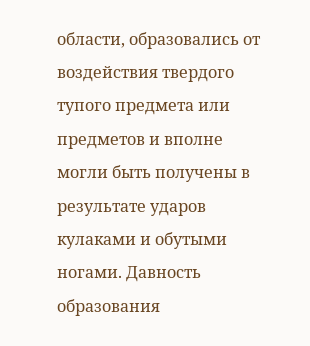области, образовались от воздействия твердого тупого предмета или предметов и вполне могли быть получены в результате ударов кулаками и обутыми ногами. Давность образования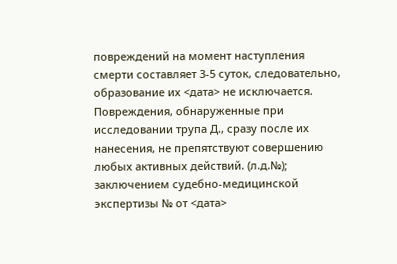повреждений на момент наступления смерти составляет 3-5 суток, следовательно, образование их <дата> не исключается. Повреждения, обнаруженные при исследовании трупа Д., сразу после их нанесения, не препятствуют совершению любых активных действий. (л.д.№); заключением судебно-медицинской экспертизы № от <дата>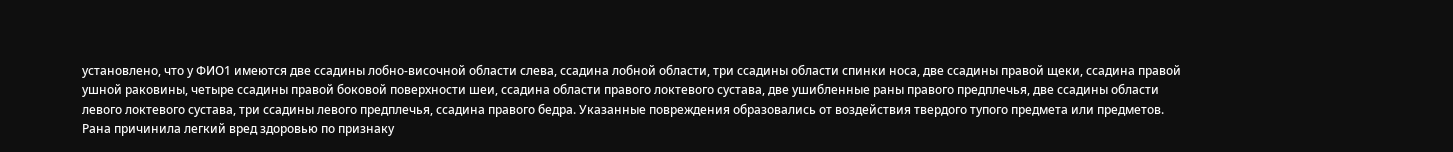установлено, что у ФИО1 имеются две ссадины лобно-височной области слева, ссадина лобной области, три ссадины области спинки носа, две ссадины правой щеки, ссадина правой ушной раковины, четыре ссадины правой боковой поверхности шеи, ссадина области правого локтевого сустава, две ушибленные раны правого предплечья, две ссадины области левого локтевого сустава, три ссадины левого предплечья, ссадина правого бедра. Указанные повреждения образовались от воздействия твердого тупого предмета или предметов. Рана причинила легкий вред здоровью по признаку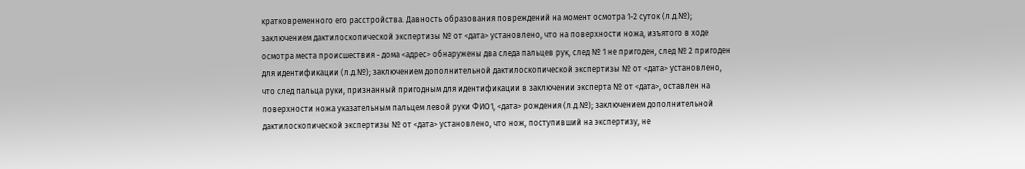кратковременного его расстройства. Давность образования повреждений на момент осмотра 1-2 суток (л.д.№); заключением дактилоскопической экспертизы № от <дата> установлено, что на поверхности ножа, изъятого в ходе осмотра места происшествия - дома <адрес> обнаружены два следа пальцев рук, след № 1 не пригоден, след № 2 пригоден для идентификации (л.д.№); заключением дополнительной дактилоскопической экспертизы № от <дата> установлено, что след пальца руки, признанный пригодным для идентификации в заключении эксперта № от <дата>, оставлен на поверхности ножа указательным пальцем левой руки ФИО1, <дата> рождения (л.д.№); заключением дополнительной дактилоскопической экспертизы № от <дата> установлено, что нож, поступивший на экспертизу, не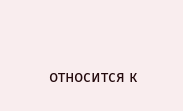относится к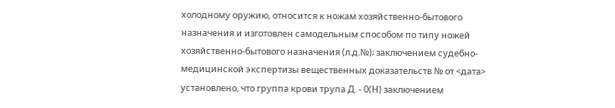холодному оружию, относится к ножам хозяйственно-бытового назначения и изготовлен самодельным способом по типу ножей хозяйственно-бытового назначения (л.д.№); заключением судебно-медицинской экспертизы вещественных доказательств № от <дата> установлено, что группа крови трупа Д. - 0(Н) заключением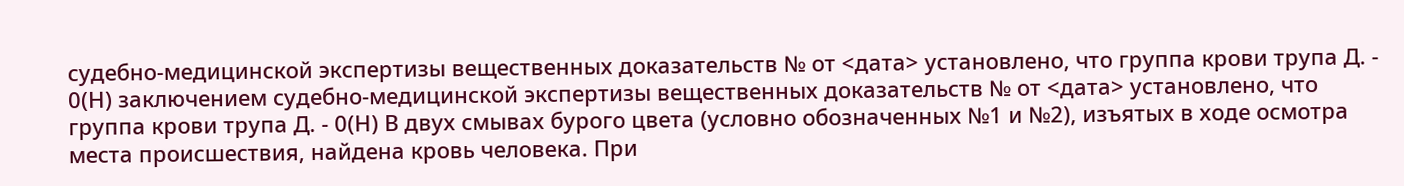судебно-медицинской экспертизы вещественных доказательств № от <дата> установлено, что группа крови трупа Д. - 0(Н) заключением судебно-медицинской экспертизы вещественных доказательств № от <дата> установлено, что группа крови трупа Д. - 0(Н) В двух смывах бурого цвета (условно обозначенных №1 и №2), изъятых в ходе осмотра места происшествия, найдена кровь человека. При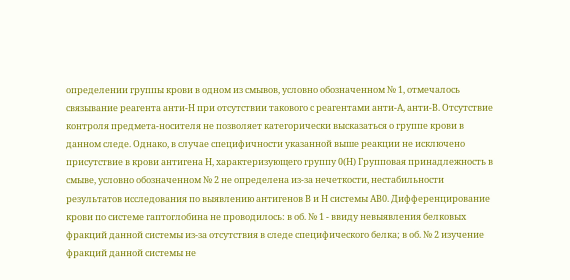определении группы крови в одном из смывов, условно обозначенном № 1, отмечалось связывание реагента анти-Н при отсутствии такового с реагентами анти-А, анти-В. Отсутствие контроля предмета-носителя не позволяет категорически высказаться о группе крови в данном следе. Однако, в случае специфичности указанной выше реакции не исключено присутствие в крови антигена Н, характеризующего группу 0(Н) Групповая принадлежность в смыве, условно обозначенном № 2 не определена из-за нечеткости, нестабильности результатов исследования по выявлению антигенов В и Н системы АВ0. Дифференцирование крови по системе гаптоглобина не проводилось: в об. № 1 - ввиду невыявления белковых фракций данной системы из-за отсутствия в следе специфического белка; в об. № 2 изучение фракций данной системы не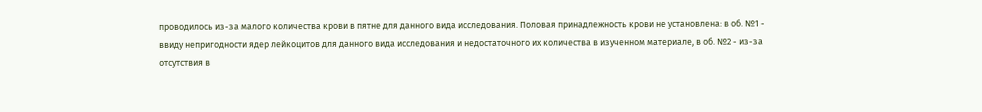проводилось из-за малого количества крови в пятне для данного вида исследования. Половая принадлежность крови не установлена: в об. №1 - ввиду непригодности ядер лейкоцитов для данного вида исследования и недостаточного их количества в изученном материале, в об. №2 - из-за отсутствия в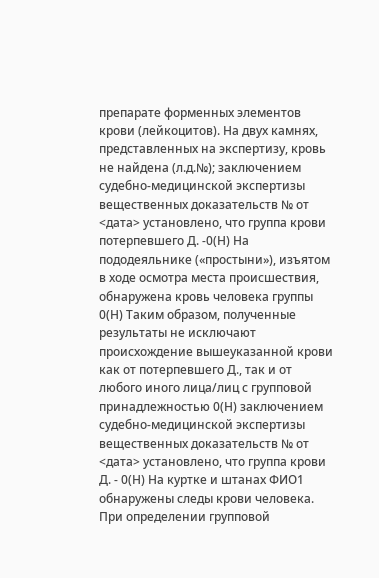препарате форменных элементов крови (лейкоцитов). На двух камнях, представленных на экспертизу, кровь не найдена (л.д.№); заключением судебно-медицинской экспертизы вещественных доказательств № от <дата> установлено, что группа крови потерпевшего Д. -0(Н) На пододеяльнике («простыни»), изъятом в ходе осмотра места происшествия, обнаружена кровь человека группы 0(Н) Таким образом, полученные результаты не исключают происхождение вышеуказанной крови как от потерпевшего Д., так и от любого иного лица/лиц с групповой принадлежностью 0(Н) заключением судебно-медицинской экспертизы вещественных доказательств № от <дата> установлено, что группа крови Д. - 0(Н) На куртке и штанах ФИО1 обнаружены следы крови человека. При определении групповой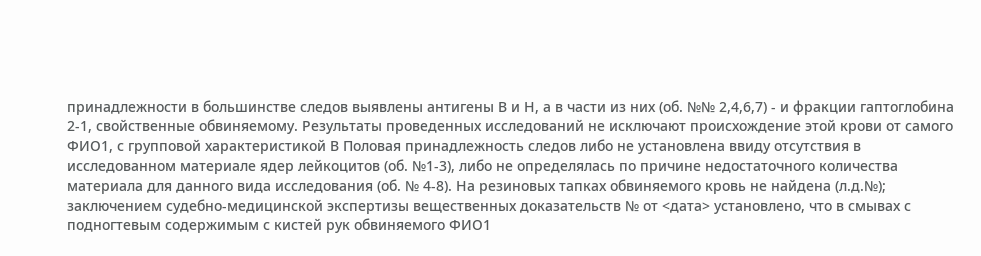принадлежности в большинстве следов выявлены антигены В и Н, а в части из них (об. №№ 2,4,6,7) - и фракции гаптоглобина 2-1, свойственные обвиняемому. Результаты проведенных исследований не исключают происхождение этой крови от самого ФИО1, с групповой характеристикой В Половая принадлежность следов либо не установлена ввиду отсутствия в исследованном материале ядер лейкоцитов (об. №1-3), либо не определялась по причине недостаточного количества материала для данного вида исследования (об. № 4-8). На резиновых тапках обвиняемого кровь не найдена (л.д.№); заключением судебно-медицинской экспертизы вещественных доказательств № от <дата> установлено, что в смывах с подногтевым содержимым с кистей рук обвиняемого ФИО1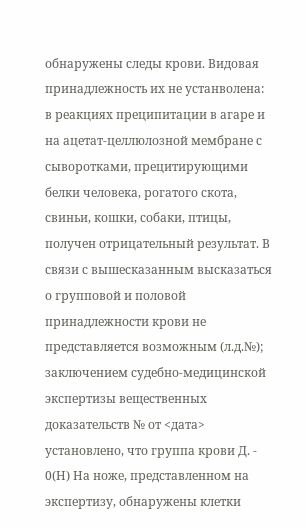обнаружены следы крови. Видовая принадлежность их не устанволена: в реакциях преципитации в агаре и на ацетат-целлюлозной мембране с сыворотками, прецитирующими белки человека, рогатого скота, свиньи, кошки, собаки, птицы, получен отрицательный результат. В связи с вышесказанным высказаться о групповой и половой принадлежности крови не представляется возможным (л.д.№); заключением судебно-медицинской экспертизы вещественных доказательств № от <дата> установлено, что группа крови Д. - 0(Н) На ноже, представленном на экспертизу, обнаружены клетки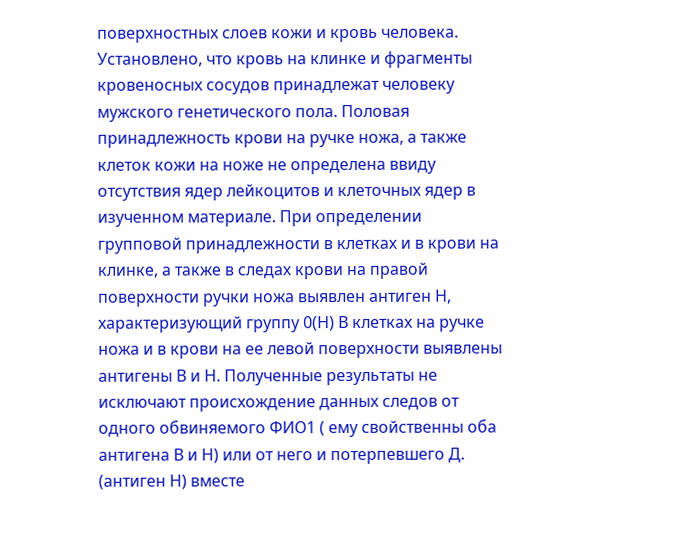поверхностных слоев кожи и кровь человека. Установлено, что кровь на клинке и фрагменты кровеносных сосудов принадлежат человеку мужского генетического пола. Половая принадлежность крови на ручке ножа, а также клеток кожи на ноже не определена ввиду отсутствия ядер лейкоцитов и клеточных ядер в изученном материале. При определении групповой принадлежности в клетках и в крови на клинке, а также в следах крови на правой поверхности ручки ножа выявлен антиген Н, характеризующий группу 0(Н) В клетках на ручке ножа и в крови на ее левой поверхности выявлены антигены В и Н. Полученные результаты не исключают происхождение данных следов от одного обвиняемого ФИО1 ( ему свойственны оба антигена В и Н) или от него и потерпевшего Д. (антиген Н) вместе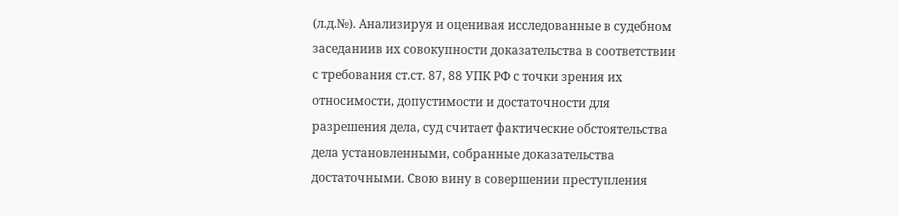(л.д.№). Анализируя и оценивая исследованные в судебном заседаниив их совокупности доказательства в соответствии с требования ст.ст. 87, 88 УПК РФ с точки зрения их относимости, допустимости и достаточности для разрешения дела, суд считает фактические обстоятельства дела установленными, собранные доказательства достаточными. Свою вину в совершении преступления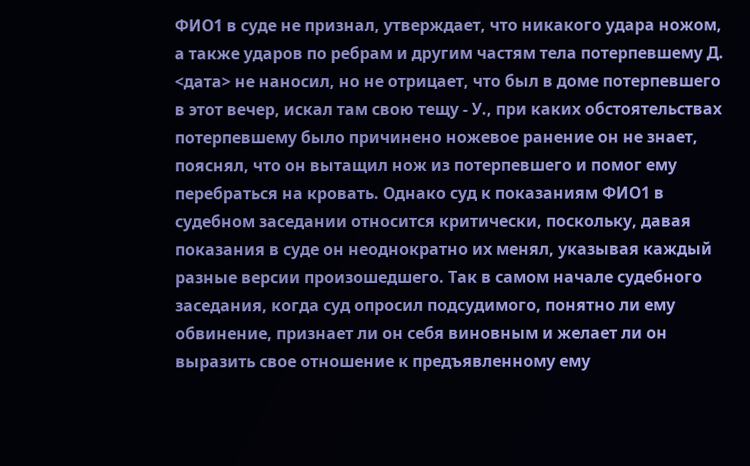ФИО1 в суде не признал, утверждает, что никакого удара ножом, а также ударов по ребрам и другим частям тела потерпевшему Д. <дата> не наносил, но не отрицает, что был в доме потерпевшего в этот вечер, искал там свою тещу - У., при каких обстоятельствах потерпевшему было причинено ножевое ранение он не знает, пояснял, что он вытащил нож из потерпевшего и помог ему перебраться на кровать. Однако суд к показаниям ФИО1 в судебном заседании относится критически, поскольку, давая показания в суде он неоднократно их менял, указывая каждый разные версии произошедшего. Так в самом начале судебного заседания, когда суд опросил подсудимого, понятно ли ему обвинение, признает ли он себя виновным и желает ли он выразить свое отношение к предъявленному ему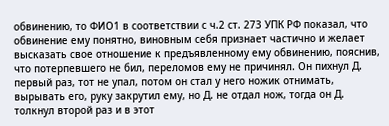обвинению, то ФИО1 в соответствии с ч.2 ст. 273 УПК РФ показал, что обвинение ему понятно, виновным себя признает частично и желает высказать свое отношение к предъявленному ему обвинению, пояснив, что потерпевшего не бил, переломов ему не причинял. Он пихнул Д. первый раз, тот не упал, потом он стал у него ножик отнимать, вырывать его, руку закрутил ему, но Д. не отдал нож, тогда он Д. толкнул второй раз и в этот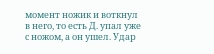момент ножик и воткнул в него, то есть Д. упал уже с ножом, а он ушел. Удар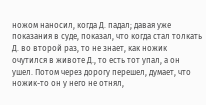ножом наносил, когда Д. падал; давая уже показания в суде, показал, что когда стал толкать Д. во второй раз, то не знает, как ножик очутился в животе Д., то есть тот упал, а он ушел. Потом через дорогу перешел, думает, что ножик-то он у него не отнял,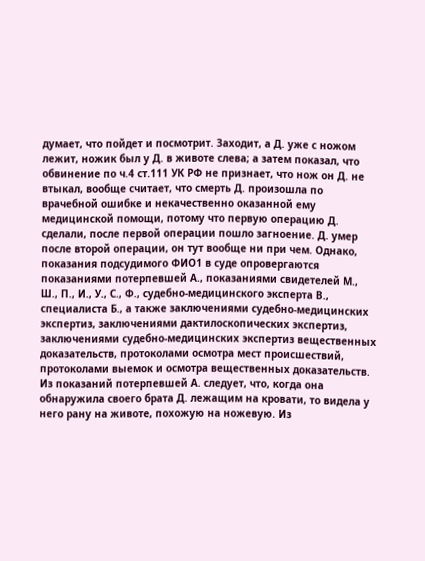думает, что пойдет и посмотрит. Заходит, а Д. уже с ножом лежит, ножик был у Д. в животе слева; а затем показал, что обвинение по ч.4 ст.111 УК РФ не признает, что нож он Д. не втыкал, вообще считает, что смерть Д. произошла по врачебной ошибке и некачественно оказанной ему медицинской помощи, потому что первую операцию Д. сделали, после первой операции пошло загноение. Д. умер после второй операции, он тут вообще ни при чем. Однако, показания подсудимого ФИО1 в суде опровергаются показаниями потерпевшей А., показаниями свидетелей М., Ш., П., И., У., С., Ф., судебно-медицинского эксперта В., специалиста Б., а также заключениями судебно-медицинских экспертиз, заключениями дактилоскопических экспертиз, заключениями судебно-медицинских экспертиз вещественных доказательств, протоколами осмотра мест происшествий, протоколами выемок и осмотра вещественных доказательств. Из показаний потерпевшей А. следует, что, когда она обнаружила своего брата Д. лежащим на кровати, то видела у него рану на животе, похожую на ножевую. Из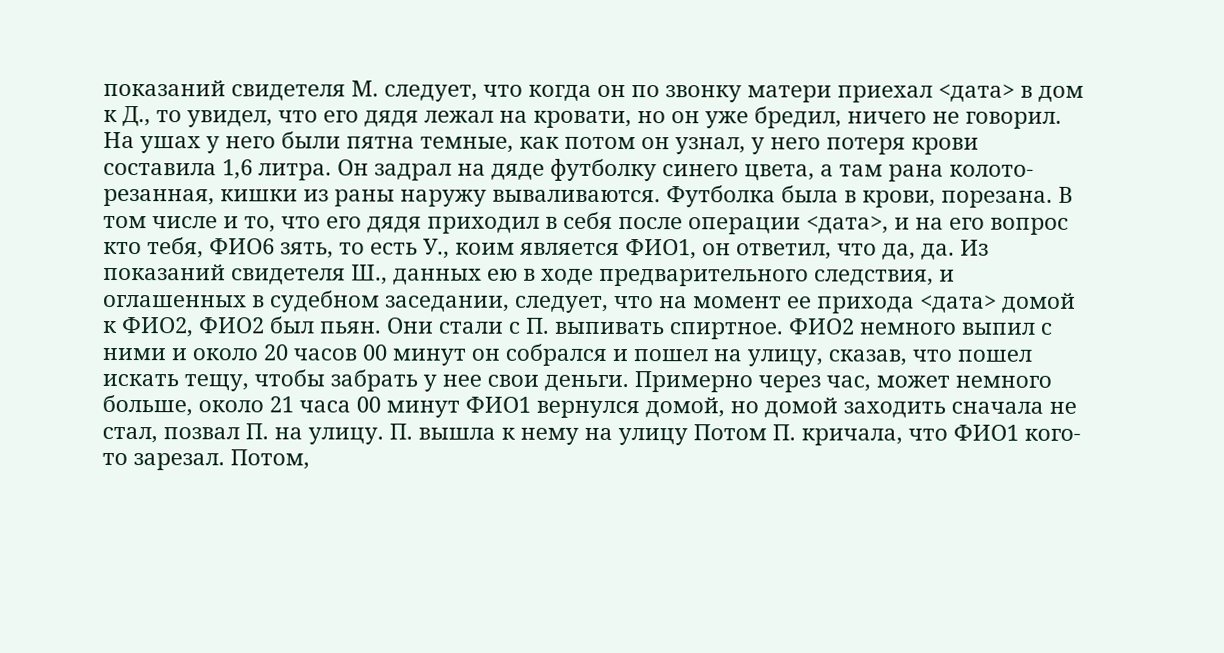показаний свидетеля М. следует, что когда он по звонку матери приехал <дата> в дом к Д., то увидел, что его дядя лежал на кровати, но он уже бредил, ничего не говорил. На ушах у него были пятна темные, как потом он узнал, у него потеря крови составила 1,6 литра. Он задрал на дяде футболку синего цвета, а там рана колото-резанная, кишки из раны наружу вываливаются. Футболка была в крови, порезана. В том числе и то, что его дядя приходил в себя после операции <дата>, и на его вопрос кто тебя, ФИО6 зять, то есть У., коим является ФИО1, он ответил, что да, да. Из показаний свидетеля Ш., данных ею в ходе предварительного следствия, и оглашенных в судебном заседании, следует, что на момент ее прихода <дата> домой к ФИО2, ФИО2 был пьян. Они стали с П. выпивать спиртное. ФИО2 немного выпил с ними и около 20 часов 00 минут он собрался и пошел на улицу, сказав, что пошел искать тещу, чтобы забрать у нее свои деньги. Примерно через час, может немного больше, около 21 часа 00 минут ФИО1 вернулся домой, но домой заходить сначала не стал, позвал П. на улицу. П. вышла к нему на улицу Потом П. кричала, что ФИО1 кого-то зарезал. Потом,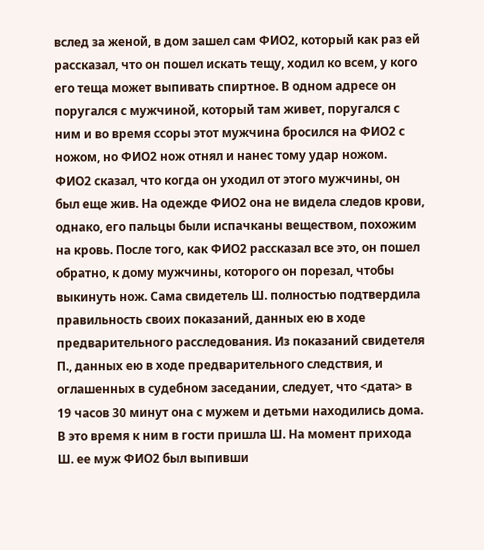вслед за женой, в дом зашел сам ФИО2, который как раз ей рассказал, что он пошел искать тещу, ходил ко всем, у кого его теща может выпивать спиртное. В одном адресе он поругался с мужчиной, который там живет, поругался с ним и во время ссоры этот мужчина бросился на ФИО2 с ножом, но ФИО2 нож отнял и нанес тому удар ножом. ФИО2 сказал, что когда он уходил от этого мужчины, он был еще жив. На одежде ФИО2 она не видела следов крови, однако, его пальцы были испачканы веществом, похожим на кровь. После того, как ФИО2 рассказал все это, он пошел обратно, к дому мужчины, которого он порезал, чтобы выкинуть нож. Сама свидетель Ш. полностью подтвердила правильность своих показаний, данных ею в ходе предварительного расследования. Из показаний свидетеля П., данных ею в ходе предварительного следствия, и оглашенных в судебном заседании, следует, что <дата> в 19 часов 30 минут она с мужем и детьми находились дома. В это время к ним в гости пришла Ш. На момент прихода Ш. ее муж ФИО2 был выпивши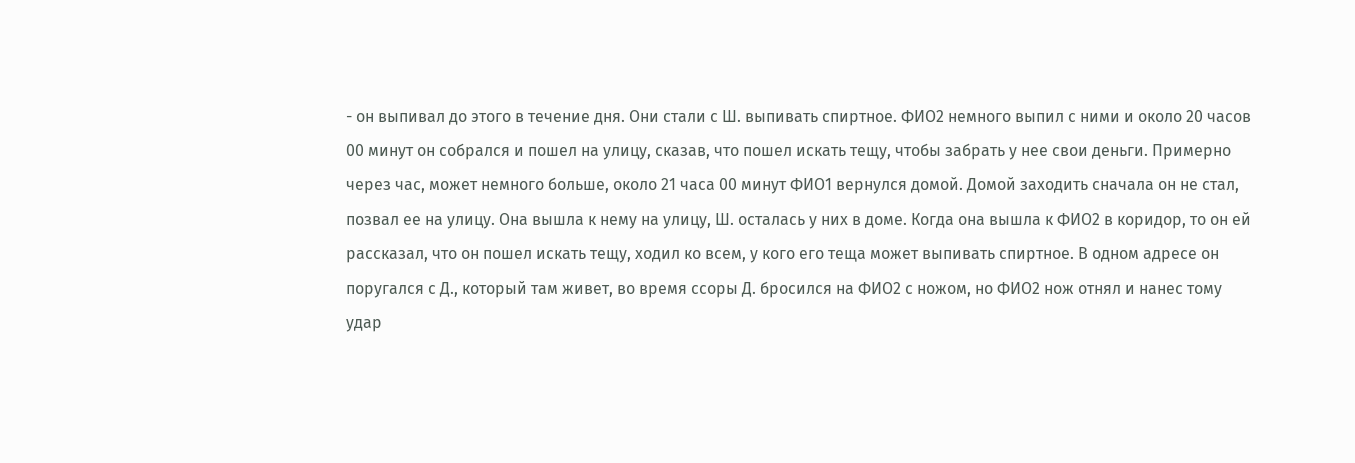- он выпивал до этого в течение дня. Они стали с Ш. выпивать спиртное. ФИО2 немного выпил с ними и около 20 часов 00 минут он собрался и пошел на улицу, сказав, что пошел искать тещу, чтобы забрать у нее свои деньги. Примерно через час, может немного больше, около 21 часа 00 минут ФИО1 вернулся домой. Домой заходить сначала он не стал, позвал ее на улицу. Она вышла к нему на улицу, Ш. осталась у них в доме. Когда она вышла к ФИО2 в коридор, то он ей рассказал, что он пошел искать тещу, ходил ко всем, у кого его теща может выпивать спиртное. В одном адресе он поругался с Д., который там живет, во время ссоры Д. бросился на ФИО2 с ножом, но ФИО2 нож отнял и нанес тому удар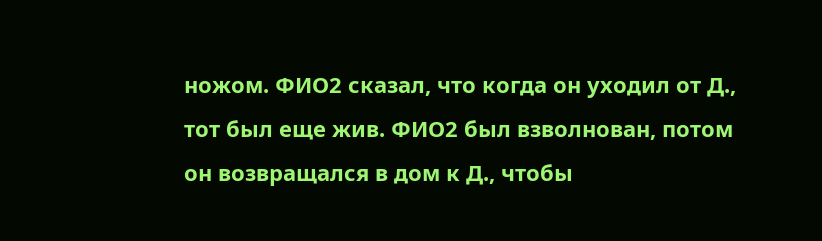ножом. ФИО2 сказал, что когда он уходил от Д., тот был еще жив. ФИО2 был взволнован, потом он возвращался в дом к Д., чтобы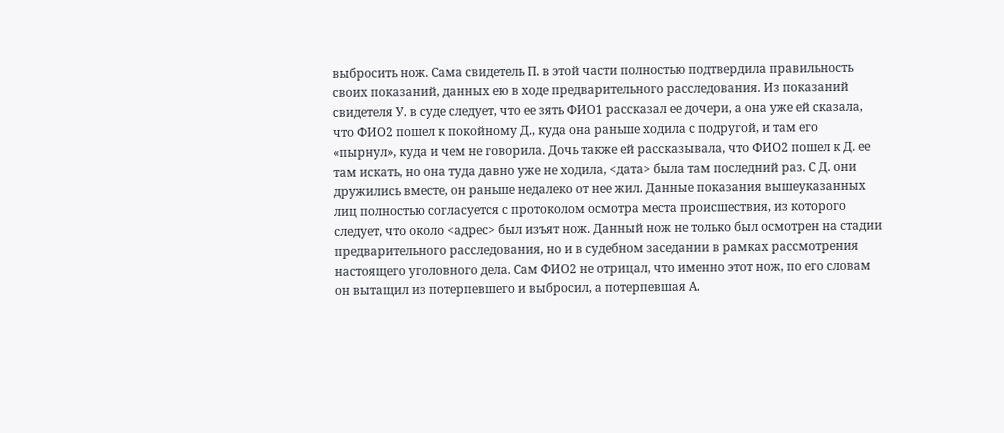выбросить нож. Сама свидетель П. в этой части полностью подтвердила правильность своих показаний, данных ею в ходе предварительного расследования. Из показаний свидетеля У. в суде следует, что ее зять ФИО1 рассказал ее дочери, а она уже ей сказала, что ФИО2 пошел к покойному Д., куда она раньше ходила с подругой, и там его «пырнул», куда и чем не говорила. Дочь также ей рассказывала, что ФИО2 пошел к Д. ее там искать, но она туда давно уже не ходила, <дата> была там последний раз. С Д. они дружились вместе, он раньше недалеко от нее жил. Данные показания вышеуказанных лиц полностью согласуется с протоколом осмотра места происшествия, из которого следует, что около <адрес> был изъят нож. Данный нож не только был осмотрен на стадии предварительного расследования, но и в судебном заседании в рамках рассмотрения настоящего уголовного дела. Сам ФИО2 не отрицал, что именно этот нож, по его словам он вытащил из потерпевшего и выбросил, а потерпевшая А.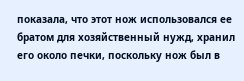показала, что этот нож использовался ее братом для хозяйственный нужд, хранил его около печки, поскольку нож был в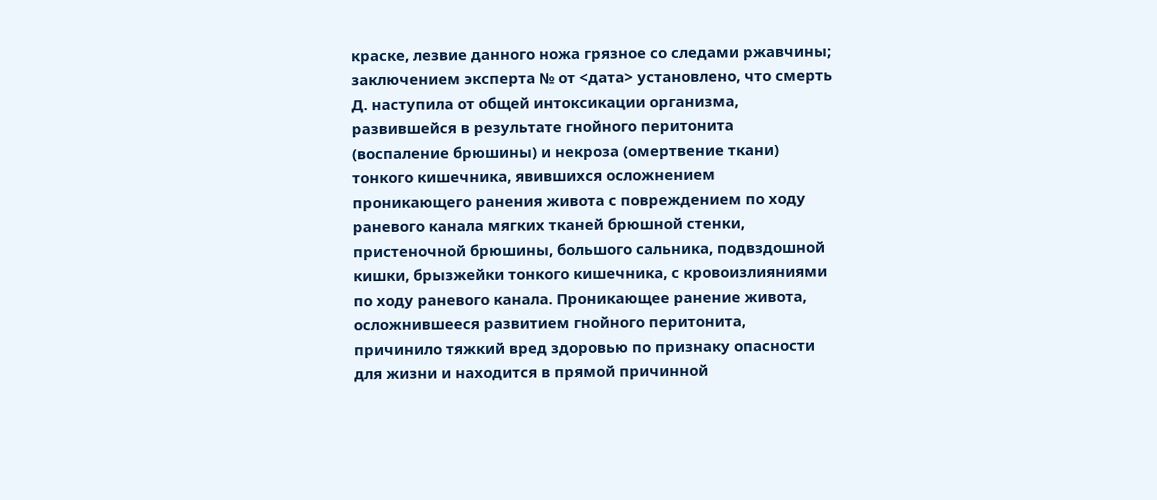краске, лезвие данного ножа грязное со следами ржавчины; заключением эксперта № от <дата> установлено, что смерть Д. наступила от общей интоксикации организма, развившейся в результате гнойного перитонита (воспаление брюшины) и некроза (омертвение ткани) тонкого кишечника, явившихся осложнением проникающего ранения живота с повреждением по ходу раневого канала мягких тканей брюшной стенки, пристеночной брюшины, большого сальника, подвздошной кишки, брызжейки тонкого кишечника, с кровоизлияниями по ходу раневого канала. Проникающее ранение живота, осложнившееся развитием гнойного перитонита, причинило тяжкий вред здоровью по признаку опасности для жизни и находится в прямой причинной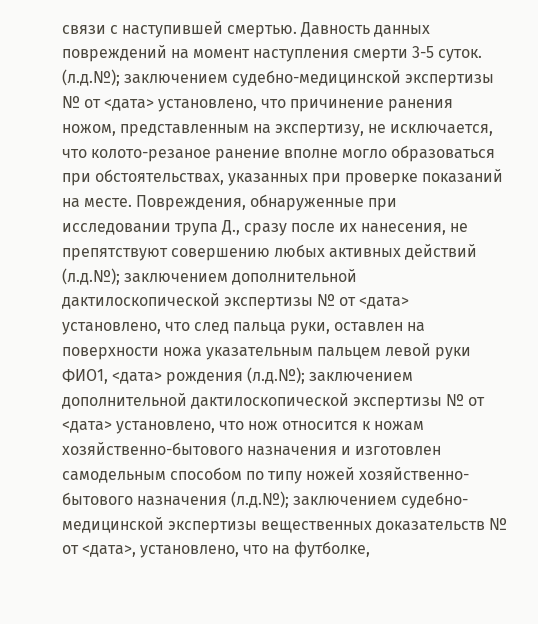связи с наступившей смертью. Давность данных повреждений на момент наступления смерти 3-5 суток. (л.д.№); заключением судебно-медицинской экспертизы № от <дата> установлено, что причинение ранения ножом, представленным на экспертизу, не исключается, что колото-резаное ранение вполне могло образоваться при обстоятельствах, указанных при проверке показаний на месте. Повреждения, обнаруженные при исследовании трупа Д., сразу после их нанесения, не препятствуют совершению любых активных действий (л.д.№); заключением дополнительной дактилоскопической экспертизы № от <дата> установлено, что след пальца руки, оставлен на поверхности ножа указательным пальцем левой руки ФИО1, <дата> рождения (л.д.№); заключением дополнительной дактилоскопической экспертизы № от <дата> установлено, что нож относится к ножам хозяйственно-бытового назначения и изготовлен самодельным способом по типу ножей хозяйственно-бытового назначения (л.д.№); заключением судебно-медицинской экспертизы вещественных доказательств № от <дата>, установлено, что на футболке,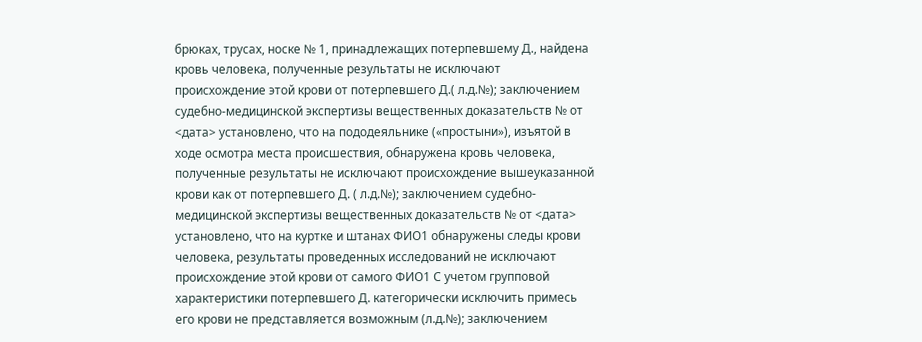брюках, трусах, носке № 1, принадлежащих потерпевшему Д., найдена кровь человека, полученные результаты не исключают происхождение этой крови от потерпевшего Д.( л.д.№); заключением судебно-медицинской экспертизы вещественных доказательств № от <дата> установлено, что на пододеяльнике («простыни»), изъятой в ходе осмотра места происшествия, обнаружена кровь человека, полученные результаты не исключают происхождение вышеуказанной крови как от потерпевшего Д. ( л.д.№); заключением судебно-медицинской экспертизы вещественных доказательств № от <дата> установлено, что на куртке и штанах ФИО1 обнаружены следы крови человека, результаты проведенных исследований не исключают происхождение этой крови от самого ФИО1 С учетом групповой характеристики потерпевшего Д. категорически исключить примесь его крови не представляется возможным (л.д.№); заключением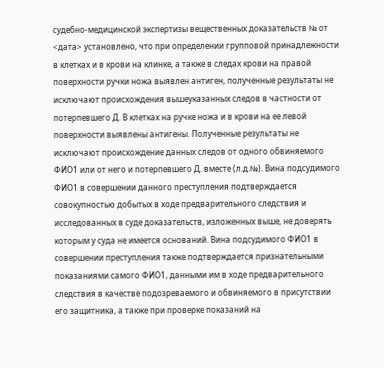судебно-медицинской экспертизы вещественных доказательств № от <дата> установлено, что при определении групповой принадлежности в клетках и в крови на клинке, а также в следах крови на правой поверхности ручки ножа выявлен антиген, полученные результаты не исключают происхождения вышеуказанных следов в частности от потерпевшего Д. В клетках на ручке ножа и в крови на ее левой поверхности выявлены антигены. Полученные результаты не исключают происхождение данных следов от одного обвиняемого ФИО1 или от него и потерпевшего Д. вместе (л.д.№). Вина подсудимого ФИО1 в совершении данного преступления подтверждается совокупностью добытых в ходе предварительного следствия и исследованных в суде доказательств, изложенных выше, не доверять которым у суда не имеется оснований. Вина подсудимого ФИО1 в совершении преступления также подтверждается признательными показаниями самого ФИО1, данными им в ходе предварительного следствия в качестве подозреваемого и обвиняемого в присутствии его защитника, а также при проверке показаний на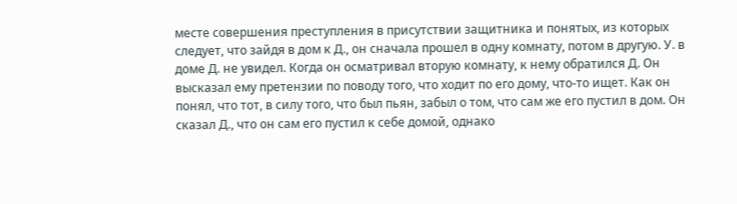месте совершения преступления в присутствии защитника и понятых, из которых следует, что зайдя в дом к Д., он сначала прошел в одну комнату, потом в другую. У. в доме Д. не увидел. Когда он осматривал вторую комнату, к нему обратился Д. Он высказал ему претензии по поводу того, что ходит по его дому, что-то ищет. Как он понял, что тот, в силу того, что был пьян, забыл о том, что сам же его пустил в дом. Он сказал Д., что он сам его пустил к себе домой, однако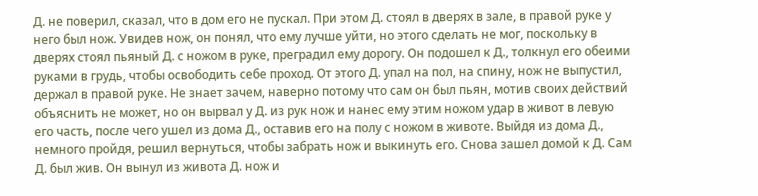Д. не поверил, сказал, что в дом его не пускал. При этом Д. стоял в дверях в зале, в правой руке у него был нож. Увидев нож, он понял, что ему лучше уйти, но этого сделать не мог, поскольку в дверях стоял пьяный Д. с ножом в руке, преградил ему дорогу. Он подошел к Д., толкнул его обеими руками в грудь, чтобы освободить себе проход. От этого Д. упал на пол, на спину, нож не выпустил, держал в правой руке. Не знает зачем, наверно потому что сам он был пьян, мотив своих действий объяснить не может, но он вырвал у Д. из рук нож и нанес ему этим ножом удар в живот в левую его часть, после чего ушел из дома Д., оставив его на полу с ножом в животе. Выйдя из дома Д., немного пройдя, решил вернуться, чтобы забрать нож и выкинуть его. Снова зашел домой к Д. Сам Д. был жив. Он вынул из живота Д. нож и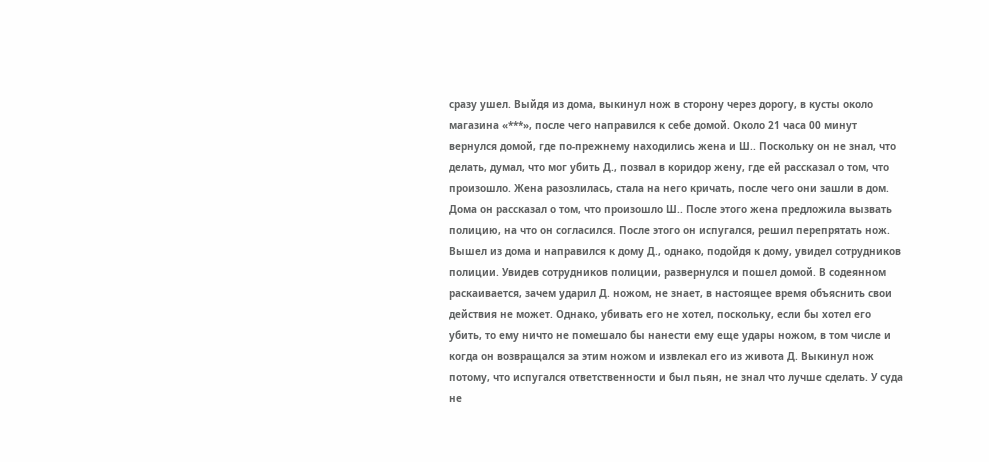сразу ушел. Выйдя из дома, выкинул нож в сторону через дорогу, в кусты около магазина «***», после чего направился к себе домой. Около 21 часа 00 минут вернулся домой, где по-прежнему находились жена и Ш.. Поскольку он не знал, что делать, думал, что мог убить Д., позвал в коридор жену, где ей рассказал о том, что произошло. Жена разозлилась, стала на него кричать, после чего они зашли в дом. Дома он рассказал о том, что произошло Ш.. После этого жена предложила вызвать полицию, на что он согласился. После этого он испугался, решил перепрятать нож. Вышел из дома и направился к дому Д., однако, подойдя к дому, увидел сотрудников полиции. Увидев сотрудников полиции, развернулся и пошел домой. В содеянном раскаивается, зачем ударил Д. ножом, не знает, в настоящее время объяснить свои действия не может. Однако, убивать его не хотел, поскольку, если бы хотел его убить, то ему ничто не помешало бы нанести ему еще удары ножом, в том числе и когда он возвращался за этим ножом и извлекал его из живота Д. Выкинул нож потому, что испугался ответственности и был пьян, не знал что лучше сделать. У суда не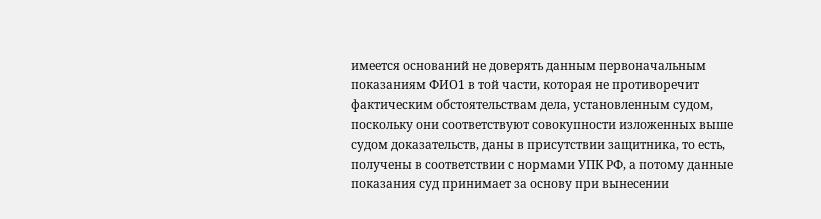имеется оснований не доверять данным первоначальным показаниям ФИО1 в той части, которая не противоречит фактическим обстоятельствам дела, установленным судом, поскольку они соответствуют совокупности изложенных выше судом доказательств, даны в присутствии защитника, то есть, получены в соответствии с нормами УПК РФ, а потому данные показания суд принимает за основу при вынесении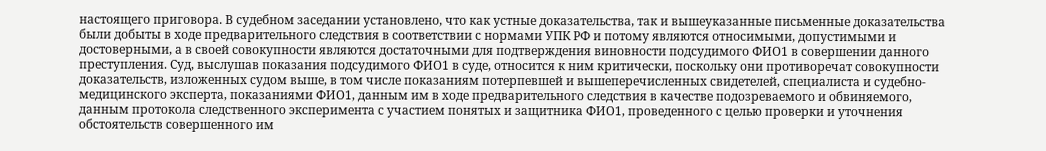настоящего приговора. В судебном заседании установлено, что как устные доказательства, так и вышеуказанные письменные доказательства были добыты в ходе предварительного следствия в соответствии с нормами УПК РФ и потому являются относимыми, допустимыми и достоверными, а в своей совокупности являются достаточными для подтверждения виновности подсудимого ФИО1 в совершении данного преступления. Суд, выслушав показания подсудимого ФИО1 в суде, относится к ним критически, поскольку они противоречат совокупности доказательств, изложенных судом выше, в том числе показаниям потерпевшей и вышеперечисленных свидетелей, специалиста и судебно-медицинского эксперта, показаниями ФИО1, данным им в ходе предварительного следствия в качестве подозреваемого и обвиняемого, данным протокола следственного эксперимента с участием понятых и защитника ФИО1, проведенного с целью проверки и уточнения обстоятельств совершенного им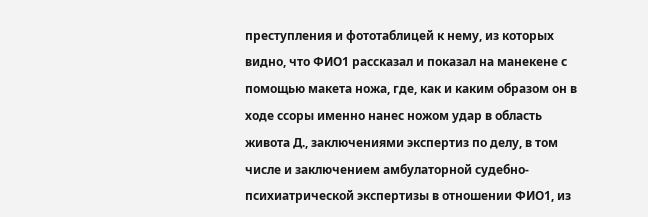преступления и фототаблицей к нему, из которых видно, что ФИО1 рассказал и показал на манекене с помощью макета ножа, где, как и каким образом он в ходе ссоры именно нанес ножом удар в область живота Д., заключениями экспертиз по делу, в том числе и заключением амбулаторной судебно-психиатрической экспертизы в отношении ФИО1, из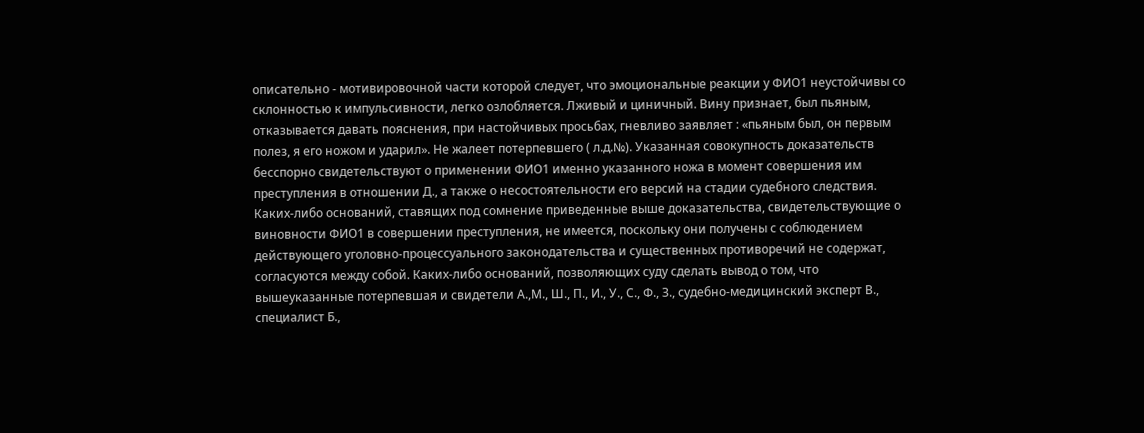описательно - мотивировочной части которой следует, что эмоциональные реакции у ФИО1 неустойчивы со склонностью к импульсивности, легко озлобляется. Лживый и циничный. Вину признает, был пьяным, отказывается давать пояснения, при настойчивых просьбах, гневливо заявляет : «пьяным был, он первым полез, я его ножом и ударил». Не жалеет потерпевшего ( л.д.№). Указанная совокупность доказательств бесспорно свидетельствуют о применении ФИО1 именно указанного ножа в момент совершения им преступления в отношении Д., а также о несостоятельности его версий на стадии судебного следствия. Каких-либо оснований, ставящих под сомнение приведенные выше доказательства, свидетельствующие о виновности ФИО1 в совершении преступления, не имеется, поскольку они получены с соблюдением действующего уголовно-процессуального законодательства и существенных противоречий не содержат, согласуются между собой. Каких-либо оснований, позволяющих суду сделать вывод о том, что вышеуказанные потерпевшая и свидетели А.,М., Ш., П., И., У., С., Ф., З., судебно-медицинский эксперт В., специалист Б.,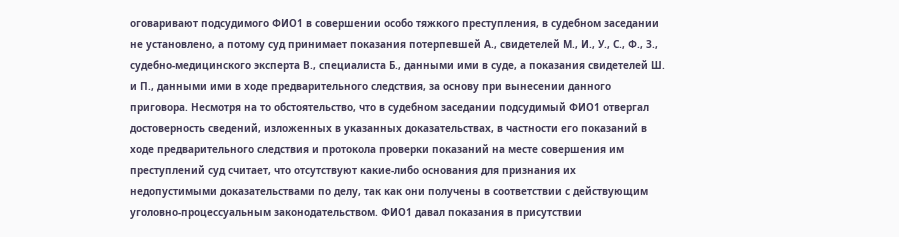оговаривают подсудимого ФИО1 в совершении особо тяжкого преступления, в судебном заседании не установлено, а потому суд принимает показания потерпевшей А., свидетелей М., И., У., С., Ф., З., судебно-медицинского эксперта В., специалиста Б., данными ими в суде, а показания свидетелей Ш. и П., данными ими в ходе предварительного следствия, за основу при вынесении данного приговора. Несмотря на то обстоятельство, что в судебном заседании подсудимый ФИО1 отвергал достоверность сведений, изложенных в указанных доказательствах, в частности его показаний в ходе предварительного следствия и протокола проверки показаний на месте совершения им преступлений суд считает, что отсутствуют какие-либо основания для признания их недопустимыми доказательствами по делу, так как они получены в соответствии с действующим уголовно-процессуальным законодательством. ФИО1 давал показания в присутствии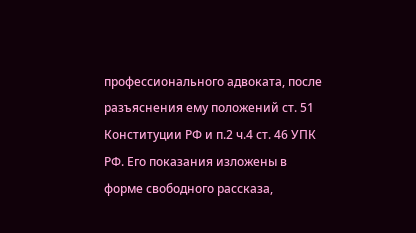профессионального адвоката, после разъяснения ему положений ст. 51 Конституции РФ и п.2 ч.4 ст. 46 УПК РФ. Его показания изложены в форме свободного рассказа,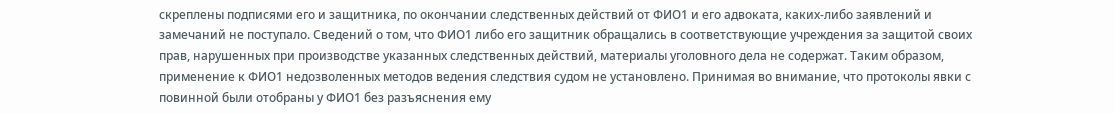скреплены подписями его и защитника, по окончании следственных действий от ФИО1 и его адвоката, каких-либо заявлений и замечаний не поступало. Сведений о том, что ФИО1 либо его защитник обращались в соответствующие учреждения за защитой своих прав, нарушенных при производстве указанных следственных действий, материалы уголовного дела не содержат. Таким образом, применение к ФИО1 недозволенных методов ведения следствия судом не установлено. Принимая во внимание, что протоколы явки с повинной были отобраны у ФИО1 без разъяснения ему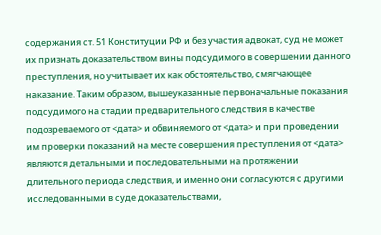содержания ст. 51 Конституции РФ и без участия адвокат, суд не может их признать доказательством вины подсудимого в совершении данного преступления, но учитывает их как обстоятельство, смягчающее наказание. Таким образом, вышеуказанные первоначальные показания подсудимого на стадии предварительного следствия в качестве подозреваемого от <дата> и обвиняемого от <дата> и при проведении им проверки показаний на месте совершения преступления от <дата> являются детальными и последовательными на протяжении длительного периода следствия, и именно они согласуются с другими исследованными в суде доказательствами,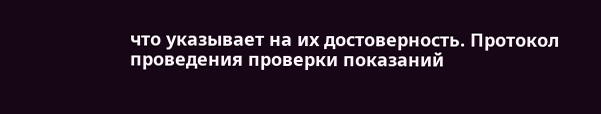что указывает на их достоверность. Протокол проведения проверки показаний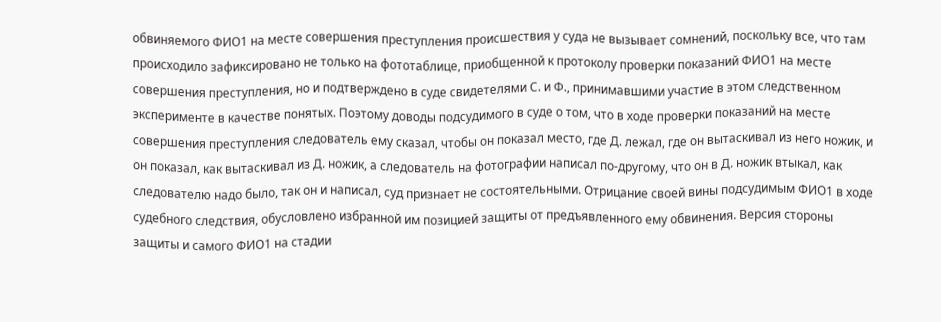обвиняемого ФИО1 на месте совершения преступления происшествия у суда не вызывает сомнений, поскольку все, что там происходило зафиксировано не только на фототаблице, приобщенной к протоколу проверки показаний ФИО1 на месте совершения преступления, но и подтверждено в суде свидетелями С. и Ф., принимавшими участие в этом следственном эксперименте в качестве понятых. Поэтому доводы подсудимого в суде о том, что в ходе проверки показаний на месте совершения преступления следователь ему сказал, чтобы он показал место, где Д. лежал, где он вытаскивал из него ножик, и он показал, как вытаскивал из Д. ножик, а следователь на фотографии написал по-другому, что он в Д. ножик втыкал, как следователю надо было, так он и написал, суд признает не состоятельными. Отрицание своей вины подсудимым ФИО1 в ходе судебного следствия, обусловлено избранной им позицией защиты от предъявленного ему обвинения. Версия стороны защиты и самого ФИО1 на стадии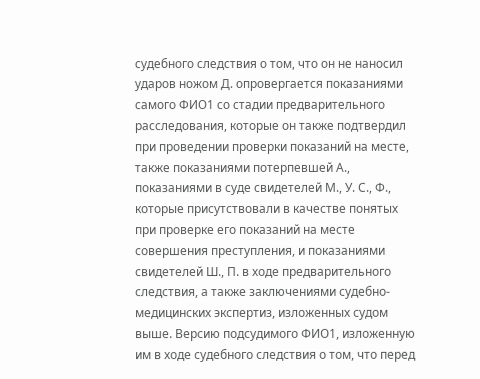судебного следствия о том, что он не наносил ударов ножом Д. опровергается показаниями самого ФИО1 со стадии предварительного расследования, которые он также подтвердил при проведении проверки показаний на месте, также показаниями потерпевшей А., показаниями в суде свидетелей М., У. С., Ф., которые присутствовали в качестве понятых при проверке его показаний на месте совершения преступления, и показаниями свидетелей Ш., П. в ходе предварительного следствия, а также заключениями судебно-медицинских экспертиз, изложенных судом выше. Версию подсудимого ФИО1, изложенную им в ходе судебного следствия о том, что перед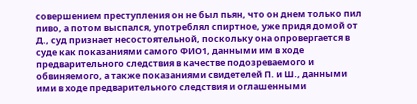совершением преступления он не был пьян, что он днем только пил пиво, а потом выспался, употреблял спиртное, уже придя домой от Д., суд признает несостоятельной, поскольку она опровергается в суде как показаниями самого ФИО1, данными им в ходе предварительного следствия в качестве подозреваемого и обвиняемого, а также показаниями свидетелей П. и Ш., данными ими в ходе предварительного следствия и оглашенными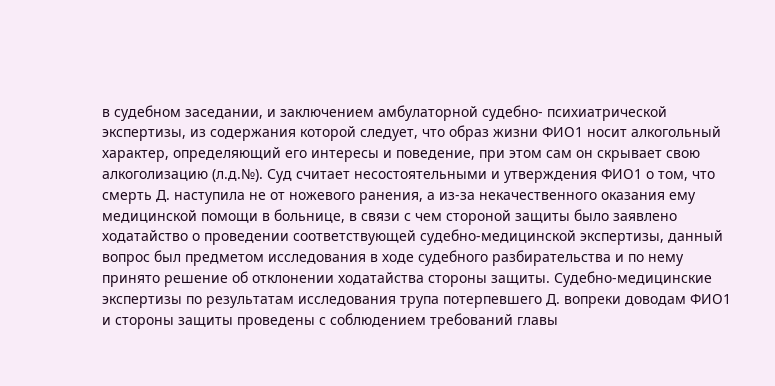в судебном заседании, и заключением амбулаторной судебно- психиатрической экспертизы, из содержания которой следует, что образ жизни ФИО1 носит алкогольный характер, определяющий его интересы и поведение, при этом сам он скрывает свою алкоголизацию (л.д.№). Суд считает несостоятельными и утверждения ФИО1 о том, что смерть Д. наступила не от ножевого ранения, а из-за некачественного оказания ему медицинской помощи в больнице, в связи с чем стороной защиты было заявлено ходатайство о проведении соответствующей судебно-медицинской экспертизы, данный вопрос был предметом исследования в ходе судебного разбирательства и по нему принято решение об отклонении ходатайства стороны защиты. Судебно-медицинские экспертизы по результатам исследования трупа потерпевшего Д. вопреки доводам ФИО1 и стороны защиты проведены с соблюдением требований главы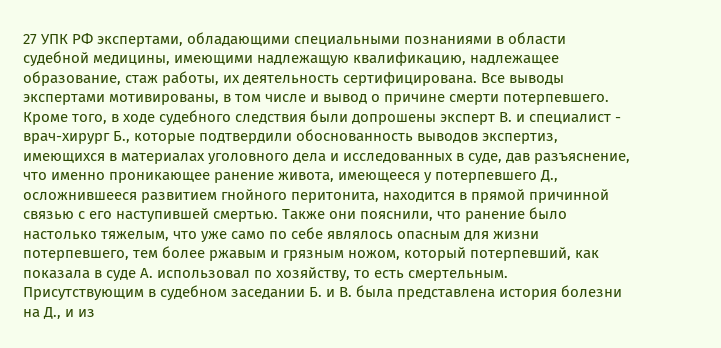27 УПК РФ экспертами, обладающими специальными познаниями в области судебной медицины, имеющими надлежащую квалификацию, надлежащее образование, стаж работы, их деятельность сертифицирована. Все выводы экспертами мотивированы, в том числе и вывод о причине смерти потерпевшего. Кроме того, в ходе судебного следствия были допрошены эксперт В. и специалист - врач-хирург Б., которые подтвердили обоснованность выводов экспертиз, имеющихся в материалах уголовного дела и исследованных в суде, дав разъяснение, что именно проникающее ранение живота, имеющееся у потерпевшего Д., осложнившееся развитием гнойного перитонита, находится в прямой причинной связью с его наступившей смертью. Также они пояснили, что ранение было настолько тяжелым, что уже само по себе являлось опасным для жизни потерпевшего, тем более ржавым и грязным ножом, который потерпевший, как показала в суде А. использовал по хозяйству, то есть смертельным. Присутствующим в судебном заседании Б. и В. была представлена история болезни на Д., и из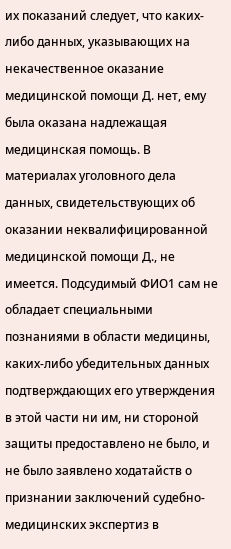их показаний следует, что каких-либо данных, указывающих на некачественное оказание медицинской помощи Д. нет, ему была оказана надлежащая медицинская помощь. В материалах уголовного дела данных, свидетельствующих об оказании неквалифицированной медицинской помощи Д., не имеется. Подсудимый ФИО1 сам не обладает специальными познаниями в области медицины, каких-либо убедительных данных подтверждающих его утверждения в этой части ни им, ни стороной защиты предоставлено не было, и не было заявлено ходатайств о признании заключений судебно-медицинских экспертиз в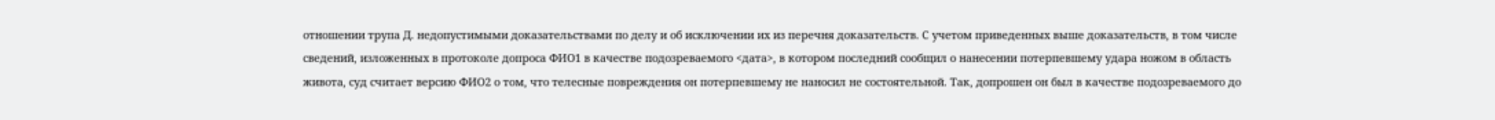отношении трупа Д. недопустимыми доказательствами по делу и об исключении их из перечня доказательств. С учетом приведенных выше доказательств, в том числе сведений, изложенных в протоколе допроса ФИО1 в качестве подозреваемого <дата>, в котором последний сообщил о нанесении потерпевшему удара ножом в область живота, суд считает версию ФИО2 о том, что телесные повреждения он потерпевшему не наносил не состоятельной. Так, допрошен он был в качестве подозреваемого до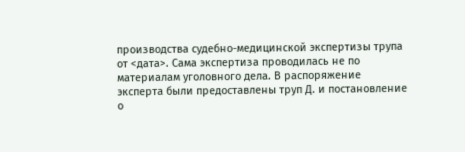производства судебно-медицинской экспертизы трупа от <дата>. Сама экспертиза проводилась не по материалам уголовного дела. В распоряжение эксперта были предоставлены труп Д. и постановление о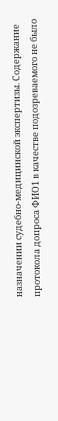назначении судебно-медицинской экспертизы. Содержание протокола допроса ФИО1 в качестве подозреваемого не было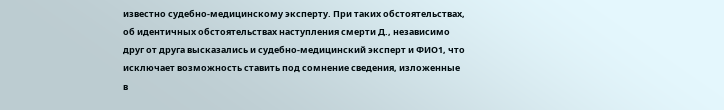известно судебно-медицинскому эксперту. При таких обстоятельствах, об идентичных обстоятельствах наступления смерти Д., независимо друг от друга высказались и судебно-медицинский эксперт и ФИО1, что исключает возможность ставить под сомнение сведения, изложенные в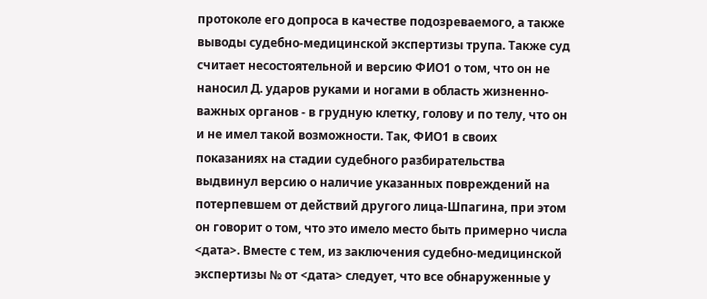протоколе его допроса в качестве подозреваемого, а также выводы судебно-медицинской экспертизы трупа. Также суд считает несостоятельной и версию ФИО1 о том, что он не наносил Д. ударов руками и ногами в область жизненно-важных органов - в грудную клетку, голову и по телу, что он и не имел такой возможности. Так, ФИО1 в своих показаниях на стадии судебного разбирательства выдвинул версию о наличие указанных повреждений на потерпевшем от действий другого лица-Шпагина, при этом он говорит о том, что это имело место быть примерно числа <дата>. Вместе с тем, из заключения судебно-медицинской экспертизы № от <дата> следует, что все обнаруженные у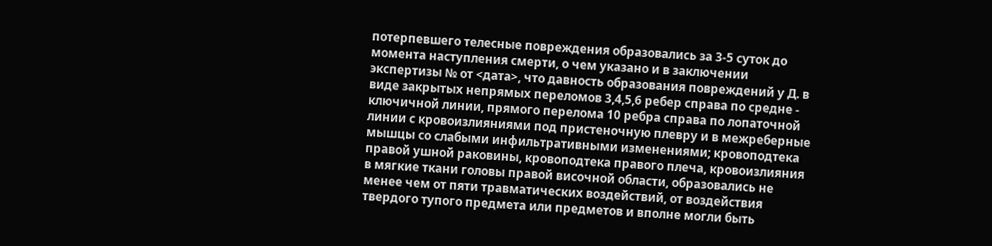потерпевшего телесные повреждения образовались за 3-5 суток до момента наступления смерти, о чем указано и в заключении экспертизы № от <дата>, что давность образования повреждений у Д. в виде закрытых непрямых переломов 3,4,5,6 ребер справа по средне - ключичной линии, прямого перелома 10 ребра справа по лопаточной линии с кровоизлияниями под пристеночную плевру и в межреберные мышцы со слабыми инфильтративными изменениями; кровоподтека правой ушной раковины, кровоподтека правого плеча, кровоизлияния в мягкие ткани головы правой височной области, образовались не менее чем от пяти травматических воздействий, от воздействия твердого тупого предмета или предметов и вполне могли быть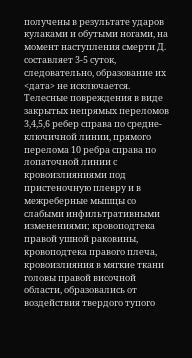получены в результате ударов кулаками и обутыми ногами, на момент наступления смерти Д. составляет 3-5 суток, следовательно, образование их <дата> не исключается. Телесные повреждения в виде закрытых непрямых переломов 3,4,5,6 ребер справа по средне-ключичной линии, прямого перелома 10 ребра справа по лопаточной линии с кровоизлияниями под пристеночную плевру и в межреберные мышцы со слабыми инфильтративными изменениями; кровоподтека правой ушной раковины, кровоподтека правого плеча, кровоизлияния в мягкие ткани головы правой височной области, образовались от воздействия твердого тупого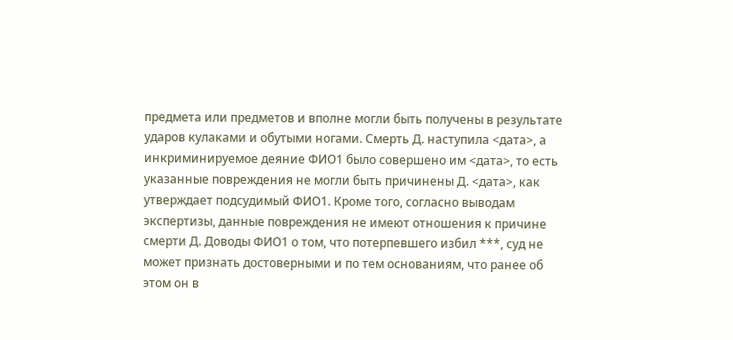предмета или предметов и вполне могли быть получены в результате ударов кулаками и обутыми ногами. Смерть Д. наступила <дата>, а инкриминируемое деяние ФИО1 было совершено им <дата>, то есть указанные повреждения не могли быть причинены Д. <дата>, как утверждает подсудимый ФИО1. Кроме того, согласно выводам экспертизы, данные повреждения не имеют отношения к причине смерти Д. Доводы ФИО1 о том, что потерпевшего избил ***, суд не может признать достоверными и по тем основаниям, что ранее об этом он в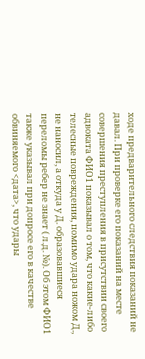ходе предварительного следствия показаний не давал. При проверке его показаний на месте совершения преступления в присутствии своего адвоката ФИО1 показывал о том, что какие-либо телесные повреждения, помимо удара ножом Д., не наносил, а откуда у Д. образовавшиеся переломы ребер не знает ( л.д. №). Об этом ФИО1 также указывал при допросе его в качестве обвиняемого <дата>, что удары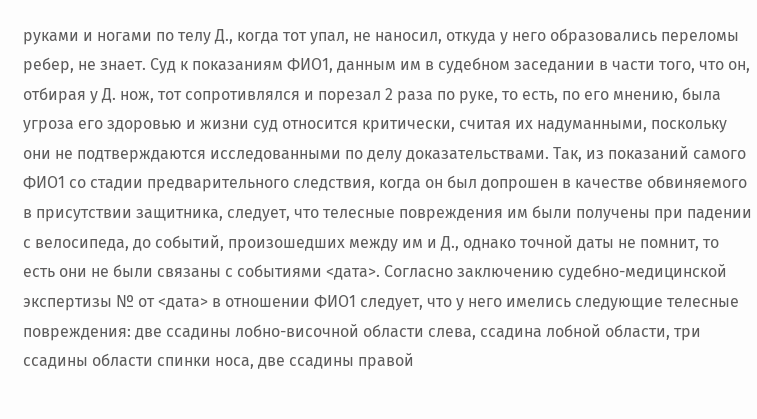руками и ногами по телу Д., когда тот упал, не наносил, откуда у него образовались переломы ребер, не знает. Суд к показаниям ФИО1, данным им в судебном заседании в части того, что он, отбирая у Д. нож, тот сопротивлялся и порезал 2 раза по руке, то есть, по его мнению, была угроза его здоровью и жизни суд относится критически, считая их надуманными, поскольку они не подтверждаются исследованными по делу доказательствами. Так, из показаний самого ФИО1 со стадии предварительного следствия, когда он был допрошен в качестве обвиняемого в присутствии защитника, следует, что телесные повреждения им были получены при падении с велосипеда, до событий, произошедших между им и Д., однако точной даты не помнит, то есть они не были связаны с событиями <дата>. Согласно заключению судебно-медицинской экспертизы № от <дата> в отношении ФИО1 следует, что у него имелись следующие телесные повреждения: две ссадины лобно-височной области слева, ссадина лобной области, три ссадины области спинки носа, две ссадины правой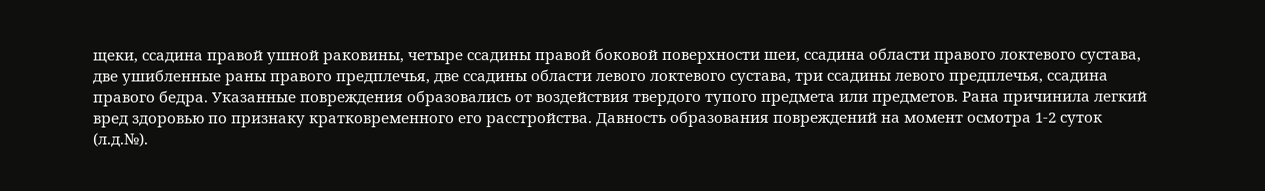щеки, ссадина правой ушной раковины, четыре ссадины правой боковой поверхности шеи, ссадина области правого локтевого сустава, две ушибленные раны правого предплечья, две ссадины области левого локтевого сустава, три ссадины левого предплечья, ссадина правого бедра. Указанные повреждения образовались от воздействия твердого тупого предмета или предметов. Рана причинила легкий вред здоровью по признаку кратковременного его расстройства. Давность образования повреждений на момент осмотра 1-2 суток (л.д.№).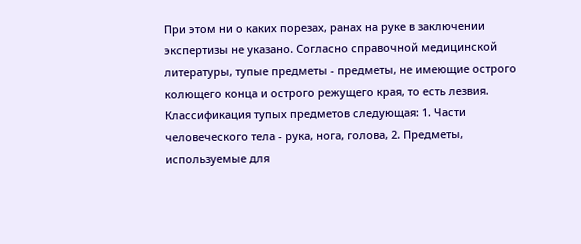При этом ни о каких порезах, ранах на руке в заключении экспертизы не указано. Согласно справочной медицинской литературы, тупые предметы - предметы, не имеющие острого колющего конца и острого режущего края, то есть лезвия. Классификация тупых предметов следующая: 1. Части человеческого тела - рука, нога, голова, 2. Предметы, используемые для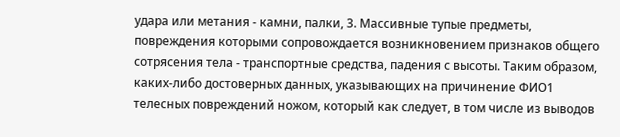удара или метания - камни, палки, 3. Массивные тупые предметы, повреждения которыми сопровождается возникновением признаков общего сотрясения тела - транспортные средства, падения с высоты. Таким образом, каких-либо достоверных данных, указывающих на причинение ФИО1 телесных повреждений ножом, который как следует, в том числе из выводов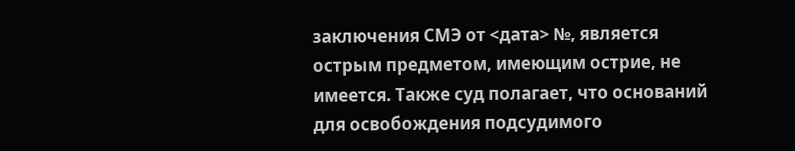заключения СМЭ от <дата> №, является острым предметом, имеющим острие, не имеется. Также суд полагает, что оснований для освобождения подсудимого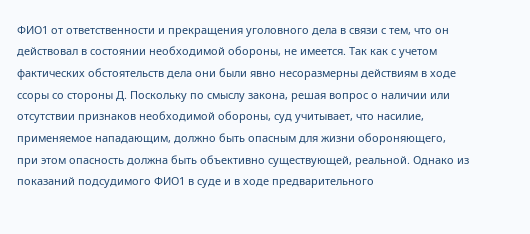ФИО1 от ответственности и прекращения уголовного дела в связи с тем, что он действовал в состоянии необходимой обороны, не имеется. Так как с учетом фактических обстоятельств дела они были явно несоразмерны действиям в ходе ссоры со стороны Д. Поскольку по смыслу закона, решая вопрос о наличии или отсутствии признаков необходимой обороны, суд учитывает, что насилие, применяемое нападающим, должно быть опасным для жизни обороняющего, при этом опасность должна быть объективно существующей, реальной. Однако из показаний подсудимого ФИО1 в суде и в ходе предварительного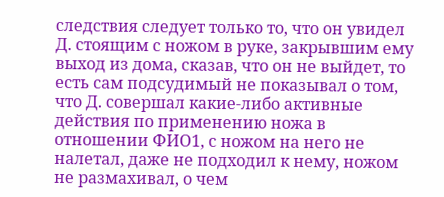следствия следует только то, что он увидел Д. стоящим с ножом в руке, закрывшим ему выход из дома, сказав, что он не выйдет, то есть сам подсудимый не показывал о том, что Д. совершал какие-либо активные действия по применению ножа в отношении ФИО1, с ножом на него не налетал, даже не подходил к нему, ножом не размахивал, о чем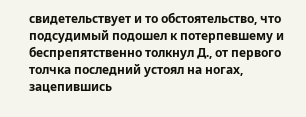свидетельствует и то обстоятельство, что подсудимый подошел к потерпевшему и беспрепятственно толкнул Д., от первого толчка последний устоял на ногах, зацепившись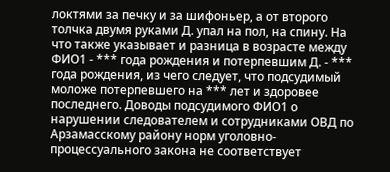локтями за печку и за шифоньер, а от второго толчка двумя руками Д. упал на пол, на спину. На что также указывает и разница в возрасте между ФИО1 - *** года рождения и потерпевшим Д. - *** года рождения, из чего следует, что подсудимый моложе потерпевшего на *** лет и здоровее последнего. Доводы подсудимого ФИО1 о нарушении следователем и сотрудниками ОВД по Арзамасскому району норм уголовно-процессуального закона не соответствует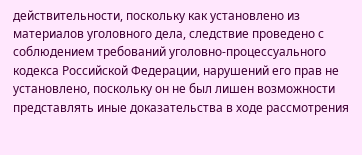действительности, поскольку как установлено из материалов уголовного дела, следствие проведено с соблюдением требований уголовно-процессуального кодекса Российской Федерации, нарушений его прав не установлено, поскольку он не был лишен возможности представлять иные доказательства в ходе рассмотрения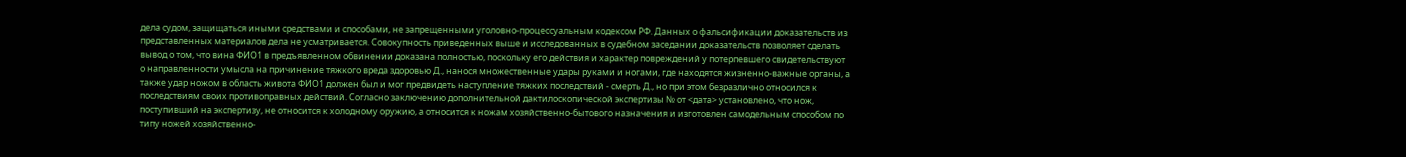дела судом, защищаться иными средствами и способами, не запрещенными уголовно-процессуальным кодексом РФ. Данных о фальсификации доказательств из представленных материалов дела не усматривается. Совокупность приведенных выше и исследованных в судебном заседании доказательств позволяет сделать вывод о том, что вина ФИО1 в предъявленном обвинении доказана полностью, поскольку его действия и характер повреждений у потерпевшего свидетельствуют о направленности умысла на причинение тяжкого вреда здоровью Д., нанося множественные удары руками и ногами, где находятся жизненно-важные органы, а также удар ножом в область живота ФИО1 должен был и мог предвидеть наступление тяжких последствий - смерть Д., но при этом безразлично относился к последствиям своих противоправных действий. Согласно заключению дополнительной дактилоскопической экспертизы № от <дата> установлено, что нож, поступивший на экспертизу, не относится к холодному оружию, а относится к ножам хозяйственно-бытового назначения и изготовлен самодельным способом по типу ножей хозяйственно-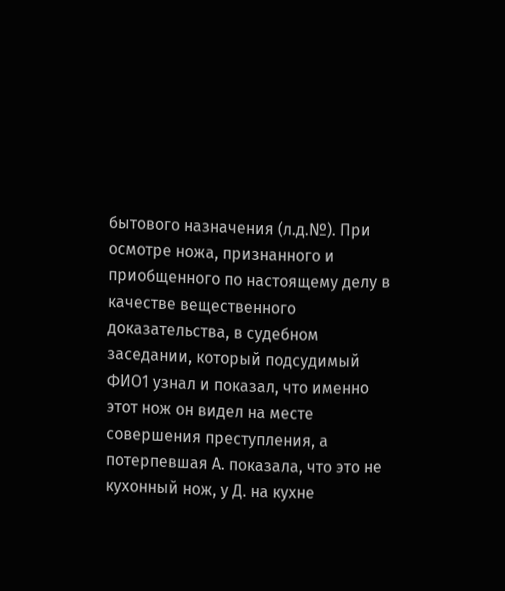бытового назначения (л.д.№). При осмотре ножа, признанного и приобщенного по настоящему делу в качестве вещественного доказательства, в судебном заседании, который подсудимый ФИО1 узнал и показал, что именно этот нож он видел на месте совершения преступления, а потерпевшая А. показала, что это не кухонный нож, у Д. на кухне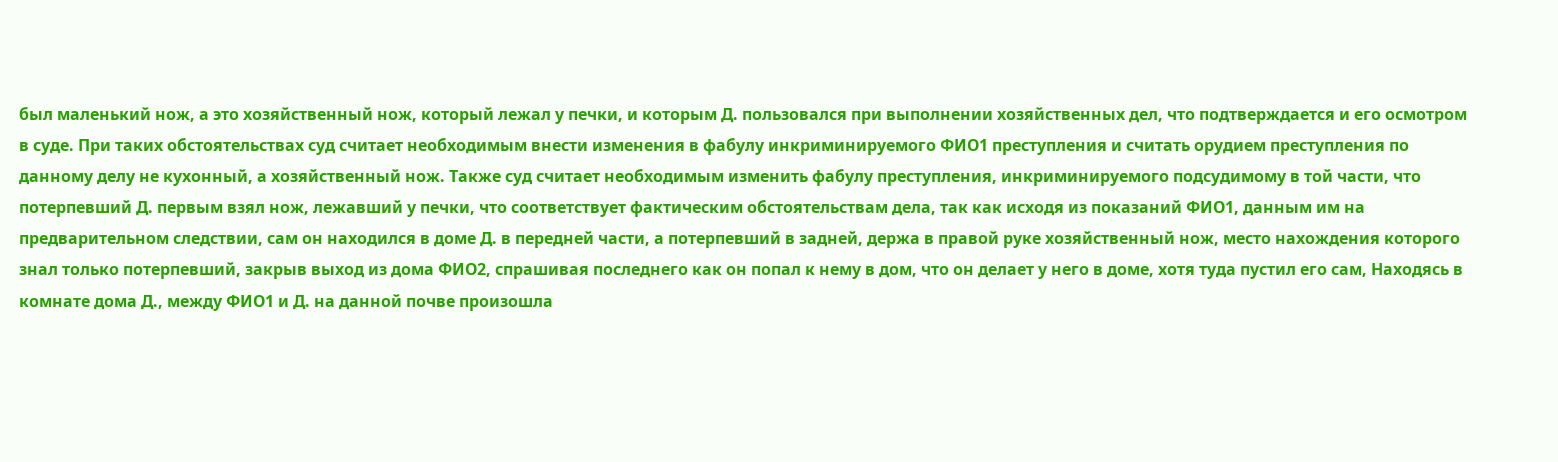был маленький нож, а это хозяйственный нож, который лежал у печки, и которым Д. пользовался при выполнении хозяйственных дел, что подтверждается и его осмотром в суде. При таких обстоятельствах суд считает необходимым внести изменения в фабулу инкриминируемого ФИО1 преступления и считать орудием преступления по данному делу не кухонный, а хозяйственный нож. Также суд считает необходимым изменить фабулу преступления, инкриминируемого подсудимому в той части, что потерпевший Д. первым взял нож, лежавший у печки, что соответствует фактическим обстоятельствам дела, так как исходя из показаний ФИО1, данным им на предварительном следствии, сам он находился в доме Д. в передней части, а потерпевший в задней, держа в правой руке хозяйственный нож, место нахождения которого знал только потерпевший, закрыв выход из дома ФИО2, спрашивая последнего как он попал к нему в дом, что он делает у него в доме, хотя туда пустил его сам, Находясь в комнате дома Д., между ФИО1 и Д. на данной почве произошла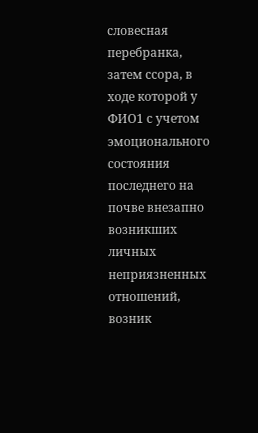словесная перебранка, затем ссора, в ходе которой у ФИО1 с учетом эмоционального состояния последнего на почве внезапно возникших личных неприязненных отношений, возник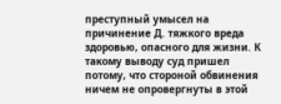преступный умысел на причинение Д. тяжкого вреда здоровью, опасного для жизни. К такому выводу суд пришел потому, что стороной обвинения ничем не опровергнуты в этой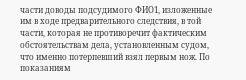части доводы подсудимого ФИО1, изложенные им в ходе предварительного следствия, в той части, которая не противоречит фактическим обстоятельствам дела, установленным судом, что именно потерпевший взял первым нож. По показаниям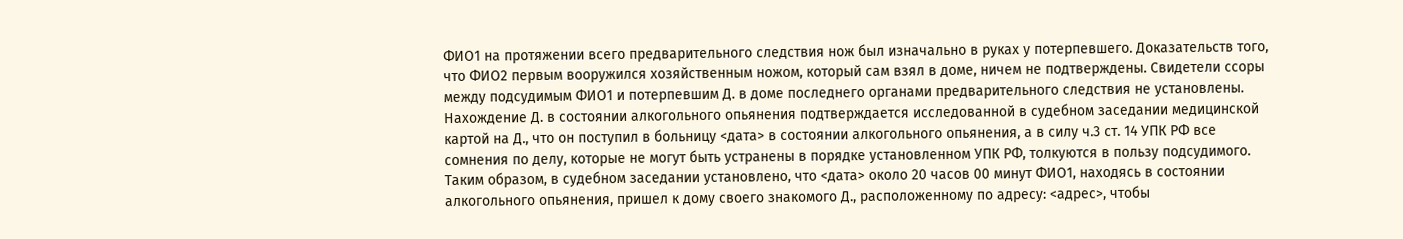ФИО1 на протяжении всего предварительного следствия нож был изначально в руках у потерпевшего. Доказательств того, что ФИО2 первым вооружился хозяйственным ножом, который сам взял в доме, ничем не подтверждены. Свидетели ссоры между подсудимым ФИО1 и потерпевшим Д. в доме последнего органами предварительного следствия не установлены. Нахождение Д. в состоянии алкогольного опьянения подтверждается исследованной в судебном заседании медицинской картой на Д., что он поступил в больницу <дата> в состоянии алкогольного опьянения, а в силу ч.3 ст. 14 УПК РФ все сомнения по делу, которые не могут быть устранены в порядке установленном УПК РФ, толкуются в пользу подсудимого. Таким образом, в судебном заседании установлено, что <дата> около 20 часов 00 минут ФИО1, находясь в состоянии алкогольного опьянения, пришел к дому своего знакомого Д., расположенному по адресу: <адрес>, чтобы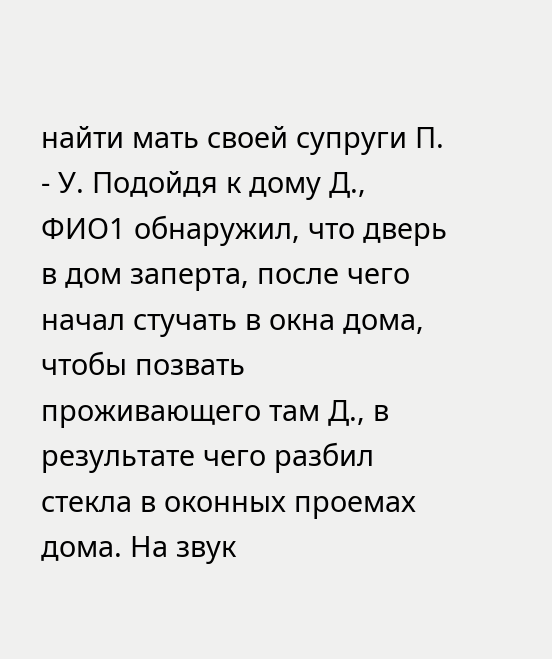найти мать своей супруги П. - У. Подойдя к дому Д., ФИО1 обнаружил, что дверь в дом заперта, после чего начал стучать в окна дома, чтобы позвать проживающего там Д., в результате чего разбил стекла в оконных проемах дома. На звук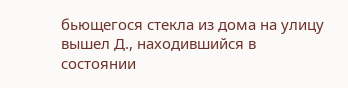бьющегося стекла из дома на улицу вышел Д., находившийся в состоянии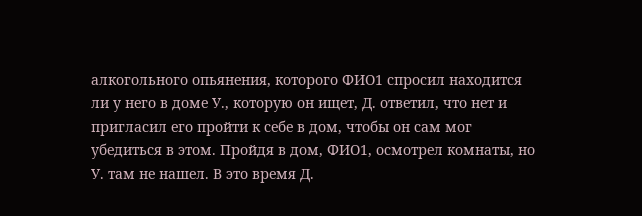алкогольного опьянения, которого ФИО1 спросил находится ли у него в доме У., которую он ищет, Д. ответил, что нет и пригласил его пройти к себе в дом, чтобы он сам мог убедиться в этом. Пройдя в дом, ФИО1, осмотрел комнаты, но У. там не нашел. В это время Д.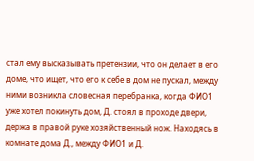стал ему высказывать претензии, что он делает в его доме, что ищет, что его к себе в дом не пускал, между ними возникла словесная перебранка, когда ФИО1 уже хотел покинуть дом, Д. стоял в проходе двери, держа в правой руке хозяйственный нож. Находясь в комнате дома Д., между ФИО1 и Д.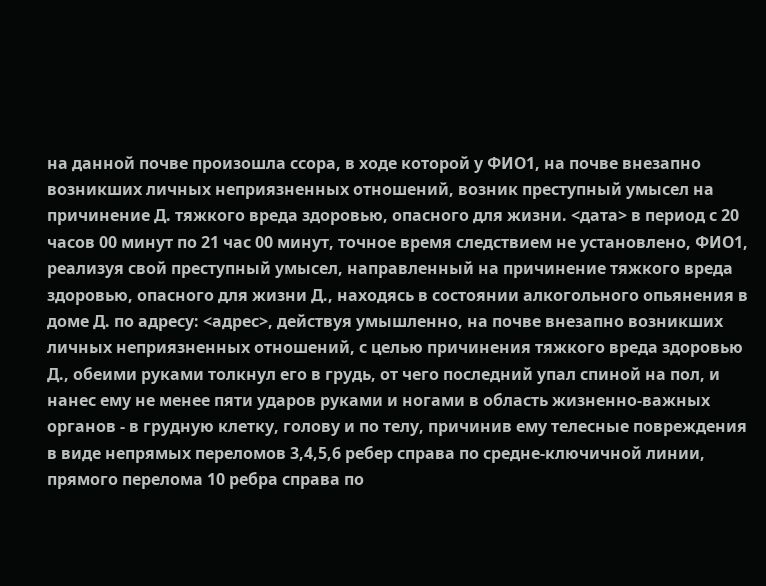на данной почве произошла ссора, в ходе которой у ФИО1, на почве внезапно возникших личных неприязненных отношений, возник преступный умысел на причинение Д. тяжкого вреда здоровью, опасного для жизни. <дата> в период с 20 часов 00 минут по 21 час 00 минут, точное время следствием не установлено, ФИО1, реализуя свой преступный умысел, направленный на причинение тяжкого вреда здоровью, опасного для жизни Д., находясь в состоянии алкогольного опьянения в доме Д. по адресу: <адрес>, действуя умышленно, на почве внезапно возникших личных неприязненных отношений, с целью причинения тяжкого вреда здоровью Д., обеими руками толкнул его в грудь, от чего последний упал спиной на пол, и нанес ему не менее пяти ударов руками и ногами в область жизненно-важных органов - в грудную клетку, голову и по телу, причинив ему телесные повреждения в виде непрямых переломов 3,4,5,6 ребер справа по средне-ключичной линии, прямого перелома 10 ребра справа по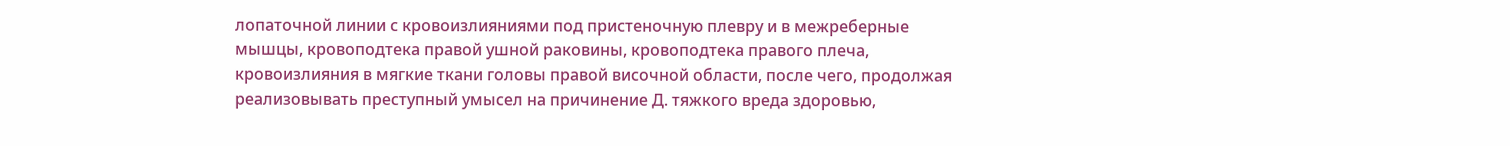лопаточной линии с кровоизлияниями под пристеночную плевру и в межреберные мышцы, кровоподтека правой ушной раковины, кровоподтека правого плеча, кровоизлияния в мягкие ткани головы правой височной области, после чего, продолжая реализовывать преступный умысел на причинение Д. тяжкого вреда здоровью,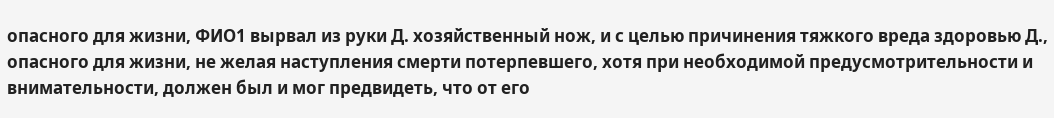опасного для жизни, ФИО1 вырвал из руки Д. хозяйственный нож, и с целью причинения тяжкого вреда здоровью Д., опасного для жизни, не желая наступления смерти потерпевшего, хотя при необходимой предусмотрительности и внимательности, должен был и мог предвидеть, что от его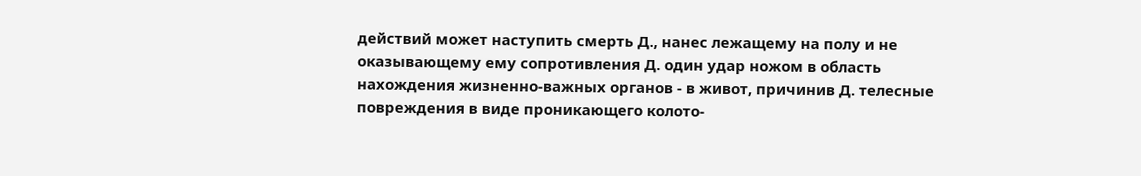действий может наступить смерть Д., нанес лежащему на полу и не оказывающему ему сопротивления Д. один удар ножом в область нахождения жизненно-важных органов - в живот, причинив Д. телесные повреждения в виде проникающего колото-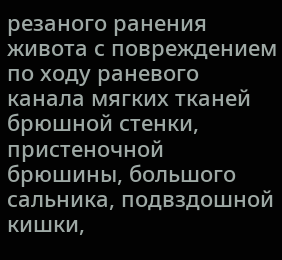резаного ранения живота с повреждением по ходу раневого канала мягких тканей брюшной стенки, пристеночной брюшины, большого сальника, подвздошной кишки,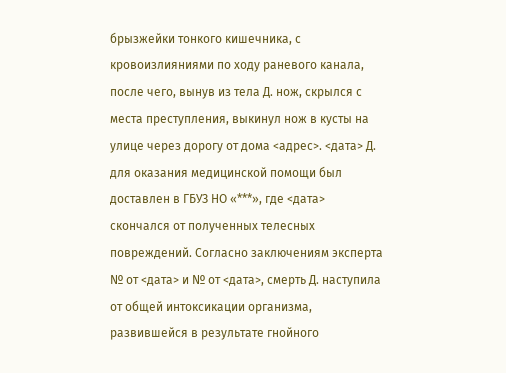брызжейки тонкого кишечника, с кровоизлияниями по ходу раневого канала, после чего, вынув из тела Д. нож, скрылся с места преступления, выкинул нож в кусты на улице через дорогу от дома <адрес>. <дата> Д. для оказания медицинской помощи был доставлен в ГБУЗ НО «***», где <дата> скончался от полученных телесных повреждений. Согласно заключениям эксперта № от <дата> и № от <дата>, смерть Д. наступила от общей интоксикации организма, развившейся в результате гнойного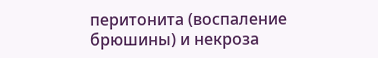перитонита (воспаление брюшины) и некроза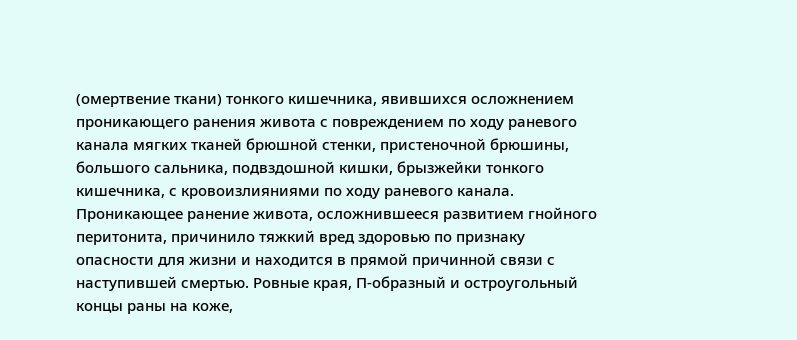(омертвение ткани) тонкого кишечника, явившихся осложнением проникающего ранения живота с повреждением по ходу раневого канала мягких тканей брюшной стенки, пристеночной брюшины, большого сальника, подвздошной кишки, брызжейки тонкого кишечника, с кровоизлияниями по ходу раневого канала. Проникающее ранение живота, осложнившееся развитием гнойного перитонита, причинило тяжкий вред здоровью по признаку опасности для жизни и находится в прямой причинной связи с наступившей смертью. Ровные края, П-образный и остроугольный концы раны на коже,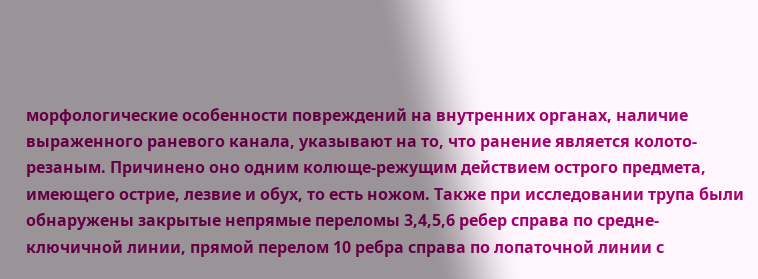морфологические особенности повреждений на внутренних органах, наличие выраженного раневого канала, указывают на то, что ранение является колото-резаным. Причинено оно одним колюще-режущим действием острого предмета, имеющего острие, лезвие и обух, то есть ножом. Также при исследовании трупа были обнаружены закрытые непрямые переломы 3,4,5,6 ребер справа по средне-ключичной линии, прямой перелом 10 ребра справа по лопаточной линии с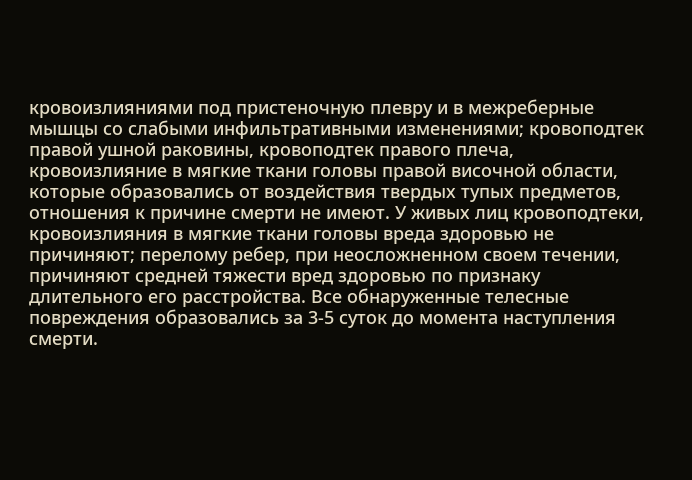кровоизлияниями под пристеночную плевру и в межреберные мышцы со слабыми инфильтративными изменениями; кровоподтек правой ушной раковины, кровоподтек правого плеча, кровоизлияние в мягкие ткани головы правой височной области, которые образовались от воздействия твердых тупых предметов, отношения к причине смерти не имеют. У живых лиц кровоподтеки, кровоизлияния в мягкие ткани головы вреда здоровью не причиняют; перелому ребер, при неосложненном своем течении, причиняют средней тяжести вред здоровью по признаку длительного его расстройства. Все обнаруженные телесные повреждения образовались за 3-5 суток до момента наступления смерти.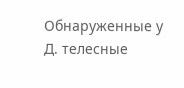Обнаруженные у Д. телесные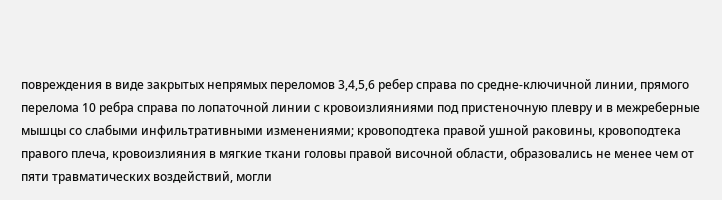повреждения в виде закрытых непрямых переломов 3,4,5,6 ребер справа по средне-ключичной линии, прямого перелома 10 ребра справа по лопаточной линии с кровоизлияниями под пристеночную плевру и в межреберные мышцы со слабыми инфильтративными изменениями; кровоподтека правой ушной раковины, кровоподтека правого плеча, кровоизлияния в мягкие ткани головы правой височной области, образовались не менее чем от пяти травматических воздействий, могли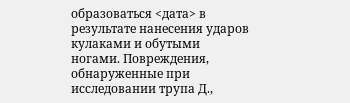образоваться <дата> в результате нанесения ударов кулаками и обутыми ногами. Повреждения, обнаруженные при исследовании трупа Д.,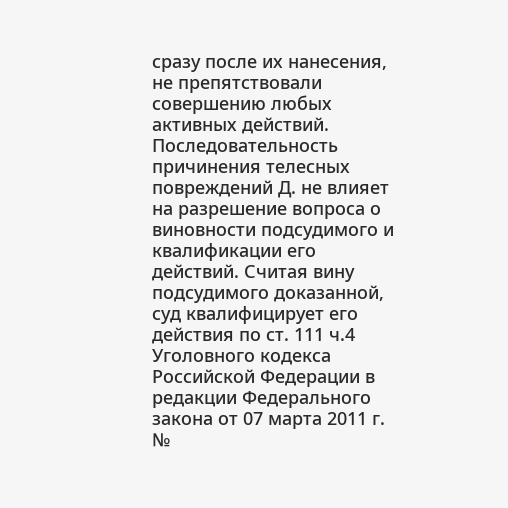сразу после их нанесения, не препятствовали совершению любых активных действий. Последовательность причинения телесных повреждений Д. не влияет на разрешение вопроса о виновности подсудимого и квалификации его действий. Считая вину подсудимого доказанной, суд квалифицирует его действия по ст. 111 ч.4 Уголовного кодекса Российской Федерации в редакции Федерального закона от 07 марта 2011 г. №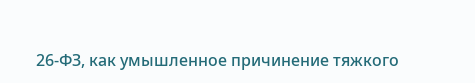26-ФЗ, как умышленное причинение тяжкого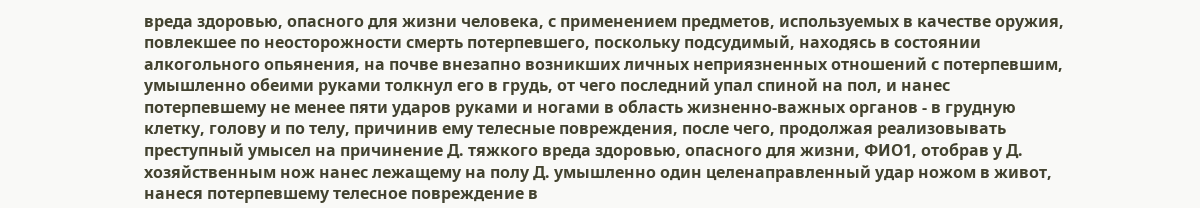вреда здоровью, опасного для жизни человека, с применением предметов, используемых в качестве оружия, повлекшее по неосторожности смерть потерпевшего, поскольку подсудимый, находясь в состоянии алкогольного опьянения, на почве внезапно возникших личных неприязненных отношений с потерпевшим, умышленно обеими руками толкнул его в грудь, от чего последний упал спиной на пол, и нанес потерпевшему не менее пяти ударов руками и ногами в область жизненно-важных органов - в грудную клетку, голову и по телу, причинив ему телесные повреждения, после чего, продолжая реализовывать преступный умысел на причинение Д. тяжкого вреда здоровью, опасного для жизни, ФИО1, отобрав у Д. хозяйственным нож нанес лежащему на полу Д. умышленно один целенаправленный удар ножом в живот, нанеся потерпевшему телесное повреждение в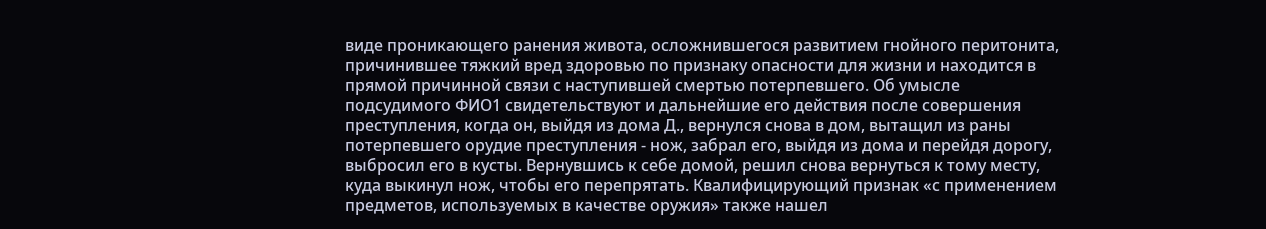виде проникающего ранения живота, осложнившегося развитием гнойного перитонита, причинившее тяжкий вред здоровью по признаку опасности для жизни и находится в прямой причинной связи с наступившей смертью потерпевшего. Об умысле подсудимого ФИО1 свидетельствуют и дальнейшие его действия после совершения преступления, когда он, выйдя из дома Д., вернулся снова в дом, вытащил из раны потерпевшего орудие преступления - нож, забрал его, выйдя из дома и перейдя дорогу, выбросил его в кусты. Вернувшись к себе домой, решил снова вернуться к тому месту, куда выкинул нож, чтобы его перепрятать. Квалифицирующий признак «с применением предметов, используемых в качестве оружия» также нашел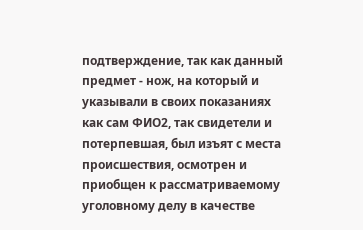подтверждение, так как данный предмет - нож, на который и указывали в своих показаниях как сам ФИО2, так свидетели и потерпевшая, был изъят с места происшествия, осмотрен и приобщен к рассматриваемому уголовному делу в качестве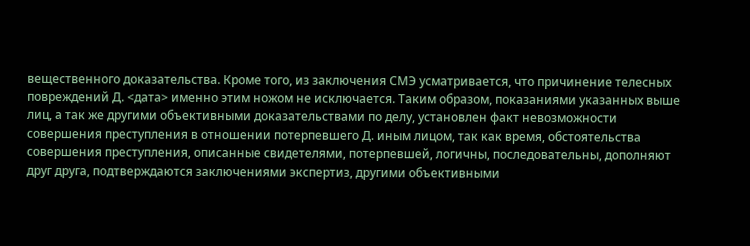вещественного доказательства. Кроме того, из заключения СМЭ усматривается, что причинение телесных повреждений Д. <дата> именно этим ножом не исключается. Таким образом, показаниями указанных выше лиц, а так же другими объективными доказательствами по делу, установлен факт невозможности совершения преступления в отношении потерпевшего Д. иным лицом, так как время, обстоятельства совершения преступления, описанные свидетелями, потерпевшей, логичны, последовательны, дополняют друг друга, подтверждаются заключениями экспертиз, другими объективными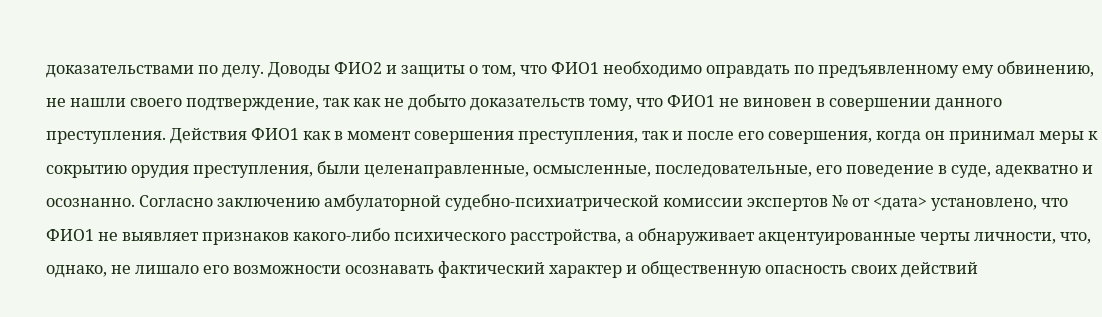доказательствами по делу. Доводы ФИО2 и защиты о том, что ФИО1 необходимо оправдать по предъявленному ему обвинению, не нашли своего подтверждение, так как не добыто доказательств тому, что ФИО1 не виновен в совершении данного преступления. Действия ФИО1 как в момент совершения преступления, так и после его совершения, когда он принимал меры к сокрытию орудия преступления, были целенаправленные, осмысленные, последовательные, его поведение в суде, адекватно и осознанно. Согласно заключению амбулаторной судебно-психиатрической комиссии экспертов № от <дата> установлено, что ФИО1 не выявляет признаков какого-либо психического расстройства, а обнаруживает акцентуированные черты личности, что, однако, не лишало его возможности осознавать фактический характер и общественную опасность своих действий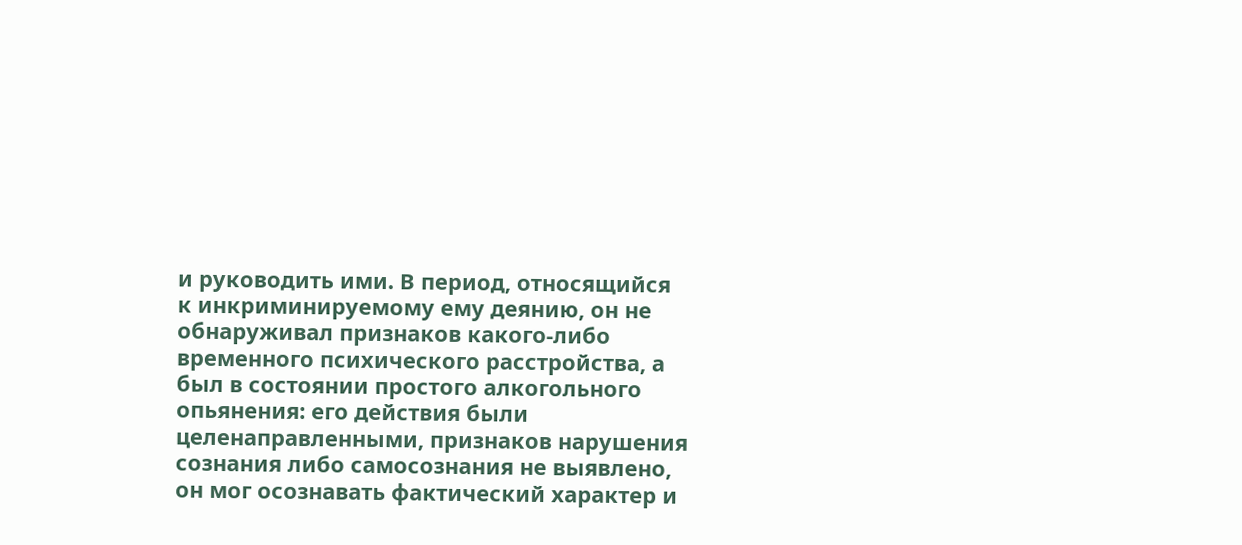и руководить ими. В период, относящийся к инкриминируемому ему деянию, он не обнаруживал признаков какого-либо временного психического расстройства, а был в состоянии простого алкогольного опьянения: его действия были целенаправленными, признаков нарушения сознания либо самосознания не выявлено, он мог осознавать фактический характер и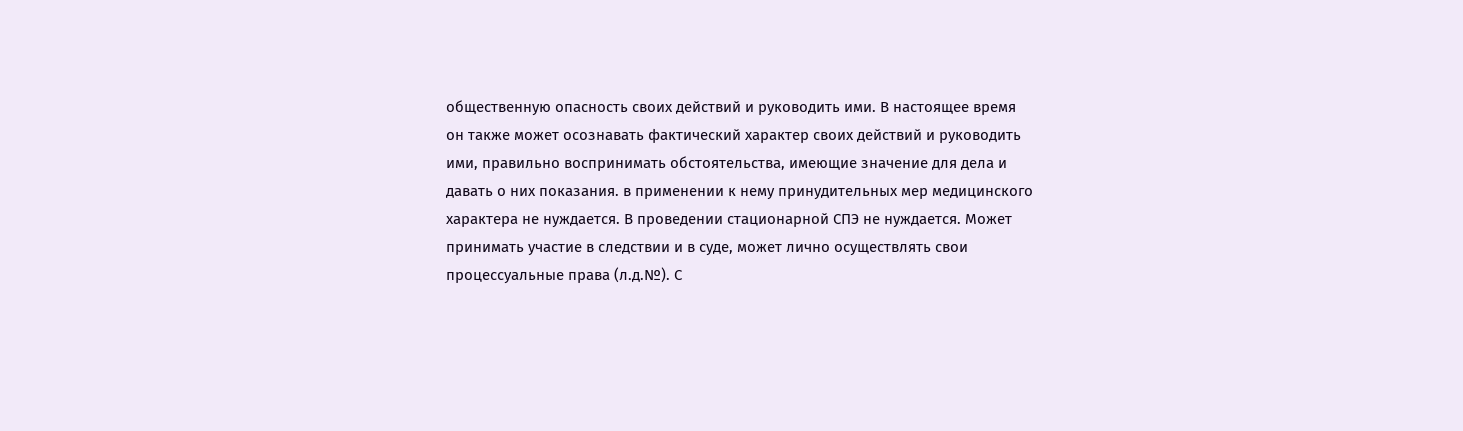общественную опасность своих действий и руководить ими. В настоящее время он также может осознавать фактический характер своих действий и руководить ими, правильно воспринимать обстоятельства, имеющие значение для дела и давать о них показания. в применении к нему принудительных мер медицинского характера не нуждается. В проведении стационарной СПЭ не нуждается. Может принимать участие в следствии и в суде, может лично осуществлять свои процессуальные права (л.д.№). С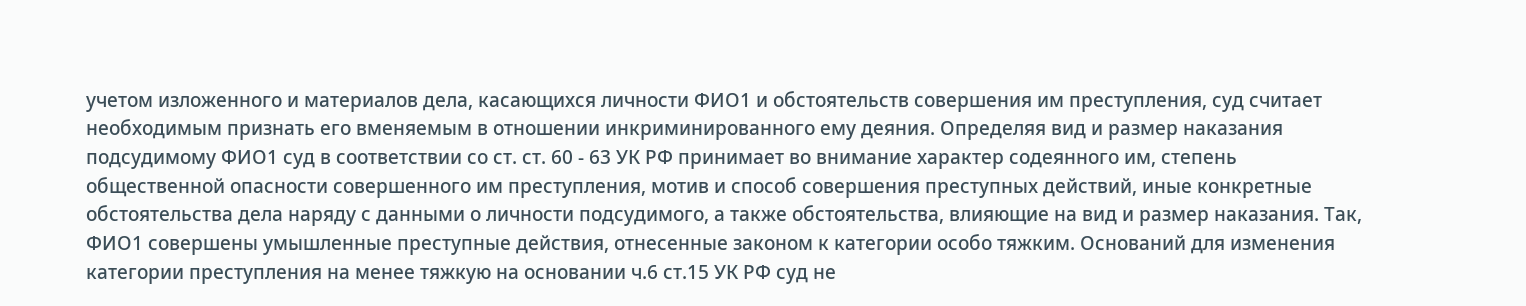учетом изложенного и материалов дела, касающихся личности ФИО1 и обстоятельств совершения им преступления, суд считает необходимым признать его вменяемым в отношении инкриминированного ему деяния. Определяя вид и размер наказания подсудимому ФИО1 суд в соответствии со ст. ст. 60 - 63 УК РФ принимает во внимание характер содеянного им, степень общественной опасности совершенного им преступления, мотив и способ совершения преступных действий, иные конкретные обстоятельства дела наряду с данными о личности подсудимого, а также обстоятельства, влияющие на вид и размер наказания. Так, ФИО1 совершены умышленные преступные действия, отнесенные законом к категории особо тяжким. Оснований для изменения категории преступления на менее тяжкую на основании ч.6 ст.15 УК РФ суд не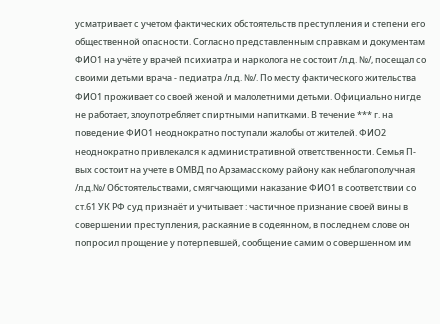усматривает с учетом фактических обстоятельств преступления и степени его общественной опасности. Согласно представленным справкам и документам ФИО1 на учёте у врачей психиатра и нарколога не состоит /л.д. №/, посещал со своими детьми врача - педиатра /л.д. №/. По месту фактического жительства ФИО1 проживает со своей женой и малолетними детьми. Официально нигде не работает, злоупотребляет спиртными напитками. В течение *** г. на поведение ФИО1 неоднократно поступали жалобы от жителей. ФИО2 неоднократно привлекался к административной ответственности. Семья П-вых состоит на учете в ОМВД по Арзамасскому району как неблагополучная /л.д.№/ Обстоятельствами, смягчающими наказание ФИО1 в соответствии со ст.61 УК РФ суд признаёт и учитывает : частичное признание своей вины в совершении преступления, раскаяние в содеянном, в последнем слове он попросил прощение у потерпевшей, сообщение самим о совершенном им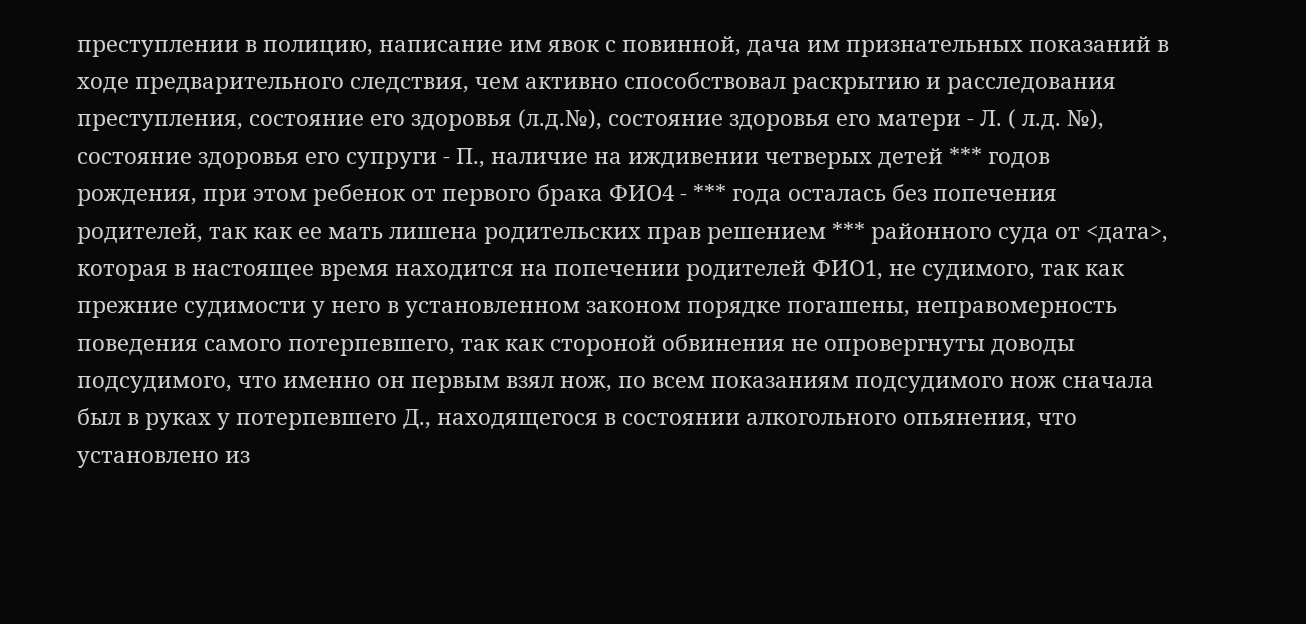преступлении в полицию, написание им явок с повинной, дача им признательных показаний в ходе предварительного следствия, чем активно способствовал раскрытию и расследования преступления, состояние его здоровья (л.д.№), состояние здоровья его матери - Л. ( л.д. №), состояние здоровья его супруги - П., наличие на иждивении четверых детей *** годов рождения, при этом ребенок от первого брака ФИО4 - *** года осталась без попечения родителей, так как ее мать лишена родительских прав решением *** районного суда от <дата>, которая в настоящее время находится на попечении родителей ФИО1, не судимого, так как прежние судимости у него в установленном законом порядке погашены, неправомерность поведения самого потерпевшего, так как стороной обвинения не опровергнуты доводы подсудимого, что именно он первым взял нож, по всем показаниям подсудимого нож сначала был в руках у потерпевшего Д., находящегося в состоянии алкогольного опьянения, что установлено из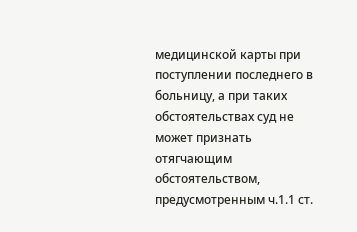медицинской карты при поступлении последнего в больницу, а при таких обстоятельствах суд не может признать отягчающим обстоятельством, предусмотренным ч.1.1 ст.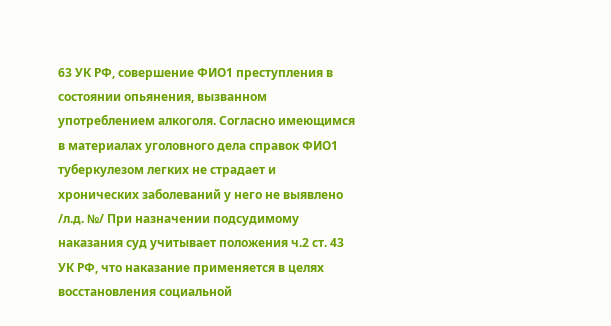63 УК РФ, совершение ФИО1 преступления в состоянии опьянения, вызванном употреблением алкоголя. Согласно имеющимся в материалах уголовного дела справок ФИО1 туберкулезом легких не страдает и хронических заболеваний у него не выявлено /л.д. №/ При назначении подсудимому наказания суд учитывает положения ч.2 ст. 43 УК РФ, что наказание применяется в целях восстановления социальной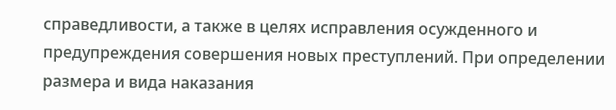справедливости, а также в целях исправления осужденного и предупреждения совершения новых преступлений. При определении размера и вида наказания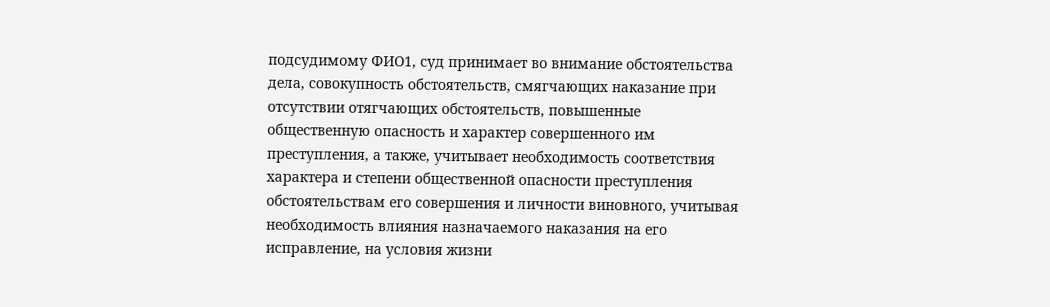подсудимому ФИО1, суд принимает во внимание обстоятельства дела, совокупность обстоятельств, смягчающих наказание при отсутствии отягчающих обстоятельств, повышенные общественную опасность и характер совершенного им преступления, а также, учитывает необходимость соответствия характера и степени общественной опасности преступления обстоятельствам его совершения и личности виновного, учитывая необходимость влияния назначаемого наказания на его исправление, на условия жизни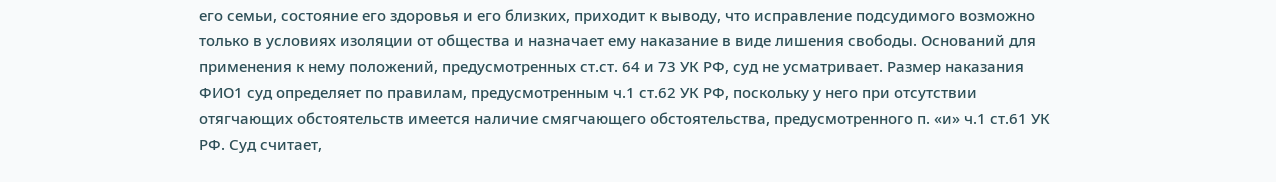его семьи, состояние его здоровья и его близких, приходит к выводу, что исправление подсудимого возможно только в условиях изоляции от общества и назначает ему наказание в виде лишения свободы. Оснований для применения к нему положений, предусмотренных ст.ст. 64 и 73 УК РФ, суд не усматривает. Размер наказания ФИО1 суд определяет по правилам, предусмотренным ч.1 ст.62 УК РФ, поскольку у него при отсутствии отягчающих обстоятельств имеется наличие смягчающего обстоятельства, предусмотренного п. «и» ч.1 ст.61 УК РФ. Суд считает,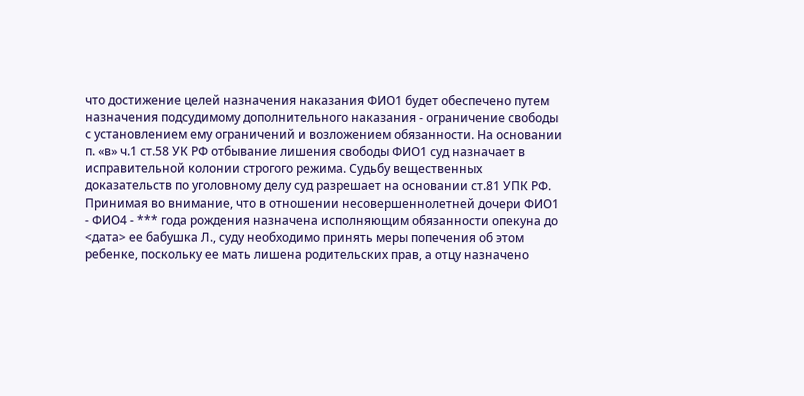что достижение целей назначения наказания ФИО1 будет обеспечено путем назначения подсудимому дополнительного наказания - ограничение свободы с установлением ему ограничений и возложением обязанности. На основании п. «в» ч.1 ст.58 УК РФ отбывание лишения свободы ФИО1 суд назначает в исправительной колонии строгого режима. Судьбу вещественных доказательств по уголовному делу суд разрешает на основании ст.81 УПК РФ. Принимая во внимание, что в отношении несовершеннолетней дочери ФИО1 - ФИО4 - *** года рождения назначена исполняющим обязанности опекуна до <дата> ее бабушка Л., суду необходимо принять меры попечения об этом ребенке, поскольку ее мать лишена родительских прав, а отцу назначено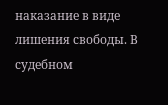наказание в виде лишения свободы. В судебном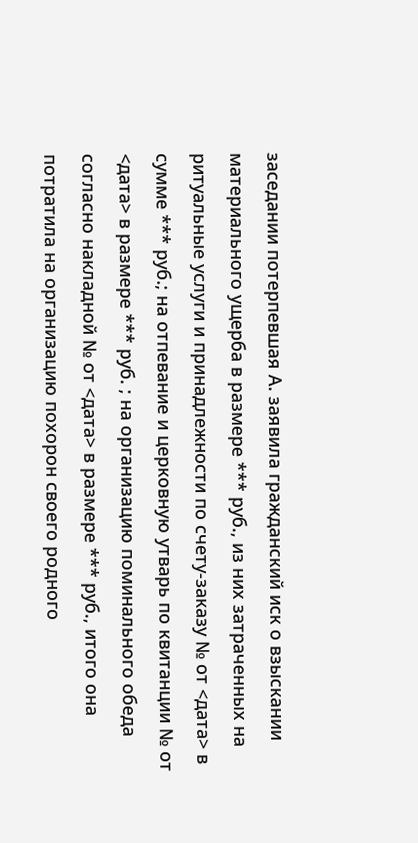заседании потерпевшая А. заявила гражданский иск о взыскании материального ущерба в размере *** руб., из них затраченных на ритуальные услуги и принадлежности по счету-заказу № от <дата> в сумме *** руб.; на отпевание и церковную утварь по квитанции № от <дата> в размере *** руб. ; на организацию поминального обеда согласно накладной № от <дата> в размере *** руб., итого она потратила на организацию похорон своего родного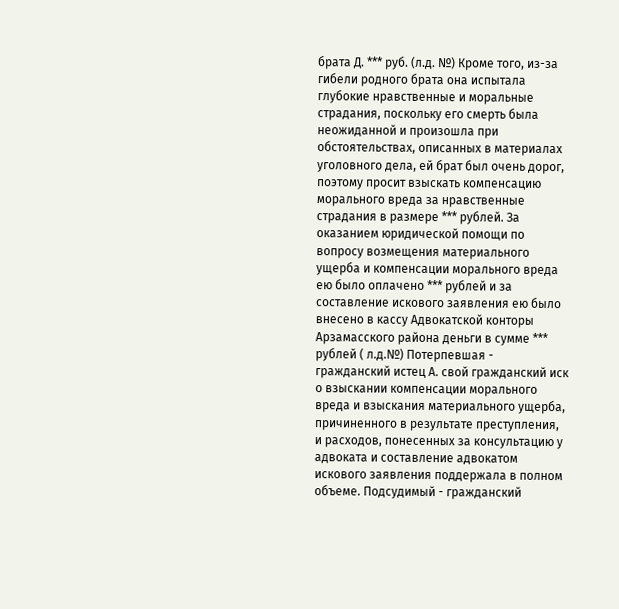брата Д. *** руб. (л.д. №) Кроме того, из-за гибели родного брата она испытала глубокие нравственные и моральные страдания, поскольку его смерть была неожиданной и произошла при обстоятельствах, описанных в материалах уголовного дела, ей брат был очень дорог, поэтому просит взыскать компенсацию морального вреда за нравственные страдания в размере *** рублей. За оказанием юридической помощи по вопросу возмещения материального ущерба и компенсации морального вреда ею было оплачено *** рублей и за составление искового заявления ею было внесено в кассу Адвокатской конторы Арзамасского района деньги в сумме *** рублей ( л.д.№) Потерпевшая - гражданский истец А. свой гражданский иск о взыскании компенсации морального вреда и взыскания материального ущерба, причиненного в результате преступления, и расходов, понесенных за консультацию у адвоката и составление адвокатом искового заявления поддержала в полном объеме. Подсудимый - гражданский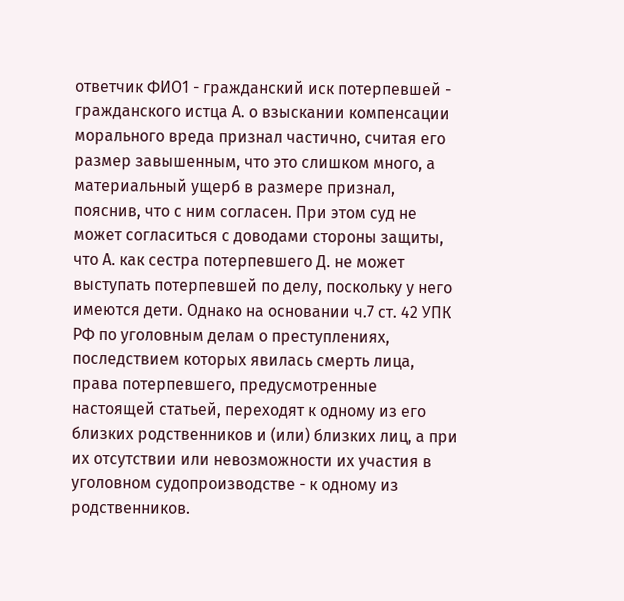ответчик ФИО1 - гражданский иск потерпевшей - гражданского истца А. о взыскании компенсации морального вреда признал частично, считая его размер завышенным, что это слишком много, а материальный ущерб в размере признал, пояснив, что с ним согласен. При этом суд не может согласиться с доводами стороны защиты, что А. как сестра потерпевшего Д. не может выступать потерпевшей по делу, поскольку у него имеются дети. Однако на основании ч.7 ст. 42 УПК РФ по уголовным делам о преступлениях, последствием которых явилась смерть лица, права потерпевшего, предусмотренные настоящей статьей, переходят к одному из его близких родственников и (или) близких лиц, а при их отсутствии или невозможности их участия в уголовном судопроизводстве - к одному из родственников.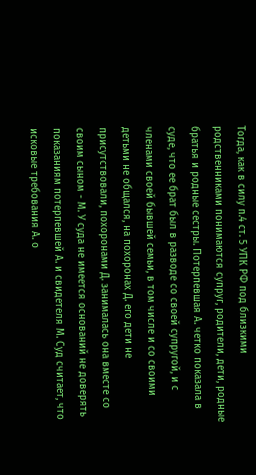Тогда, как в силу п.4 ст. 5 УПК РФ под близкими родственниками понимаются супруг, родители, дети, родные братья и родные сестры. Потерпевшая А. четко показала в суде, что ее брат был в разводе со своей супругой, и с членами своей бывшей семьи, в том числе и со своими детьми не общался, на похоронах Д. его дети не присутствовали, похоронами Д. занималась она вместе со своим сыном - М. У суда не имеется оснований не доверять показаниям потерпевшей А. и свидетеля М. Суд считает, что исковые требования А. о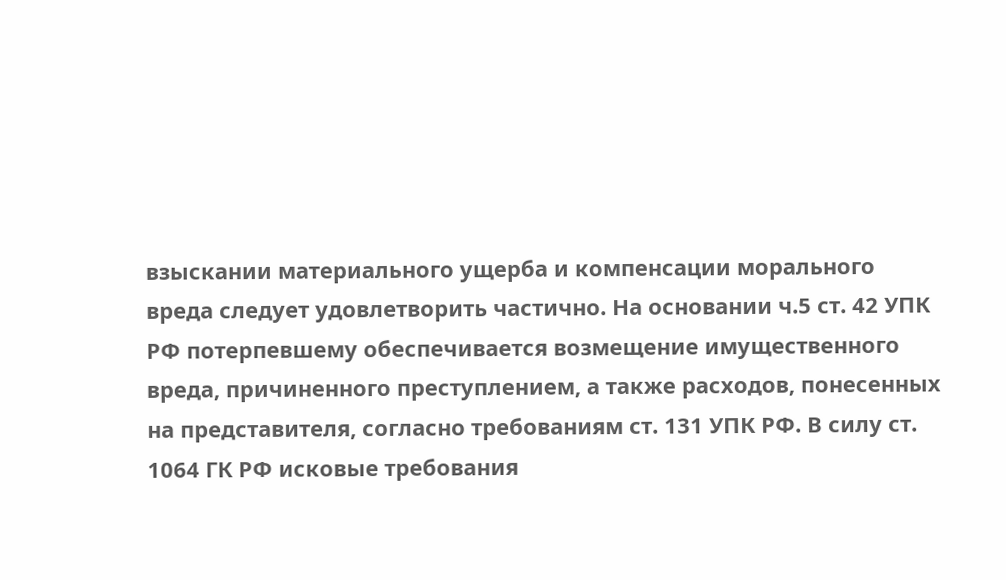взыскании материального ущерба и компенсации морального вреда следует удовлетворить частично. На основании ч.5 ст. 42 УПК РФ потерпевшему обеспечивается возмещение имущественного вреда, причиненного преступлением, а также расходов, понесенных на представителя, согласно требованиям ст. 131 УПК РФ. В силу ст. 1064 ГК РФ исковые требования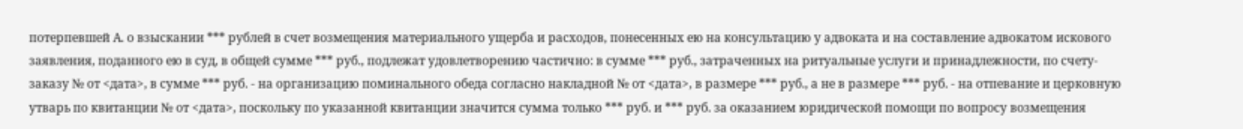потерпевшей А. о взыскании *** рублей в счет возмещения материального ущерба и расходов, понесенных ею на консультацию у адвоката и на составление адвокатом искового заявления, поданного ею в суд, в общей сумме *** руб., подлежат удовлетворению частично: в сумме *** руб., затраченных на ритуальные услуги и принадлежности, по счету-заказу № от <дата>, в сумме *** руб. - на организацию поминального обеда согласно накладной № от <дата>, в размере *** руб., а не в размере *** руб. - на отпевание и церковную утварь по квитанции № от <дата>, поскольку по указанной квитанции значится сумма только *** руб. и *** руб. за оказанием юридической помощи по вопросу возмещения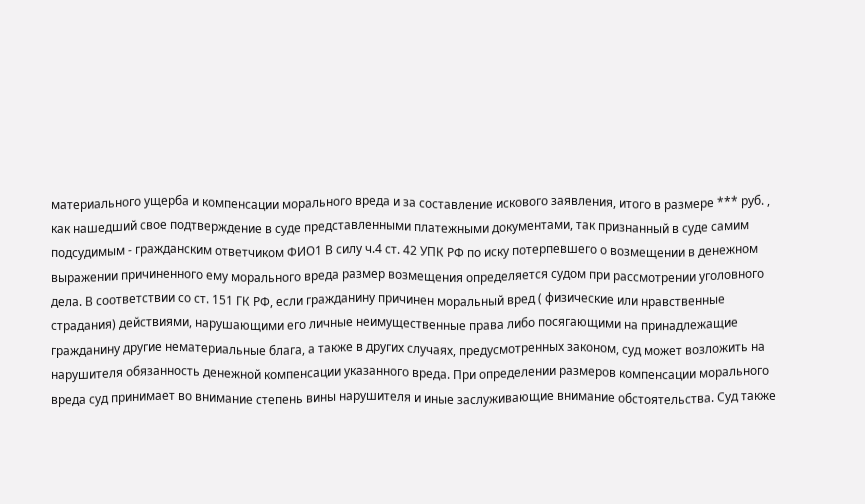материального ущерба и компенсации морального вреда и за составление искового заявления, итого в размере *** руб. , как нашедший свое подтверждение в суде представленными платежными документами, так признанный в суде самим подсудимым - гражданским ответчиком ФИО1 В силу ч.4 ст. 42 УПК РФ по иску потерпевшего о возмещении в денежном выражении причиненного ему морального вреда размер возмещения определяется судом при рассмотрении уголовного дела. В соответствии со ст. 151 ГК РФ, если гражданину причинен моральный вред ( физические или нравственные страдания) действиями, нарушающими его личные неимущественные права либо посягающими на принадлежащие гражданину другие нематериальные блага, а также в других случаях, предусмотренных законом, суд может возложить на нарушителя обязанность денежной компенсации указанного вреда. При определении размеров компенсации морального вреда суд принимает во внимание степень вины нарушителя и иные заслуживающие внимание обстоятельства. Суд также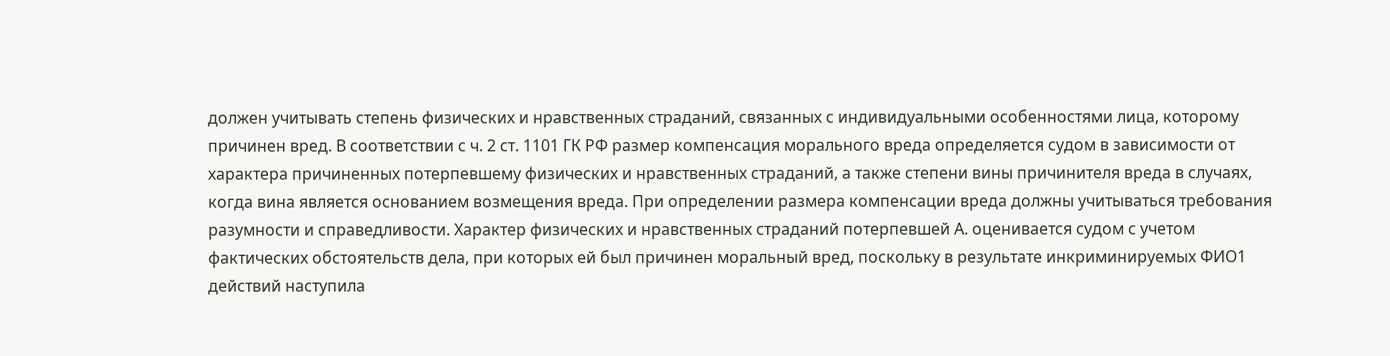должен учитывать степень физических и нравственных страданий, связанных с индивидуальными особенностями лица, которому причинен вред. В соответствии с ч. 2 ст. 1101 ГК РФ размер компенсация морального вреда определяется судом в зависимости от характера причиненных потерпевшему физических и нравственных страданий, а также степени вины причинителя вреда в случаях, когда вина является основанием возмещения вреда. При определении размера компенсации вреда должны учитываться требования разумности и справедливости. Характер физических и нравственных страданий потерпевшей А. оценивается судом с учетом фактических обстоятельств дела, при которых ей был причинен моральный вред, поскольку в результате инкриминируемых ФИО1 действий наступила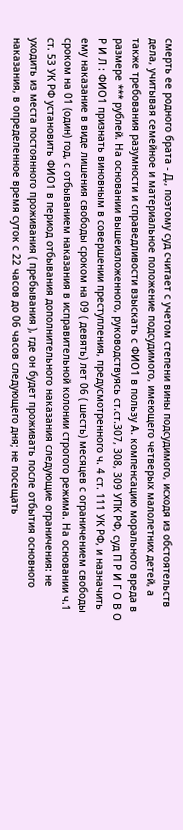смерть ее родного брата - Д., поэтому суд считает с учетом степени вины подсудимого, исходя из обстоятельств дела, учитывая семейное и материальное положение подсудимого, имеющего четверых малолетних детей, а также требования разумности и справедливости взыскать с ФИО1 в пользу А. компенсацию морального вреда в размере *** рублей. На основании вышеизложенного, руководствуясь ст.ст.307, 308, 309 УПК РФ, суд П Р И Г О В О Р И Л : ФИО1 признать виновным в совершении преступления, предусмотренного ч. 4 ст. 111 УК РФ, и назначить ему наказание в виде лишения свободы сроком на 09 ( девять) лет 06 ( шесть) месяцев с ограничением свободы сроком на 01 (один) год, с отбыванием наказания в исправительной колонии строгого режима. На основании ч.1 ст. 53 УК РФ установить ФИО1 в период отбывания дополнительного наказания следующие ограничения: не уходить из места постоянного проживания ( пребывания ), где он будет проживать после отбытия основного наказания, в определенное время суток с 22 часов до 06 часов следующего дня; не посещать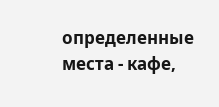определенные места - кафе,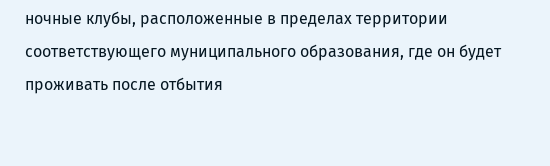ночные клубы, расположенные в пределах территории соответствующего муниципального образования, где он будет проживать после отбытия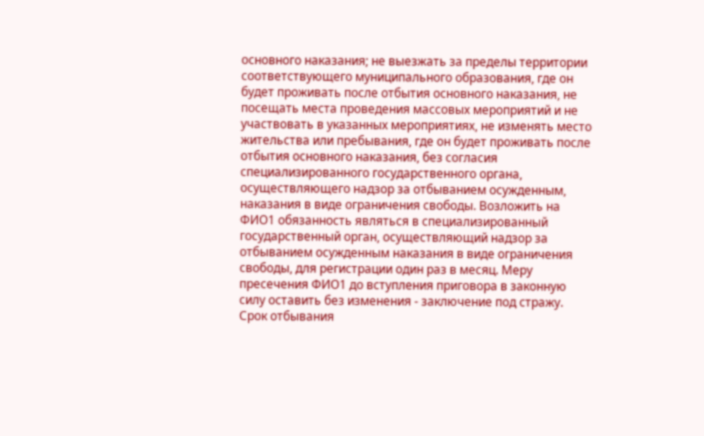основного наказания; не выезжать за пределы территории соответствующего муниципального образования, где он будет проживать после отбытия основного наказания, не посещать места проведения массовых мероприятий и не участвовать в указанных мероприятиях, не изменять место жительства или пребывания, где он будет проживать после отбытия основного наказания, без согласия специализированного государственного органа, осуществляющего надзор за отбыванием осужденным, наказания в виде ограничения свободы. Возложить на ФИО1 обязанность являться в специализированный государственный орган, осуществляющий надзор за отбыванием осужденным наказания в виде ограничения свободы, для регистрации один раз в месяц. Меру пресечения ФИО1 до вступления приговора в законную силу оставить без изменения - заключение под стражу. Срок отбывания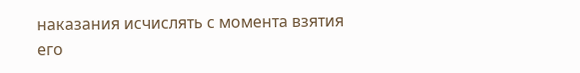наказания исчислять с момента взятия его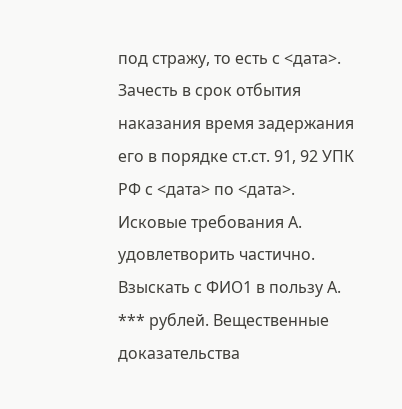под стражу, то есть с <дата>. Зачесть в срок отбытия наказания время задержания его в порядке ст.ст. 91, 92 УПК РФ с <дата> по <дата>. Исковые требования А. удовлетворить частично. Взыскать с ФИО1 в пользу А. *** рублей. Вещественные доказательства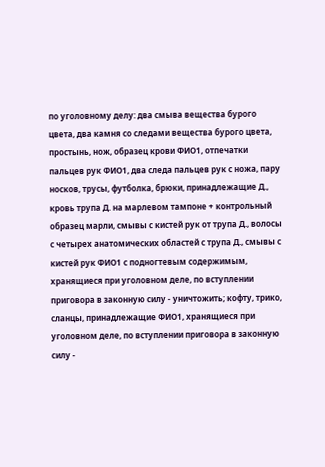по уголовному делу: два смыва вещества бурого цвета, два камня со следами вещества бурого цвета, простынь, нож, образец крови ФИО1, отпечатки пальцев рук ФИО1, два следа пальцев рук с ножа, пару носков, трусы, футболка, брюки, принадлежащие Д., кровь трупа Д. на марлевом тампоне + контрольный образец марли, смывы с кистей рук от трупа Д., волосы с четырех анатомических областей с трупа Д., смывы с кистей рук ФИО1 с подногтевым содержимым, хранящиеся при уголовном деле, по вступлении приговора в законную силу - уничтожить; кофту, трико, сланцы, принадлежащие ФИО1, хранящиеся при уголовном деле, по вступлении приговора в законную силу -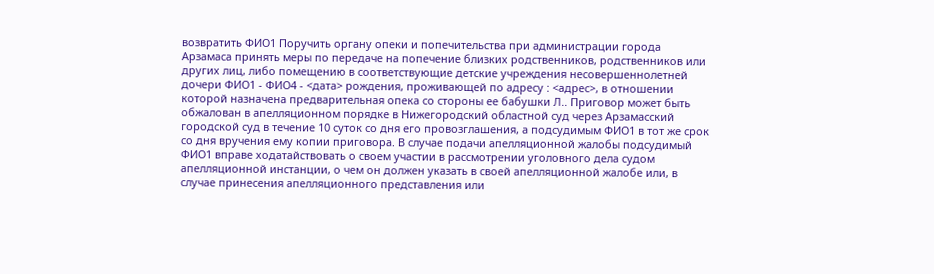возвратить ФИО1 Поручить органу опеки и попечительства при администрации города Арзамаса принять меры по передаче на попечение близких родственников, родственников или других лиц, либо помещению в соответствующие детские учреждения несовершеннолетней дочери ФИО1 - ФИО4 - <дата> рождения, проживающей по адресу : <адрес>, в отношении которой назначена предварительная опека со стороны ее бабушки Л.. Приговор может быть обжалован в апелляционном порядке в Нижегородский областной суд через Арзамасский городской суд в течение 10 суток со дня его провозглашения, а подсудимым ФИО1 в тот же срок со дня вручения ему копии приговора. В случае подачи апелляционной жалобы подсудимый ФИО1 вправе ходатайствовать о своем участии в рассмотрении уголовного дела судом апелляционной инстанции, о чем он должен указать в своей апелляционной жалобе или, в случае принесения апелляционного представления или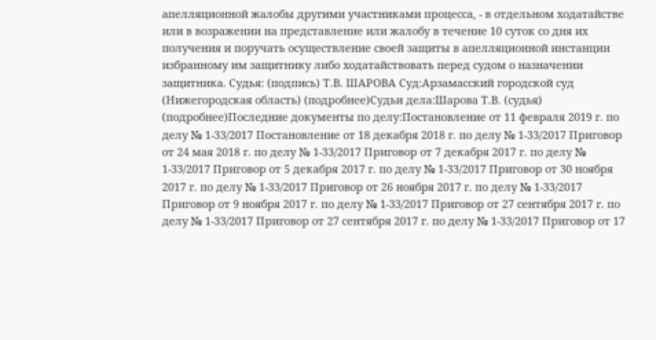апелляционной жалобы другими участниками процесса, - в отдельном ходатайстве или в возражении на представление или жалобу в течение 10 суток со дня их получения и поручать осуществление своей защиты в апелляционной инстанции избранному им защитнику либо ходатайствовать перед судом о назначении защитника. Судья: (подпись) Т.В. ШАРОВА Суд:Арзамасский городской суд (Нижегородская область) (подробнее)Судьи дела:Шарова Т.В. (судья) (подробнее)Последние документы по делу:Постановление от 11 февраля 2019 г. по делу № 1-33/2017 Постановление от 18 декабря 2018 г. по делу № 1-33/2017 Приговор от 24 мая 2018 г. по делу № 1-33/2017 Приговор от 7 декабря 2017 г. по делу № 1-33/2017 Приговор от 5 декабря 2017 г. по делу № 1-33/2017 Приговор от 30 ноября 2017 г. по делу № 1-33/2017 Приговор от 26 ноября 2017 г. по делу № 1-33/2017 Приговор от 9 ноября 2017 г. по делу № 1-33/2017 Приговор от 27 сентября 2017 г. по делу № 1-33/2017 Приговор от 27 сентября 2017 г. по делу № 1-33/2017 Приговор от 17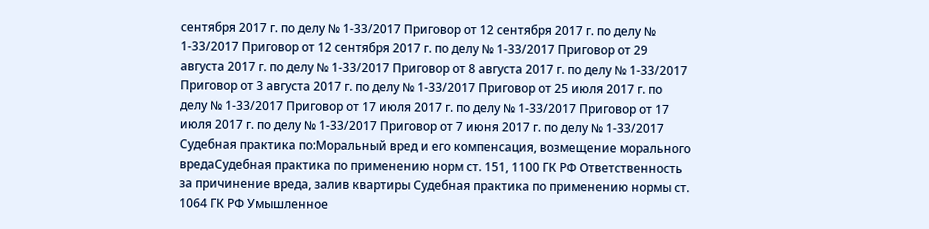сентября 2017 г. по делу № 1-33/2017 Приговор от 12 сентября 2017 г. по делу № 1-33/2017 Приговор от 12 сентября 2017 г. по делу № 1-33/2017 Приговор от 29 августа 2017 г. по делу № 1-33/2017 Приговор от 8 августа 2017 г. по делу № 1-33/2017 Приговор от 3 августа 2017 г. по делу № 1-33/2017 Приговор от 25 июля 2017 г. по делу № 1-33/2017 Приговор от 17 июля 2017 г. по делу № 1-33/2017 Приговор от 17 июля 2017 г. по делу № 1-33/2017 Приговор от 7 июня 2017 г. по делу № 1-33/2017 Судебная практика по:Моральный вред и его компенсация, возмещение морального вредаСудебная практика по применению норм ст. 151, 1100 ГК РФ Ответственность за причинение вреда, залив квартиры Судебная практика по применению нормы ст. 1064 ГК РФ Умышленное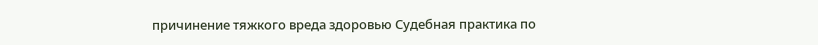причинение тяжкого вреда здоровью Судебная практика по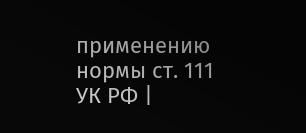применению нормы ст. 111 УК РФ |